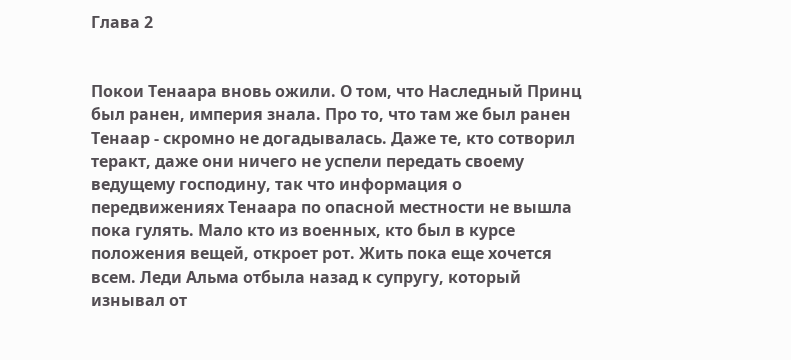Глава 2


Покои Тенаара вновь ожили. О том, что Наследный Принц был ранен, империя знала. Про то, что там же был ранен Тенаар - скромно не догадывалась. Даже те, кто сотворил теракт, даже они ничего не успели передать своему ведущему господину, так что информация о передвижениях Тенаара по опасной местности не вышла пока гулять. Мало кто из военных, кто был в курсе положения вещей, откроет рот. Жить пока еще хочется всем. Леди Альма отбыла назад к супругу, который изнывал от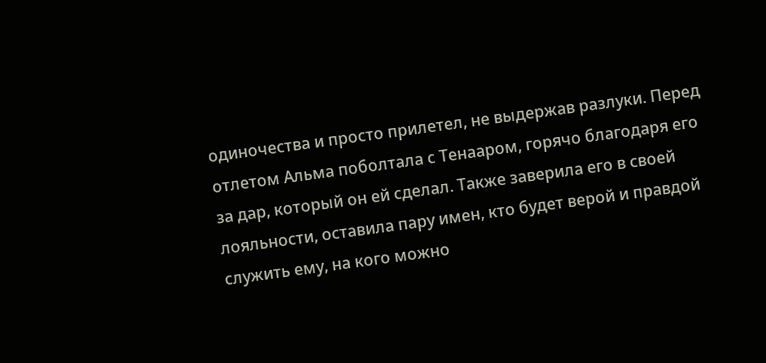одиночества и просто прилетел, не выдержав разлуки. Перед отлетом Альма поболтала с Тенааром, горячо благодаря его за дар, который он ей сделал. Также заверила его в своей лояльности, оставила пару имен, кто будет верой и правдой служить ему, на кого можно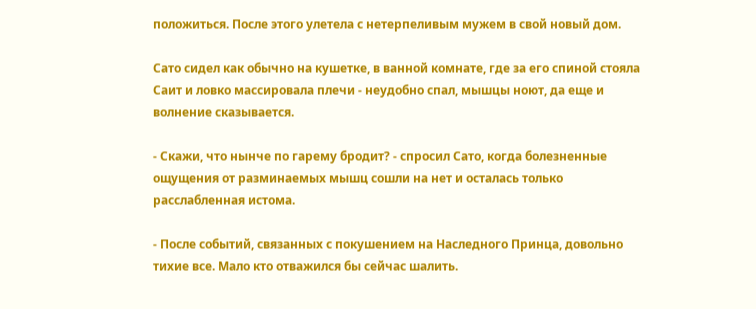положиться. После этого улетела с нетерпеливым мужем в свой новый дом.

Сато сидел как обычно на кушетке, в ванной комнате, где за его спиной стояла Саит и ловко массировала плечи - неудобно спал, мышцы ноют, да еще и волнение сказывается.

- Скажи, что нынче по гарему бродит? - спросил Сато, когда болезненные ощущения от разминаемых мышц сошли на нет и осталась только расслабленная истома.

- После событий, связанных с покушением на Наследного Принца, довольно тихие все. Мало кто отважился бы сейчас шалить.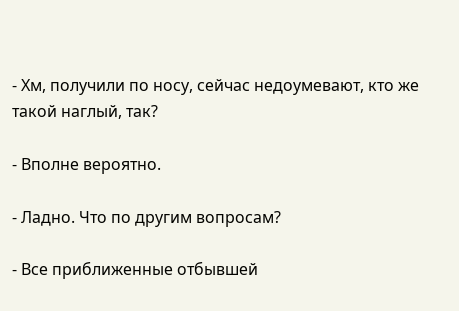- Хм, получили по носу, сейчас недоумевают, кто же такой наглый, так?

- Вполне вероятно.

- Ладно. Что по другим вопросам?

- Все приближенные отбывшей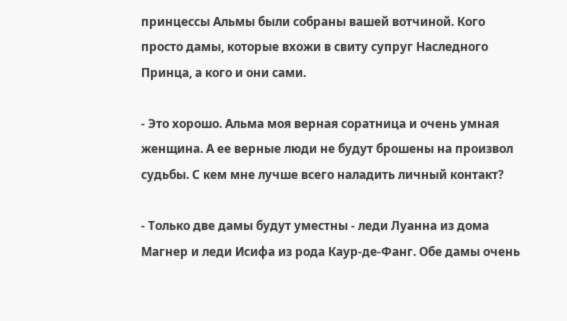принцессы Альмы были собраны вашей вотчиной. Кого просто дамы, которые вхожи в свиту супруг Наследного Принца, а кого и они сами.

- Это хорошо. Альма моя верная соратница и очень умная женщина. А ее верные люди не будут брошены на произвол судьбы. С кем мне лучше всего наладить личный контакт?

- Только две дамы будут уместны - леди Луанна из дома Магнер и леди Исифа из рода Каур-де-Фанг. Обе дамы очень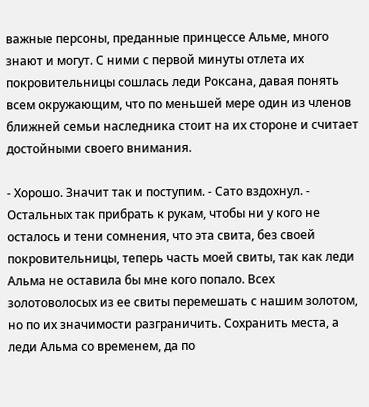важные персоны, преданные принцессе Альме, много знают и могут. С ними с первой минуты отлета их покровительницы сошлась леди Роксана, давая понять всем окружающим, что по меньшей мере один из членов ближней семьи наследника стоит на их стороне и считает достойными своего внимания.

- Хорошо. Значит так и поступим. - Сато вздохнул. - Остальных так прибрать к рукам, чтобы ни у кого не осталось и тени сомнения, что эта свита, без своей покровительницы, теперь часть моей свиты, так как леди Альма не оставила бы мне кого попало. Всех золотоволосых из ее свиты перемешать с нашим золотом, но по их значимости разграничить. Сохранить места, а леди Альма со временем, да по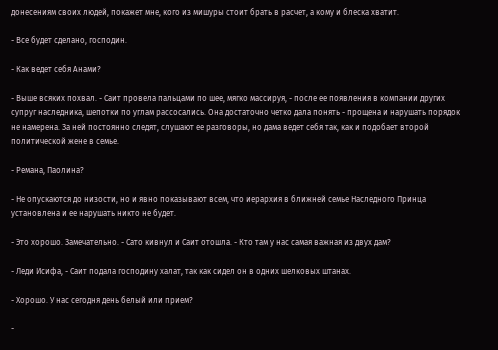донесениям своих людей, покажет мне, кого из мишуры стоит брать в расчет, а кому и блеска хватит.

- Все будет сделано, господин.

- Как ведет себя Анами?

- Выше всяких похвал. - Саит провела пальцами по шее, мягко массируя, - после ее появления в компании других супруг наследника, шепотки по углам рассосались. Она достаточно четко дала понять - прощена и нарушать порядок не намерена. За ней постоянно следят, слушают ее разговоры, но дама ведет себя так, как и подобает второй политической жене в семье.

- Ремана, Паолина?

- Не опускаются до низости, но и явно показывают всем, что иерархия в ближней семье Наследного Принца установлена и ее нарушать никто не будет.

- Это хорошо. Замечательно. - Сато кивнул и Саит отошла. - Кто там у нас самая важная из двух дам?

- Леди Исифа, - Саит подала господину халат, так как сидел он в одних шелковых штанах.

- Хорошо. У нас сегодня день белый или прием?

-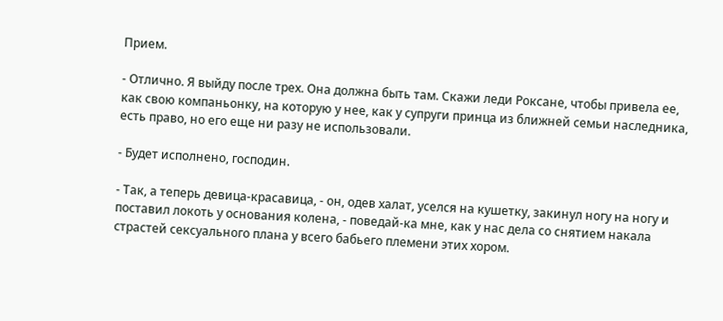Прием.

- Отлично. Я выйду после трех. Она должна быть там. Скажи леди Роксане, чтобы привела ее, как свою компаньонку, на которую у нее, как у супруги принца из ближней семьи наследника, есть право, но его еще ни разу не использовали.

- Будет исполнено, господин.

- Так, а теперь девица-красавица, - он, одев халат, уселся на кушетку, закинул ногу на ногу и поставил локоть у основания колена, - поведай-ка мне, как у нас дела со снятием накала страстей сексуального плана у всего бабьего племени этих хором.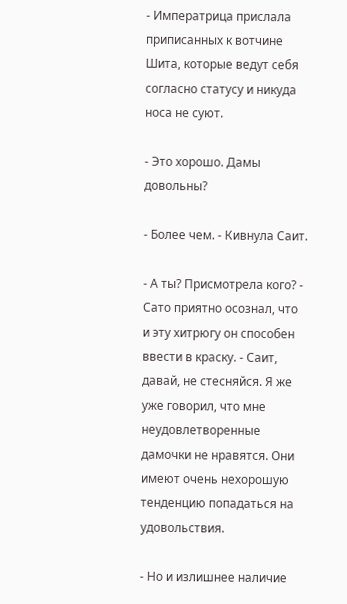- Императрица прислала приписанных к вотчине Шита, которые ведут себя согласно статусу и никуда носа не суют.

- Это хорошо. Дамы довольны?

- Более чем. - Кивнула Саит.

- А ты? Присмотрела кого? - Сато приятно осознал, что и эту хитрюгу он способен ввести в краску. - Саит, давай, не стесняйся. Я же уже говорил, что мне неудовлетворенные дамочки не нравятся. Они имеют очень нехорошую тенденцию попадаться на удовольствия.

- Но и излишнее наличие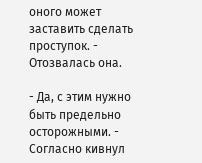оного может заставить сделать проступок. - Отозвалась она.

- Да, с этим нужно быть предельно осторожными. - Согласно кивнул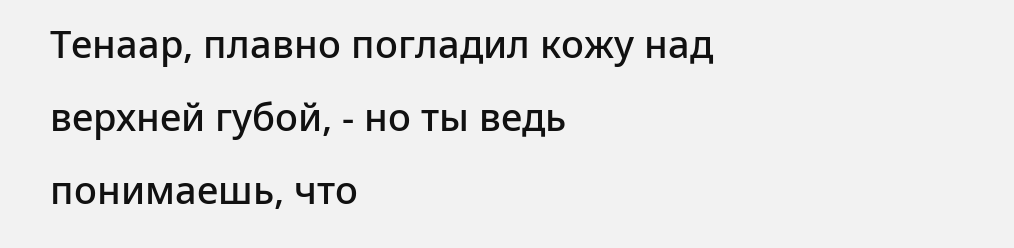Тенаар, плавно погладил кожу над верхней губой, - но ты ведь понимаешь, что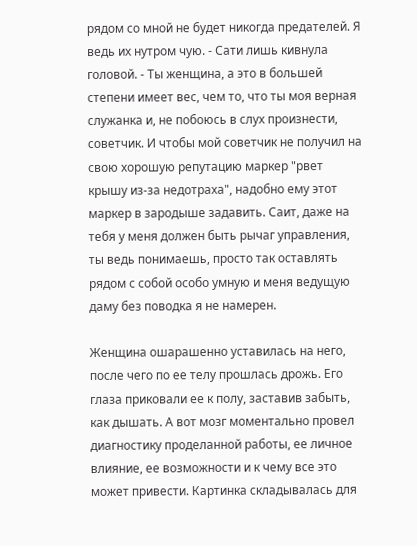рядом со мной не будет никогда предателей. Я ведь их нутром чую. - Сати лишь кивнула головой. - Ты женщина, а это в большей степени имеет вес, чем то, что ты моя верная служанка и, не побоюсь в слух произнести, советчик. И чтобы мой советчик не получил на свою хорошую репутацию маркер "рвет крышу из-за недотраха", надобно ему этот маркер в зародыше задавить. Саит, даже на тебя у меня должен быть рычаг управления, ты ведь понимаешь, просто так оставлять рядом с собой особо умную и меня ведущую даму без поводка я не намерен.

Женщина ошарашенно уставилась на него, после чего по ее телу прошлась дрожь. Его глаза приковали ее к полу, заставив забыть, как дышать. А вот мозг моментально провел диагностику проделанной работы, ее личное влияние, ее возможности и к чему все это может привести. Картинка складывалась для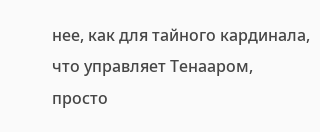нее, как для тайного кардинала, что управляет Тенааром, просто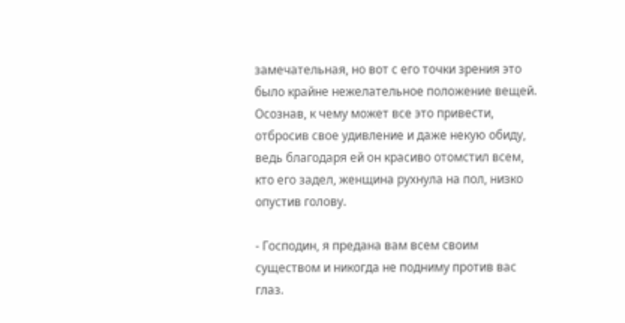замечательная, но вот с его точки зрения это было крайне нежелательное положение вещей. Осознав, к чему может все это привести, отбросив свое удивление и даже некую обиду, ведь благодаря ей он красиво отомстил всем, кто его задел, женщина рухнула на пол, низко опустив голову.

- Господин, я предана вам всем своим существом и никогда не подниму против вас глаз.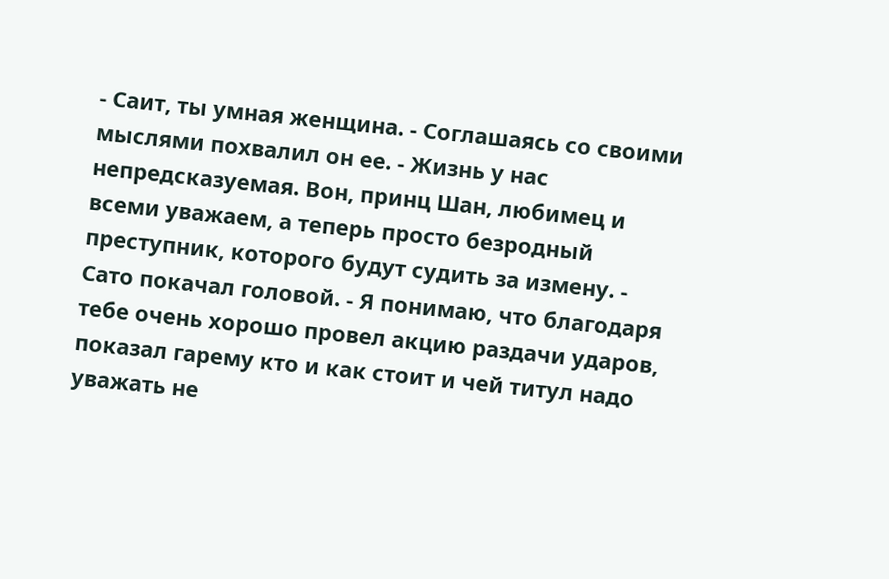- Саит, ты умная женщина. - Соглашаясь со своими мыслями похвалил он ее. - Жизнь у нас непредсказуемая. Вон, принц Шан, любимец и всеми уважаем, а теперь просто безродный преступник, которого будут судить за измену. - Сато покачал головой. - Я понимаю, что благодаря тебе очень хорошо провел акцию раздачи ударов, показал гарему кто и как стоит и чей титул надо уважать не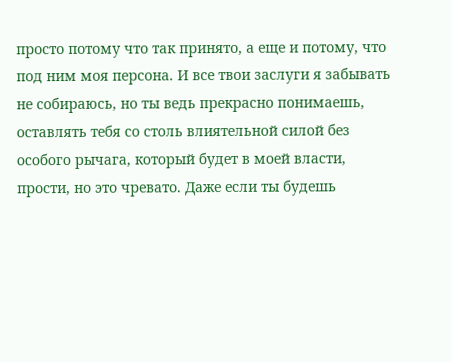просто потому что так принято, а еще и потому, что под ним моя персона. И все твои заслуги я забывать не собираюсь, но ты ведь прекрасно понимаешь, оставлять тебя со столь влиятельной силой без особого рычага, который будет в моей власти, прости, но это чревато. Даже если ты будешь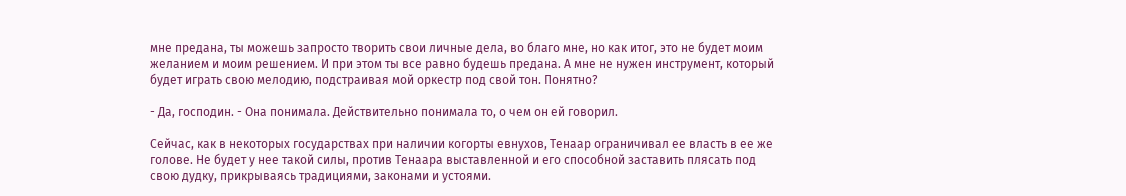мне предана, ты можешь запросто творить свои личные дела, во благо мне, но как итог, это не будет моим желанием и моим решением. И при этом ты все равно будешь предана. А мне не нужен инструмент, который будет играть свою мелодию, подстраивая мой оркестр под свой тон. Понятно?

- Да, господин. - Она понимала. Действительно понимала то, о чем он ей говорил.

Сейчас, как в некоторых государствах при наличии когорты евнухов, Тенаар ограничивал ее власть в ее же голове. Не будет у нее такой силы, против Тенаара выставленной и его способной заставить плясать под свою дудку, прикрываясь традициями, законами и устоями.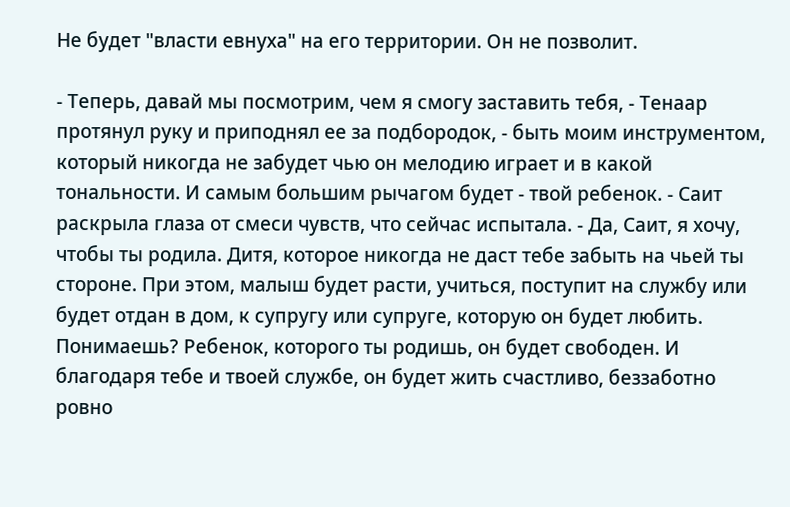Не будет "власти евнуха" на его территории. Он не позволит.

- Теперь, давай мы посмотрим, чем я смогу заставить тебя, - Тенаар протянул руку и приподнял ее за подбородок, - быть моим инструментом, который никогда не забудет чью он мелодию играет и в какой тональности. И самым большим рычагом будет - твой ребенок. - Саит раскрыла глаза от смеси чувств, что сейчас испытала. - Да, Саит, я хочу, чтобы ты родила. Дитя, которое никогда не даст тебе забыть на чьей ты стороне. При этом, малыш будет расти, учиться, поступит на службу или будет отдан в дом, к супругу или супруге, которую он будет любить. Понимаешь? Ребенок, которого ты родишь, он будет свободен. И благодаря тебе и твоей службе, он будет жить счастливо, беззаботно ровно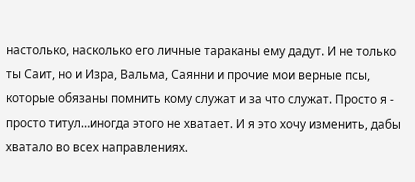настолько, насколько его личные тараканы ему дадут. И не только ты Саит, но и Изра, Вальма, Саянни и прочие мои верные псы, которые обязаны помнить кому служат и за что служат. Просто я - просто титул…иногда этого не хватает. И я это хочу изменить, дабы хватало во всех направлениях.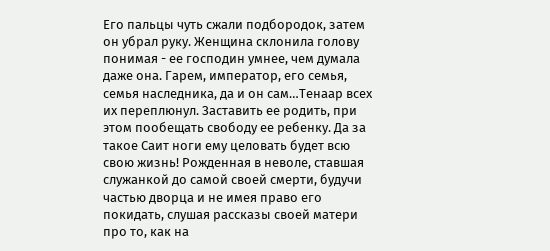Его пальцы чуть сжали подбородок, затем он убрал руку. Женщина склонила голову понимая - ее господин умнее, чем думала даже она. Гарем, император, его семья, семья наследника, да и он сам…Тенаар всех их переплюнул. Заставить ее родить, при этом пообещать свободу ее ребенку. Да за такое Саит ноги ему целовать будет всю свою жизнь! Рожденная в неволе, ставшая служанкой до самой своей смерти, будучи частью дворца и не имея право его покидать, слушая рассказы своей матери про то, как на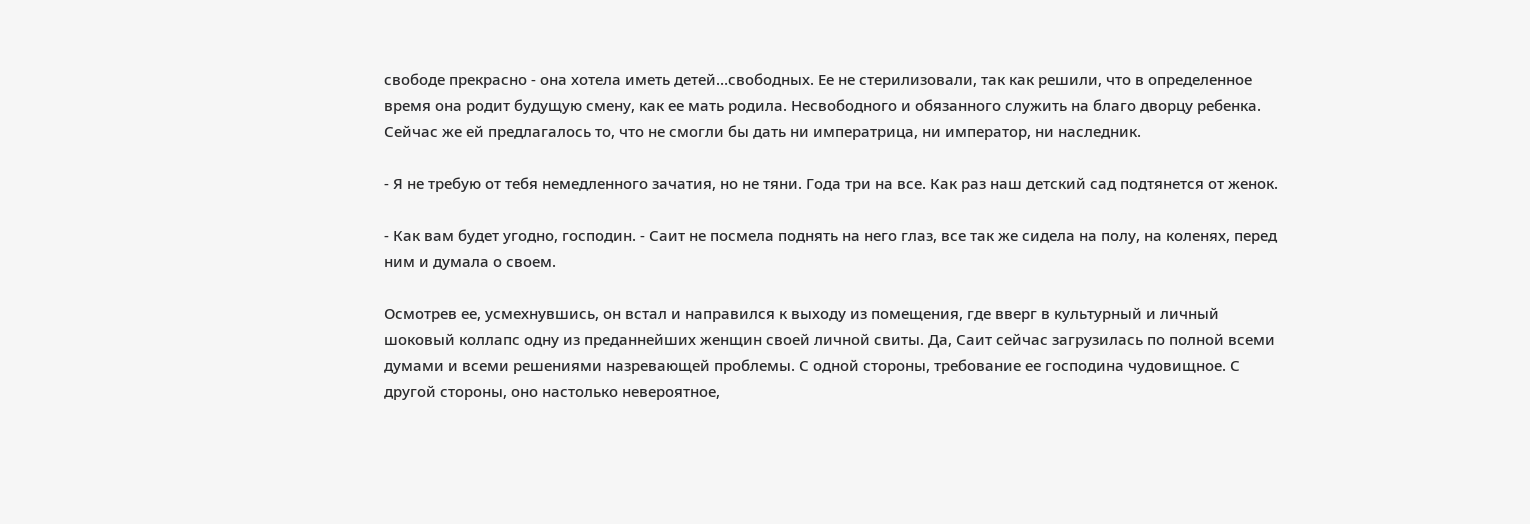свободе прекрасно - она хотела иметь детей…свободных. Ее не стерилизовали, так как решили, что в определенное время она родит будущую смену, как ее мать родила. Несвободного и обязанного служить на благо дворцу ребенка. Сейчас же ей предлагалось то, что не смогли бы дать ни императрица, ни император, ни наследник.

- Я не требую от тебя немедленного зачатия, но не тяни. Года три на все. Как раз наш детский сад подтянется от женок.

- Как вам будет угодно, господин. - Саит не посмела поднять на него глаз, все так же сидела на полу, на коленях, перед ним и думала о своем.

Осмотрев ее, усмехнувшись, он встал и направился к выходу из помещения, где вверг в культурный и личный шоковый коллапс одну из преданнейших женщин своей личной свиты. Да, Саит сейчас загрузилась по полной всеми думами и всеми решениями назревающей проблемы. С одной стороны, требование ее господина чудовищное. С другой стороны, оно настолько невероятное,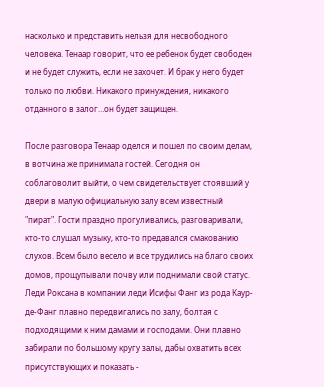насколько и представить нельзя для несвободного человека. Тенаар говорит, что ее ребенок будет свободен и не будет служить, если не захочет. И брак у него будет только по любви. Никакого принуждения, никакого отданного в залог…он будет защищен.

После разговора Тенаар оделся и пошел по своим делам, в вотчина же принимала гостей. Сегодня он соблаговолит выйти, о чем свидетельствует стоявший у двери в малую официальную залу всем известный "пират". Гости праздно прогуливались, разговаривали, кто-то слушал музыку, кто-то предавался смакованию слухов. Всем было весело и все трудились на благо своих домов, прощупывали почву или поднимали свой статус. Леди Роксана в компании леди Исифы Фанг из рода Каур-де-Фанг плавно передвигались по залу, болтая с подходящими к ним дамами и господами. Они плавно забирали по большому кругу залы, дабы охватить всех присутствующих и показать -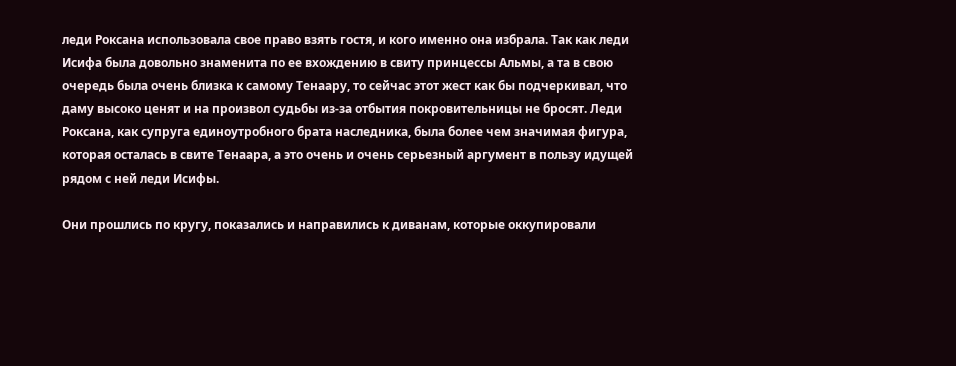леди Роксана использовала свое право взять гостя, и кого именно она избрала. Так как леди Исифа была довольно знаменита по ее вхождению в свиту принцессы Альмы, а та в свою очередь была очень близка к самому Тенаару, то сейчас этот жест как бы подчеркивал, что даму высоко ценят и на произвол судьбы из-за отбытия покровительницы не бросят. Леди Роксана, как супруга единоутробного брата наследника, была более чем значимая фигура, которая осталась в свите Тенаара, а это очень и очень серьезный аргумент в пользу идущей рядом с ней леди Исифы.

Они прошлись по кругу, показались и направились к диванам, которые оккупировали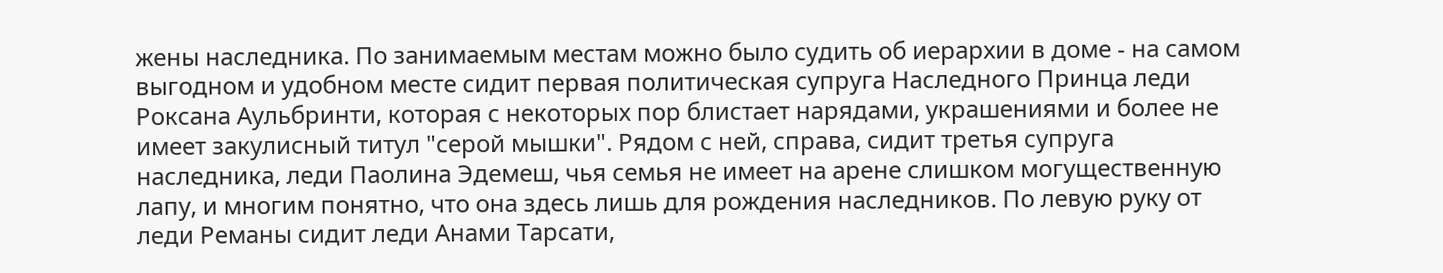жены наследника. По занимаемым местам можно было судить об иерархии в доме - на самом выгодном и удобном месте сидит первая политическая супруга Наследного Принца леди Роксана Аульбринти, которая с некоторых пор блистает нарядами, украшениями и более не имеет закулисный титул "серой мышки". Рядом с ней, справа, сидит третья супруга наследника, леди Паолина Эдемеш, чья семья не имеет на арене слишком могущественную лапу, и многим понятно, что она здесь лишь для рождения наследников. По левую руку от леди Реманы сидит леди Анами Тарсати,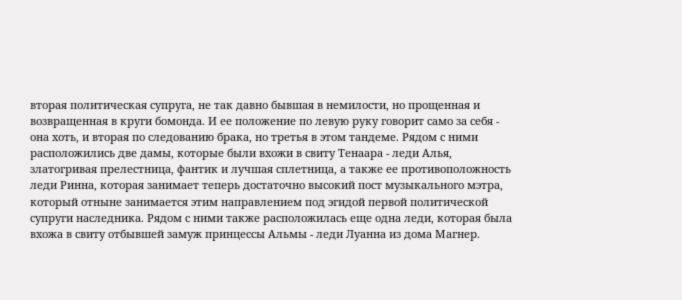вторая политическая супруга, не так давно бывшая в немилости, но прощенная и возвращенная в круги бомонда. И ее положение по левую руку говорит само за себя - она хоть, и вторая по следованию брака, но третья в этом тандеме. Рядом с ними расположились две дамы, которые были вхожи в свиту Тенаара - леди Алья, златогривая прелестница, фантик и лучшая сплетница, а также ее противоположность леди Ринна, которая занимает теперь достаточно высокий пост музыкального мэтра, который отныне занимается этим направлением под эгидой первой политической супруги наследника. Рядом с ними также расположилась еще одна леди, которая была вхожа в свиту отбывшей замуж принцессы Альмы - леди Луанна из дома Магнер.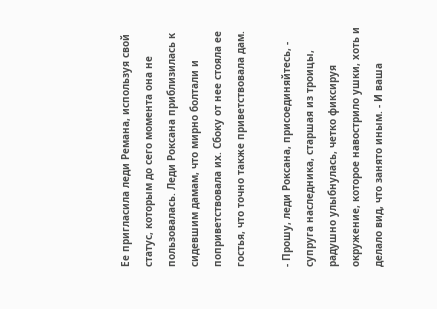Ее пригласила леди Ремана, используя свой статус, которым до сего момента она не пользовалась. Леди Роксана приблизилась к сидевшим дамам, что мирно болтали и поприветствовала их. Сбоку от нее стояла ее гостья, что точно также приветствовала дам.

- Прошу, леди Роксана, присоединяйтесь, - супруга наследника, старшая из троицы, радушно улыбнулась, четко фиксируя окружение, которое навострило ушки, хоть и делало вид, что занято иным. - И ваша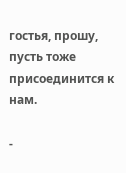гостья, прошу, пусть тоже присоединится к нам.

-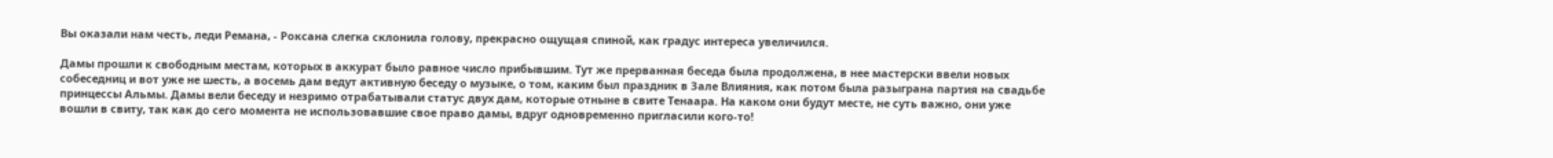Вы оказали нам честь, леди Ремана, - Роксана слегка склонила голову, прекрасно ощущая спиной, как градус интереса увеличился.

Дамы прошли к свободным местам, которых в аккурат было равное число прибывшим. Тут же прерванная беседа была продолжена, в нее мастерски ввели новых собеседниц и вот уже не шесть, а восемь дам ведут активную беседу о музыке, о том, каким был праздник в Зале Влияния, как потом была разыграна партия на свадьбе принцессы Альмы. Дамы вели беседу и незримо отрабатывали статус двух дам, которые отныне в свите Тенаара. На каком они будут месте, не суть важно, они уже вошли в свиту, так как до сего момента не использовавшие свое право дамы, вдруг одновременно пригласили кого-то!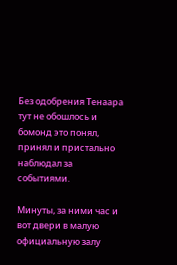Без одобрения Тенаара тут не обошлось и бомонд это понял, принял и пристально наблюдал за событиями.

Минуты, за ними час и вот двери в малую официальную залу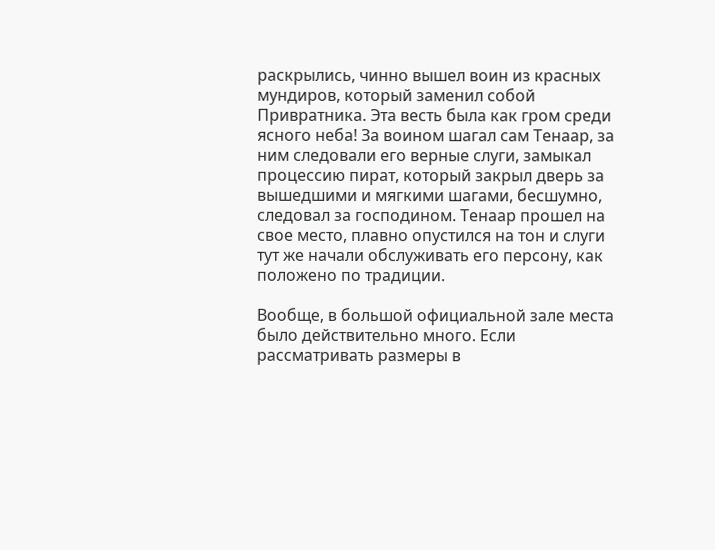раскрылись, чинно вышел воин из красных мундиров, который заменил собой Привратника. Эта весть была как гром среди ясного неба! За воином шагал сам Тенаар, за ним следовали его верные слуги, замыкал процессию пират, который закрыл дверь за вышедшими и мягкими шагами, бесшумно, следовал за господином. Тенаар прошел на свое место, плавно опустился на тон и слуги тут же начали обслуживать его персону, как положено по традиции.

Вообще, в большой официальной зале места было действительно много. Если рассматривать размеры в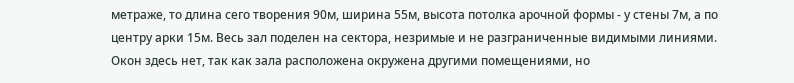метраже, то длина сего творения 90м, ширина 55м, высота потолка арочной формы - у стены 7м, а по центру арки 15м. Весь зал поделен на сектора, незримые и не разграниченные видимыми линиями. Окон здесь нет, так как зала расположена окружена другими помещениями, но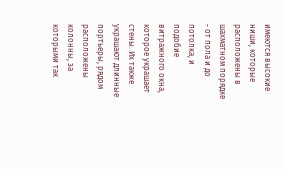имеются высокие ниши, которые расположены в шахматном порядке - от пола и до потолка, и подобие витражного окна, которое украшает стены. Их также украшают длинные портьеры, рядом расположены колонны, за которыми так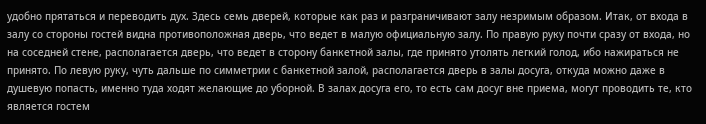удобно прятаться и переводить дух. Здесь семь дверей, которые как раз и разграничивают залу незримым образом. Итак, от входа в залу со стороны гостей видна противоположная дверь, что ведет в малую официальную залу. По правую руку почти сразу от входа, но на соседней стене, располагается дверь, что ведет в сторону банкетной залы, где принято утолять легкий голод, ибо нажираться не принято. По левую руку, чуть дальше по симметрии с банкетной залой, располагается дверь в залы досуга, откуда можно даже в душевую попасть, именно туда ходят желающие до уборной. В залах досуга его, то есть сам досуг вне приема, могут проводить те, кто является гостем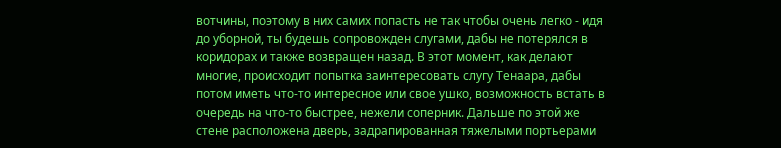вотчины, поэтому в них самих попасть не так чтобы очень легко - идя до уборной, ты будешь сопровожден слугами, дабы не потерялся в коридорах и также возвращен назад. В этот момент, как делают многие, происходит попытка заинтересовать слугу Тенаара, дабы потом иметь что-то интересное или свое ушко, возможность встать в очередь на что-то быстрее, нежели соперник. Дальше по этой же стене расположена дверь, задрапированная тяжелыми портьерами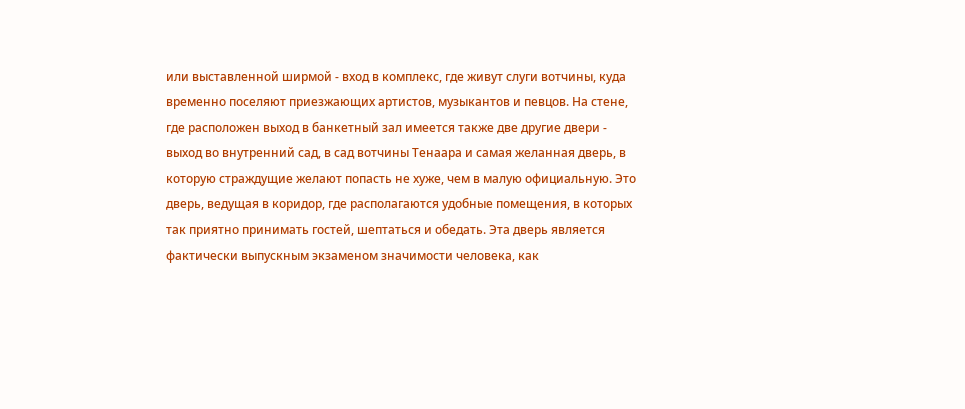или выставленной ширмой - вход в комплекс, где живут слуги вотчины, куда временно поселяют приезжающих артистов, музыкантов и певцов. На стене, где расположен выход в банкетный зал имеется также две другие двери - выход во внутренний сад, в сад вотчины Тенаара и самая желанная дверь, в которую страждущие желают попасть не хуже, чем в малую официальную. Это дверь, ведущая в коридор, где располагаются удобные помещения, в которых так приятно принимать гостей, шептаться и обедать. Эта дверь является фактически выпускным экзаменом значимости человека, как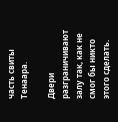часть свиты Тенаара.

Двери разграничивают залу так, как не смог бы никто этого сделать.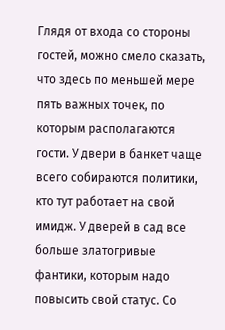Глядя от входа со стороны гостей, можно смело сказать, что здесь по меньшей мере пять важных точек, по которым располагаются гости. У двери в банкет чаще всего собираются политики, кто тут работает на свой имидж. У дверей в сад все больше златогривые фантики, которым надо повысить свой статус. Со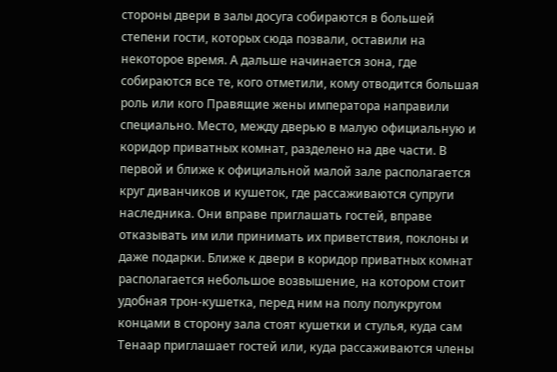стороны двери в залы досуга собираются в большей степени гости, которых сюда позвали, оставили на некоторое время. А дальше начинается зона, где собираются все те, кого отметили, кому отводится большая роль или кого Правящие жены императора направили специально. Место, между дверью в малую официальную и коридор приватных комнат, разделено на две части. В первой и ближе к официальной малой зале располагается круг диванчиков и кушеток, где рассаживаются супруги наследника. Они вправе приглашать гостей, вправе отказывать им или принимать их приветствия, поклоны и даже подарки. Ближе к двери в коридор приватных комнат располагается небольшое возвышение, на котором стоит удобная трон-кушетка, перед ним на полу полукругом концами в сторону зала стоят кушетки и стулья, куда сам Тенаар приглашает гостей или, куда рассаживаются члены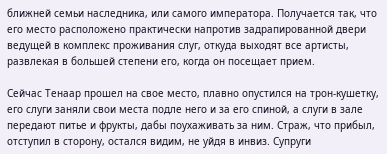ближней семьи наследника, или самого императора. Получается так, что его место расположено практически напротив задрапированной двери ведущей в комплекс проживания слуг, откуда выходят все артисты, развлекая в большей степени его, когда он посещает прием.

Сейчас Тенаар прошел на свое место, плавно опустился на трон-кушетку, его слуги заняли свои места подле него и за его спиной, а слуги в зале передают питье и фрукты, дабы поухаживать за ним. Страж, что прибыл, отступил в сторону, остался видим, не уйдя в инвиз. Супруги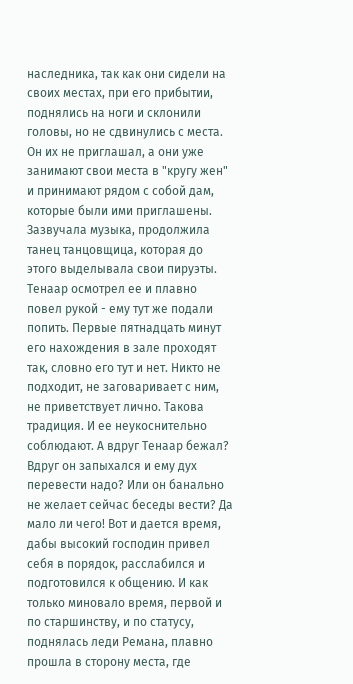наследника, так как они сидели на своих местах, при его прибытии, поднялись на ноги и склонили головы, но не сдвинулись с места. Он их не приглашал, а они уже занимают свои места в "кругу жен" и принимают рядом с собой дам, которые были ими приглашены. Зазвучала музыка, продолжила танец танцовщица, которая до этого выделывала свои пируэты. Тенаар осмотрел ее и плавно повел рукой - ему тут же подали попить. Первые пятнадцать минут его нахождения в зале проходят так, словно его тут и нет. Никто не подходит, не заговаривает с ним, не приветствует лично. Такова традиция. И ее неукоснительно соблюдают. А вдруг Тенаар бежал? Вдруг он запыхался и ему дух перевести надо? Или он банально не желает сейчас беседы вести? Да мало ли чего! Вот и дается время, дабы высокий господин привел себя в порядок, расслабился и подготовился к общению. И как только миновало время, первой и по старшинству, и по статусу, поднялась леди Ремана, плавно прошла в сторону места, где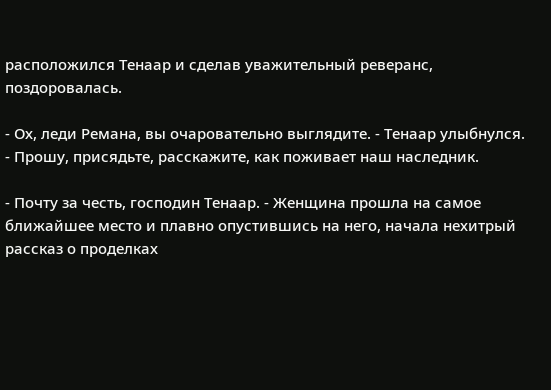расположился Тенаар и сделав уважительный реверанс, поздоровалась.

- Ох, леди Ремана, вы очаровательно выглядите. - Тенаар улыбнулся. - Прошу, присядьте, расскажите, как поживает наш наследник.

- Почту за честь, господин Тенаар. - Женщина прошла на самое ближайшее место и плавно опустившись на него, начала нехитрый рассказ о проделках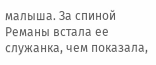малыша. За спиной Реманы встала ее служанка, чем показала,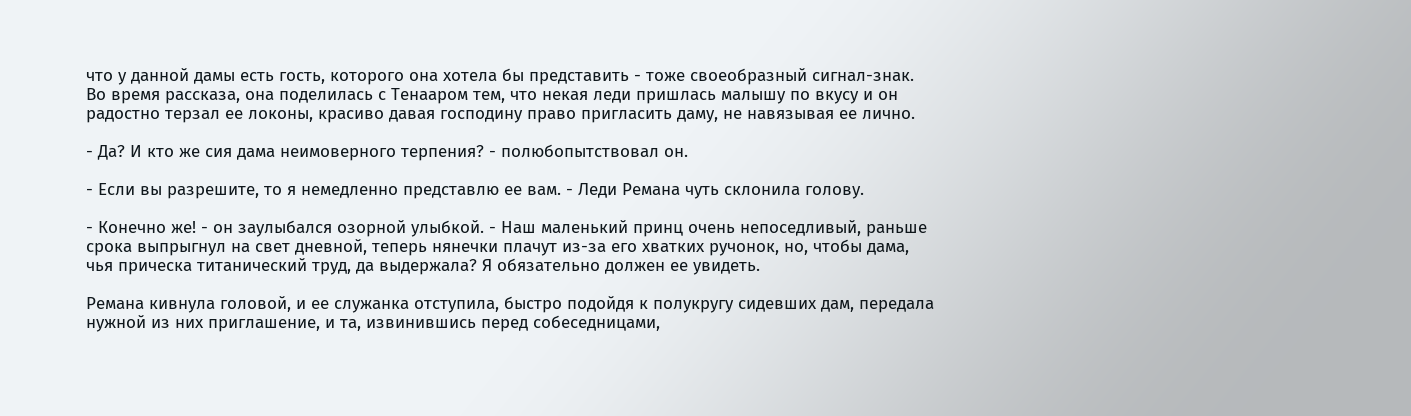что у данной дамы есть гость, которого она хотела бы представить - тоже своеобразный сигнал-знак. Во время рассказа, она поделилась с Тенааром тем, что некая леди пришлась малышу по вкусу и он радостно терзал ее локоны, красиво давая господину право пригласить даму, не навязывая ее лично.

- Да? И кто же сия дама неимоверного терпения? - полюбопытствовал он.

- Если вы разрешите, то я немедленно представлю ее вам. - Леди Ремана чуть склонила голову.

- Конечно же! - он заулыбался озорной улыбкой. - Наш маленький принц очень непоседливый, раньше срока выпрыгнул на свет дневной, теперь нянечки плачут из-за его хватких ручонок, но, чтобы дама, чья прическа титанический труд, да выдержала? Я обязательно должен ее увидеть.

Ремана кивнула головой, и ее служанка отступила, быстро подойдя к полукругу сидевших дам, передала нужной из них приглашение, и та, извинившись перед собеседницами,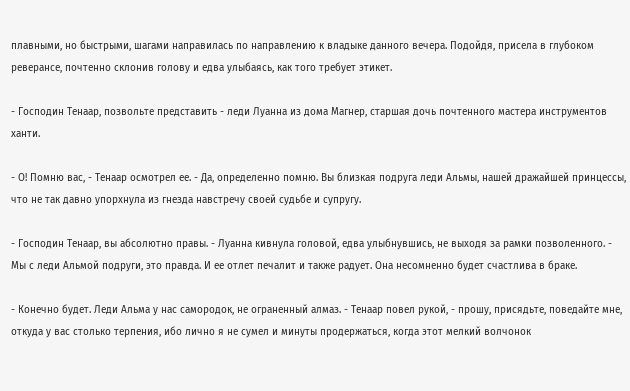плавными, но быстрыми, шагами направилась по направлению к владыке данного вечера. Подойдя, присела в глубоком реверансе, почтенно склонив голову и едва улыбаясь, как того требует этикет.

- Господин Тенаар, позвольте представить - леди Луанна из дома Магнер, старшая дочь почтенного мастера инструментов ханти.

- О! Помню вас, - Тенаар осмотрел ее. - Да, определенно помню. Вы близкая подруга леди Альмы, нашей дражайшей принцессы, что не так давно упорхнула из гнезда навстречу своей судьбе и супругу.

- Господин Тенаар, вы абсолютно правы. - Луанна кивнула головой, едва улыбнувшись, не выходя за рамки позволенного. - Мы с леди Альмой подруги, это правда. И ее отлет печалит и также радует. Она несомненно будет счастлива в браке.

- Конечно будет. Леди Альма у нас самородок, не ограненный алмаз. - Тенаар повел рукой, - прошу, присядьте, поведайте мне, откуда у вас столько терпения, ибо лично я не сумел и минуты продержаться, когда этот мелкий волчонок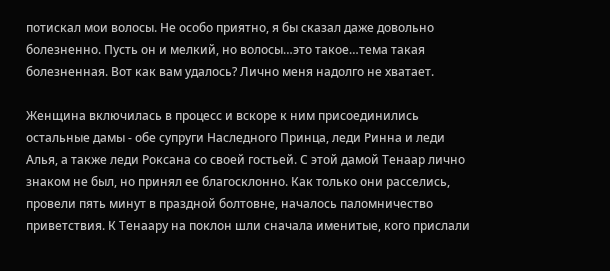потискал мои волосы. Не особо приятно, я бы сказал даже довольно болезненно. Пусть он и мелкий, но волосы…это такое…тема такая болезненная. Вот как вам удалось? Лично меня надолго не хватает.

Женщина включилась в процесс и вскоре к ним присоединились остальные дамы - обе супруги Наследного Принца, леди Ринна и леди Алья, а также леди Роксана со своей гостьей. С этой дамой Тенаар лично знаком не был, но принял ее благосклонно. Как только они расселись, провели пять минут в праздной болтовне, началось паломничество приветствия. К Тенаару на поклон шли сначала именитые, кого прислали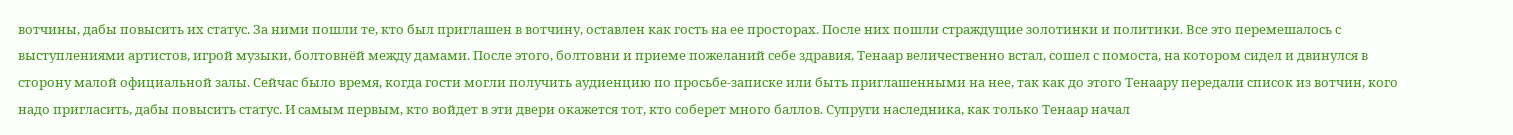вотчины, дабы повысить их статус. За ними пошли те, кто был приглашен в вотчину, оставлен как гость на ее просторах. После них пошли страждущие золотинки и политики. Все это перемешалось с выступлениями артистов, игрой музыки, болтовнёй между дамами. После этого, болтовни и приеме пожеланий себе здравия, Тенаар величественно встал, сошел с помоста, на котором сидел и двинулся в сторону малой официальной залы. Сейчас было время, когда гости могли получить аудиенцию по просьбе-записке или быть приглашенными на нее, так как до этого Тенаару передали список из вотчин, кого надо пригласить, дабы повысить статус. И самым первым, кто войдет в эти двери окажется тот, кто соберет много баллов. Супруги наследника, как только Тенаар начал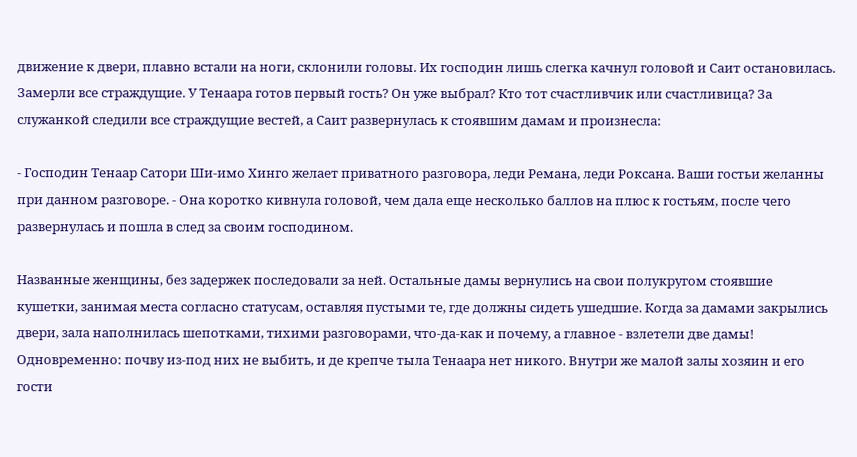движение к двери, плавно встали на ноги, склонили головы. Их господин лишь слегка качнул головой и Саит остановилась. Замерли все страждущие. У Тенаара готов первый гость? Он уже выбрал? Кто тот счастливчик или счастливица? За служанкой следили все страждущие вестей, а Саит развернулась к стоявшим дамам и произнесла:

- Господин Тенаар Сатори Ши-имо Хинго желает приватного разговора, леди Ремана, леди Роксана. Ваши гостьи желанны при данном разговоре. - Она коротко кивнула головой, чем дала еще несколько баллов на плюс к гостьям, после чего развернулась и пошла в след за своим господином.

Названные женщины, без задержек последовали за ней. Остальные дамы вернулись на свои полукругом стоявшие кушетки, занимая места согласно статусам, оставляя пустыми те, где должны сидеть ушедшие. Когда за дамами закрылись двери, зала наполнилась шепотками, тихими разговорами, что-да-как и почему, а главное - взлетели две дамы! Одновременно: почву из-под них не выбить, и де крепче тыла Тенаара нет никого. Внутри же малой залы хозяин и его гости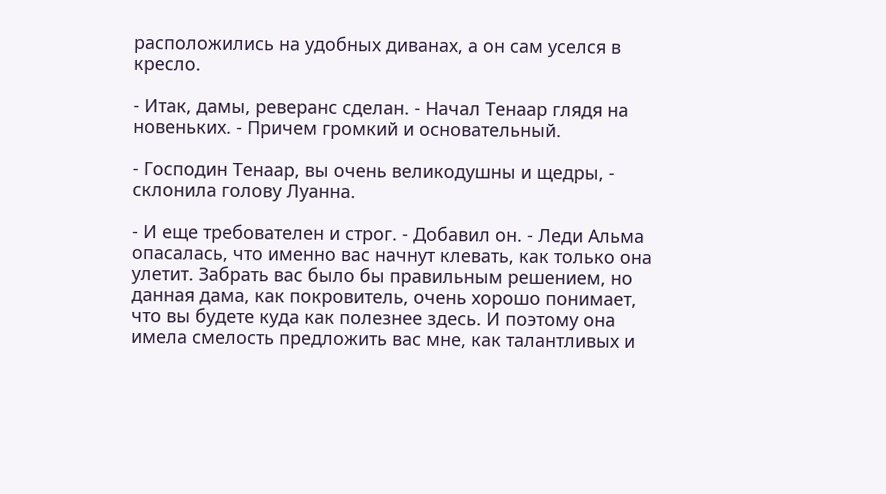расположились на удобных диванах, а он сам уселся в кресло.

- Итак, дамы, реверанс сделан. - Начал Тенаар глядя на новеньких. - Причем громкий и основательный.

- Господин Тенаар, вы очень великодушны и щедры, - склонила голову Луанна.

- И еще требователен и строг. - Добавил он. - Леди Альма опасалась, что именно вас начнут клевать, как только она улетит. Забрать вас было бы правильным решением, но данная дама, как покровитель, очень хорошо понимает, что вы будете куда как полезнее здесь. И поэтому она имела смелость предложить вас мне, как талантливых и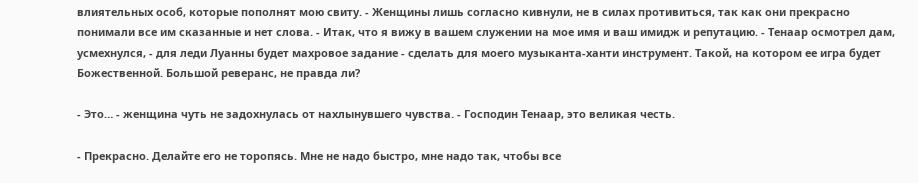влиятельных особ, которые пополнят мою свиту. - Женщины лишь согласно кивнули, не в силах противиться, так как они прекрасно понимали все им сказанные и нет слова. - Итак, что я вижу в вашем служении на мое имя и ваш имидж и репутацию. - Тенаар осмотрел дам, усмехнулся, - для леди Луанны будет махровое задание - сделать для моего музыканта-ханти инструмент. Такой, на котором ее игра будет Божественной. Большой реверанс, не правда ли?

- Это… - женщина чуть не задохнулась от нахлынувшего чувства. - Господин Тенаар, это великая честь.

- Прекрасно. Делайте его не торопясь. Мне не надо быстро, мне надо так, чтобы все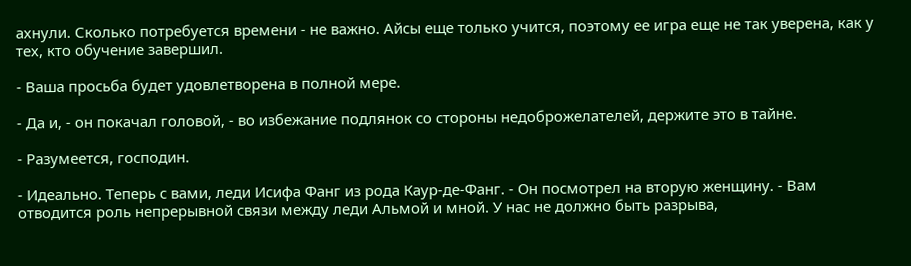ахнули. Сколько потребуется времени - не важно. Айсы еще только учится, поэтому ее игра еще не так уверена, как у тех, кто обучение завершил.

- Ваша просьба будет удовлетворена в полной мере.

- Да и, - он покачал головой, - во избежание подлянок со стороны недоброжелателей, держите это в тайне.

- Разумеется, господин.

- Идеально. Теперь с вами, леди Исифа Фанг из рода Каур-де-Фанг. - Он посмотрел на вторую женщину. - Вам отводится роль непрерывной связи между леди Альмой и мной. У нас не должно быть разрыва,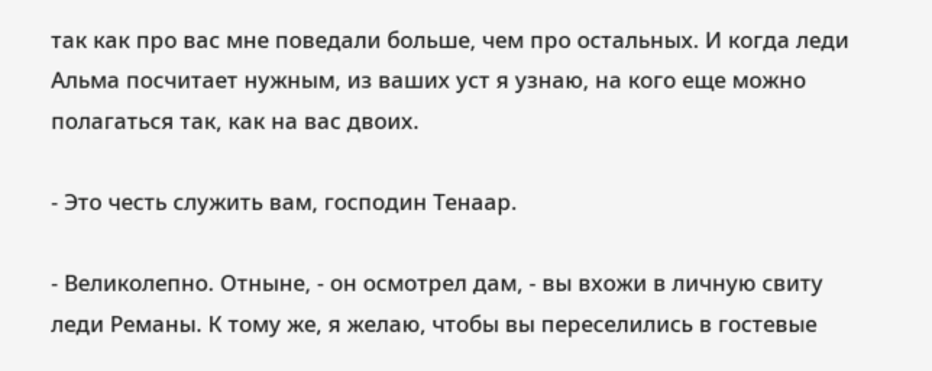так как про вас мне поведали больше, чем про остальных. И когда леди Альма посчитает нужным, из ваших уст я узнаю, на кого еще можно полагаться так, как на вас двоих.

- Это честь служить вам, господин Тенаар.

- Великолепно. Отныне, - он осмотрел дам, - вы вхожи в личную свиту леди Реманы. К тому же, я желаю, чтобы вы переселились в гостевые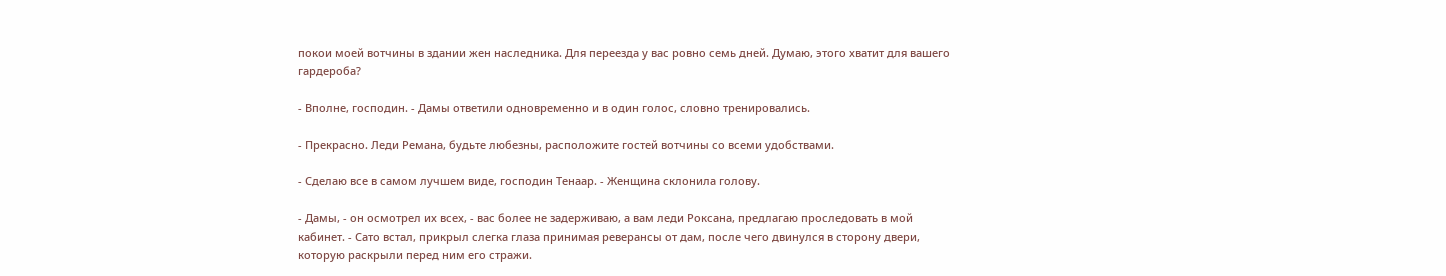покои моей вотчины в здании жен наследника. Для переезда у вас ровно семь дней. Думаю, этого хватит для вашего гардероба?

- Вполне, господин. - Дамы ответили одновременно и в один голос, словно тренировались.

- Прекрасно. Леди Ремана, будьте любезны, расположите гостей вотчины со всеми удобствами.

- Сделаю все в самом лучшем виде, господин Тенаар. - Женщина склонила голову.

- Дамы, - он осмотрел их всех, - вас более не задерживаю, а вам леди Роксана, предлагаю проследовать в мой кабинет. - Сато встал, прикрыл слегка глаза принимая реверансы от дам, после чего двинулся в сторону двери, которую раскрыли перед ним его стражи.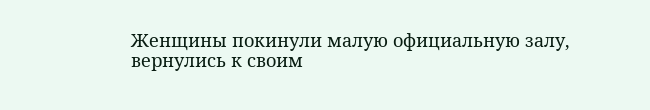Женщины покинули малую официальную залу, вернулись к своим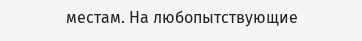местам. На любопытствующие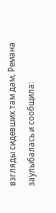взгляды сидевших там дам, Ремана заулыбалась и сообщила: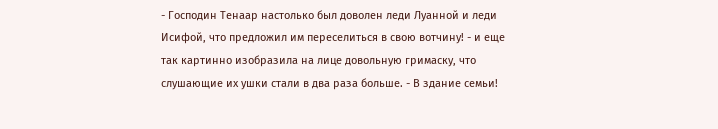- Господин Тенаар настолько был доволен леди Луанной и леди Исифой, что предложил им переселиться в свою вотчину! - и еще так картинно изобразила на лице довольную гримаску, что слушающие их ушки стали в два раза больше. - В здание семьи!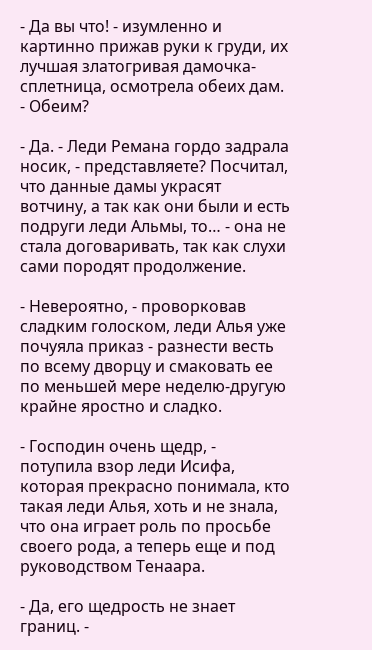- Да вы что! - изумленно и картинно прижав руки к груди, их лучшая златогривая дамочка-сплетница, осмотрела обеих дам. - Обеим?

- Да. - Леди Ремана гордо задрала носик, - представляете? Посчитал, что данные дамы украсят вотчину, а так как они были и есть подруги леди Альмы, то… - она не стала договаривать, так как слухи сами породят продолжение.

- Невероятно, - проворковав сладким голоском, леди Алья уже почуяла приказ - разнести весть по всему дворцу и смаковать ее по меньшей мере неделю-другую крайне яростно и сладко.

- Господин очень щедр, - потупила взор леди Исифа, которая прекрасно понимала, кто такая леди Алья, хоть и не знала, что она играет роль по просьбе своего рода, а теперь еще и под руководством Тенаара.

- Да, его щедрость не знает границ. -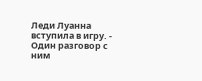Леди Луанна вступила в игру. - Один разговор с ним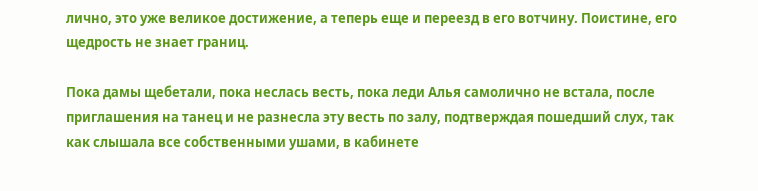лично, это уже великое достижение, а теперь еще и переезд в его вотчину. Поистине, его щедрость не знает границ.

Пока дамы щебетали, пока неслась весть, пока леди Алья самолично не встала, после приглашения на танец и не разнесла эту весть по залу, подтверждая пошедший слух, так как слышала все собственными ушами, в кабинете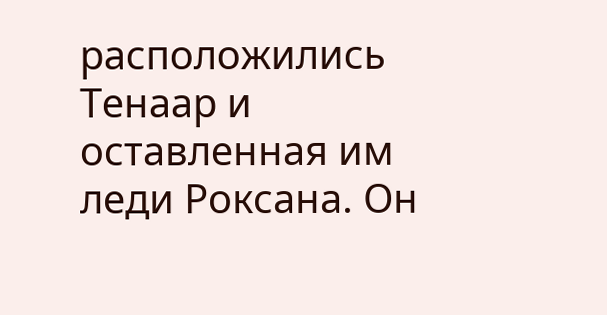расположились Тенаар и оставленная им леди Роксана. Он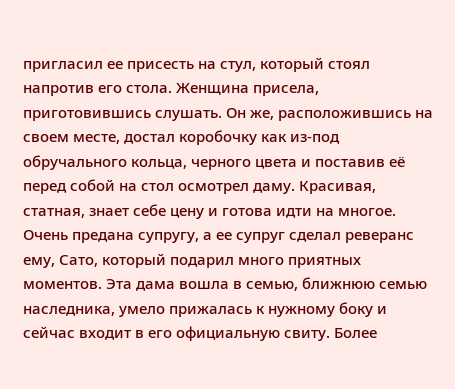пригласил ее присесть на стул, который стоял напротив его стола. Женщина присела, приготовившись слушать. Он же, расположившись на своем месте, достал коробочку как из-под обручального кольца, черного цвета и поставив её перед собой на стол осмотрел даму. Красивая, статная, знает себе цену и готова идти на многое. Очень предана супругу, а ее супруг сделал реверанс ему, Сато, который подарил много приятных моментов. Эта дама вошла в семью, ближнюю семью наследника, умело прижалась к нужному боку и сейчас входит в его официальную свиту. Более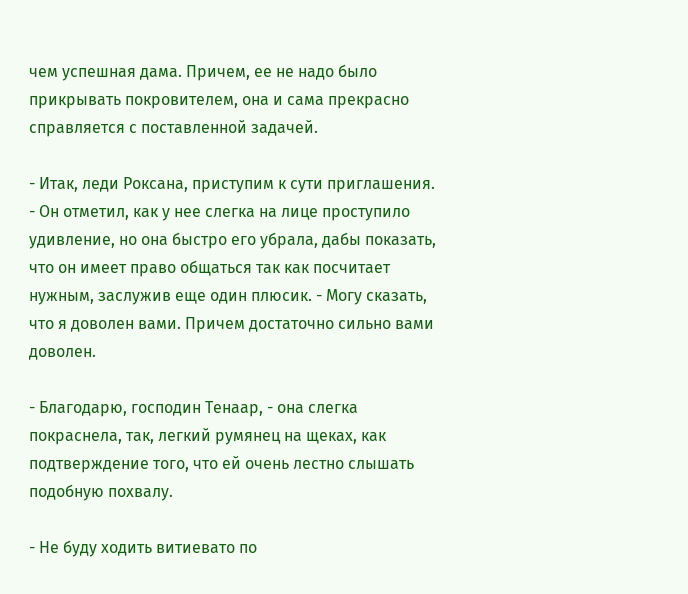чем успешная дама. Причем, ее не надо было прикрывать покровителем, она и сама прекрасно справляется с поставленной задачей.

- Итак, леди Роксана, приступим к сути приглашения. - Он отметил, как у нее слегка на лице проступило удивление, но она быстро его убрала, дабы показать, что он имеет право общаться так как посчитает нужным, заслужив еще один плюсик. - Могу сказать, что я доволен вами. Причем достаточно сильно вами доволен.

- Благодарю, господин Тенаар, - она слегка покраснела, так, легкий румянец на щеках, как подтверждение того, что ей очень лестно слышать подобную похвалу.

- Не буду ходить витиевато по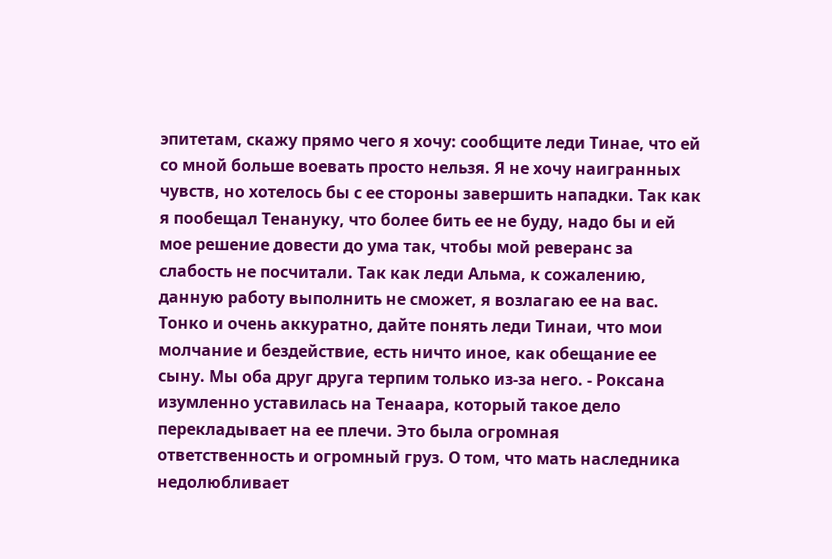эпитетам, скажу прямо чего я хочу: сообщите леди Тинае, что ей со мной больше воевать просто нельзя. Я не хочу наигранных чувств, но хотелось бы с ее стороны завершить нападки. Так как я пообещал Тенануку, что более бить ее не буду, надо бы и ей мое решение довести до ума так, чтобы мой реверанс за слабость не посчитали. Так как леди Альма, к сожалению, данную работу выполнить не сможет, я возлагаю ее на вас. Тонко и очень аккуратно, дайте понять леди Тинаи, что мои молчание и бездействие, есть ничто иное, как обещание ее сыну. Мы оба друг друга терпим только из-за него. - Роксана изумленно уставилась на Тенаара, который такое дело перекладывает на ее плечи. Это была огромная ответственность и огромный груз. О том, что мать наследника недолюбливает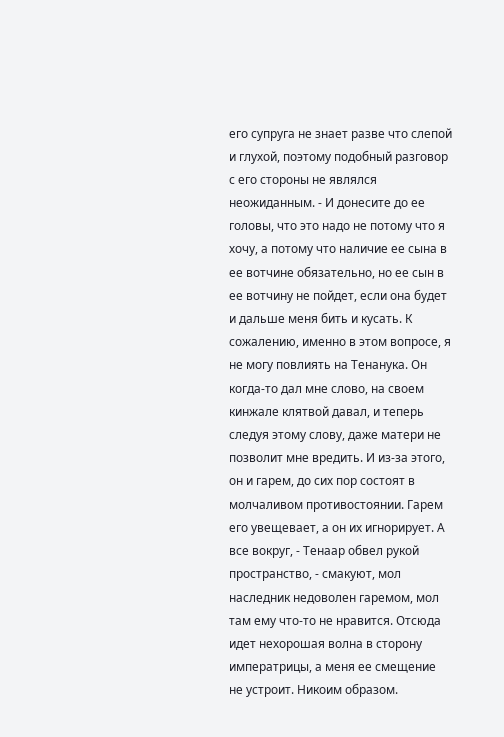его супруга не знает разве что слепой и глухой, поэтому подобный разговор с его стороны не являлся неожиданным. - И донесите до ее головы, что это надо не потому что я хочу, а потому что наличие ее сына в ее вотчине обязательно, но ее сын в ее вотчину не пойдет, если она будет и дальше меня бить и кусать. К сожалению, именно в этом вопросе, я не могу повлиять на Тенанука. Он когда-то дал мне слово, на своем кинжале клятвой давал, и теперь следуя этому слову, даже матери не позволит мне вредить. И из-за этого, он и гарем, до сих пор состоят в молчаливом противостоянии. Гарем его увещевает, а он их игнорирует. А все вокруг, - Тенаар обвел рукой пространство, - смакуют, мол наследник недоволен гаремом, мол там ему что-то не нравится. Отсюда идет нехорошая волна в сторону императрицы, а меня ее смещение не устроит. Никоим образом.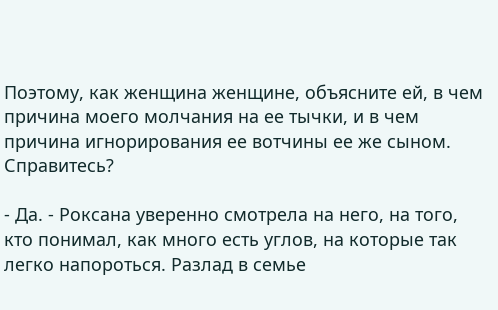Поэтому, как женщина женщине, объясните ей, в чем причина моего молчания на ее тычки, и в чем причина игнорирования ее вотчины ее же сыном. Справитесь?

- Да. - Роксана уверенно смотрела на него, на того, кто понимал, как много есть углов, на которые так легко напороться. Разлад в семье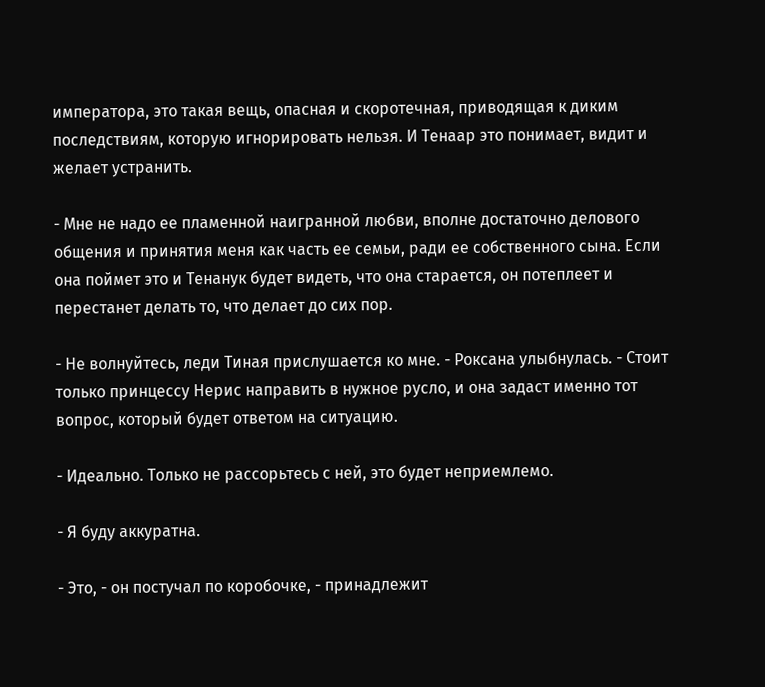императора, это такая вещь, опасная и скоротечная, приводящая к диким последствиям, которую игнорировать нельзя. И Тенаар это понимает, видит и желает устранить.

- Мне не надо ее пламенной наигранной любви, вполне достаточно делового общения и принятия меня как часть ее семьи, ради ее собственного сына. Если она поймет это и Тенанук будет видеть, что она старается, он потеплеет и перестанет делать то, что делает до сих пор.

- Не волнуйтесь, леди Тиная прислушается ко мне. - Роксана улыбнулась. - Стоит только принцессу Нерис направить в нужное русло, и она задаст именно тот вопрос, который будет ответом на ситуацию.

- Идеально. Только не рассорьтесь с ней, это будет неприемлемо.

- Я буду аккуратна.

- Это, - он постучал по коробочке, - принадлежит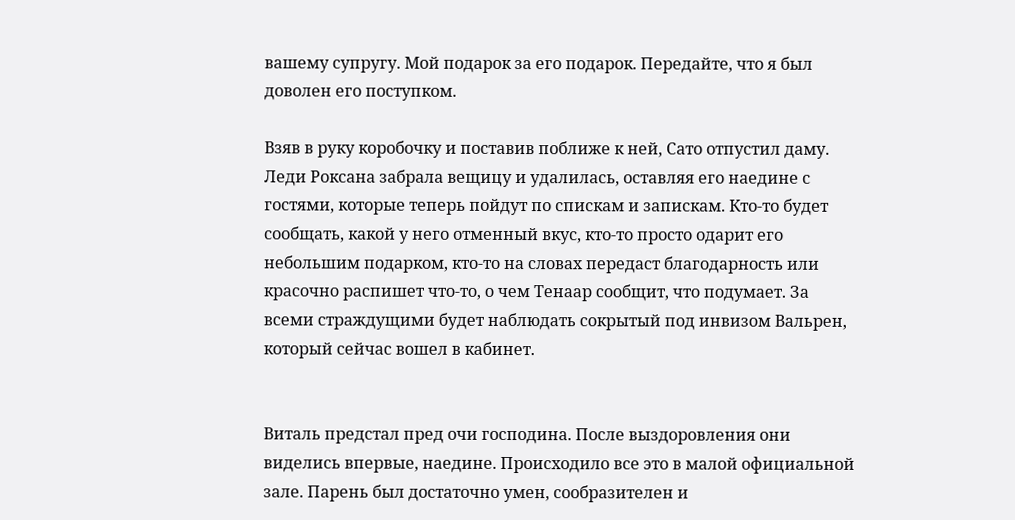вашему супругу. Мой подарок за его подарок. Передайте, что я был доволен его поступком.

Взяв в руку коробочку и поставив поближе к ней, Сато отпустил даму. Леди Роксана забрала вещицу и удалилась, оставляя его наедине с гостями, которые теперь пойдут по спискам и запискам. Кто-то будет сообщать, какой у него отменный вкус, кто-то просто одарит его небольшим подарком, кто-то на словах передаст благодарность или красочно распишет что-то, о чем Тенаар сообщит, что подумает. За всеми страждущими будет наблюдать сокрытый под инвизом Вальрен, который сейчас вошел в кабинет.


Виталь предстал пред очи господина. После выздоровления они виделись впервые, наедине. Происходило все это в малой официальной зале. Парень был достаточно умен, сообразителен и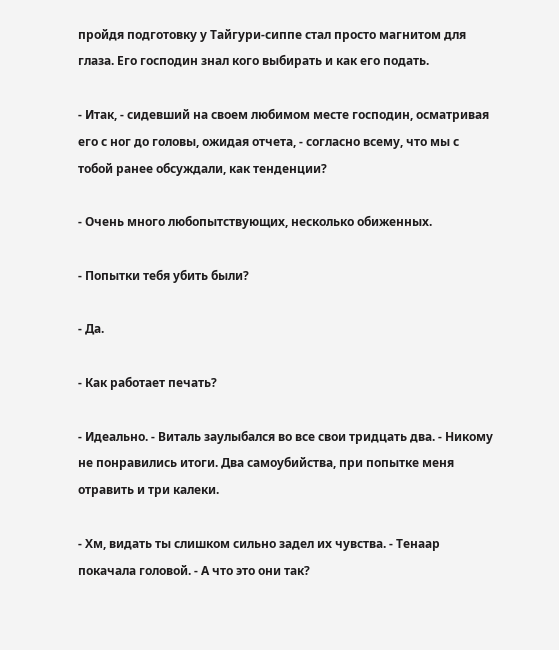пройдя подготовку у Тайгури-сиппе стал просто магнитом для глаза. Его господин знал кого выбирать и как его подать.

- Итак, - сидевший на своем любимом месте господин, осматривая его с ног до головы, ожидая отчета, - согласно всему, что мы с тобой ранее обсуждали, как тенденции?

- Очень много любопытствующих, несколько обиженных.

- Попытки тебя убить были?

- Да.

- Как работает печать?

- Идеально. - Виталь заулыбался во все свои тридцать два. - Никому не понравились итоги. Два самоубийства, при попытке меня отравить и три калеки.

- Хм, видать ты слишком сильно задел их чувства. - Тенаар покачала головой. - А что это они так?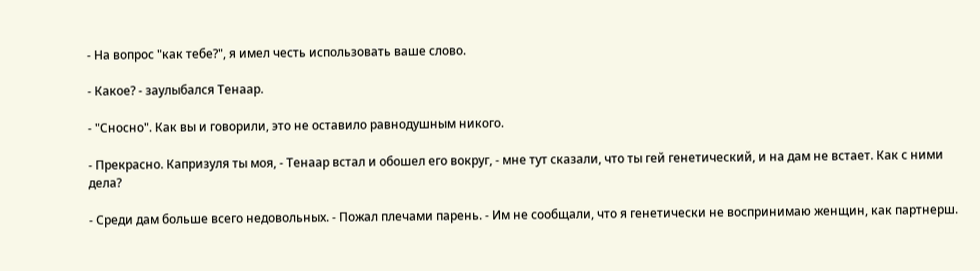- На вопрос "как тебе?", я имел честь использовать ваше слово.

- Какое? - заулыбался Тенаар.

- "Сносно". Как вы и говорили, это не оставило равнодушным никого.

- Прекрасно. Капризуля ты моя, - Тенаар встал и обошел его вокруг, - мне тут сказали, что ты гей генетический, и на дам не встает. Как с ними дела?

- Среди дам больше всего недовольных. - Пожал плечами парень. - Им не сообщали, что я генетически не воспринимаю женщин, как партнерш.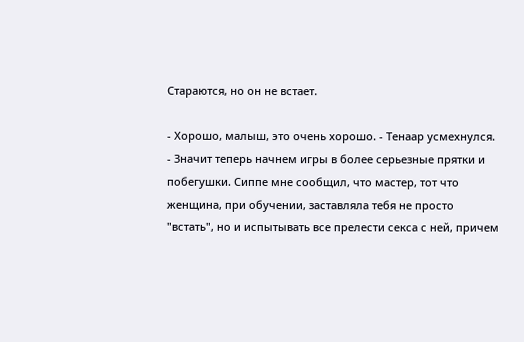Стараются, но он не встает.

- Хорошо, малыш, это очень хорошо. - Тенаар усмехнулся. - Значит теперь начнем игры в более серьезные прятки и побегушки. Сиппе мне сообщил, что мастер, тот что женщина, при обучении, заставляла тебя не просто "встать", но и испытывать все прелести секса с ней, причем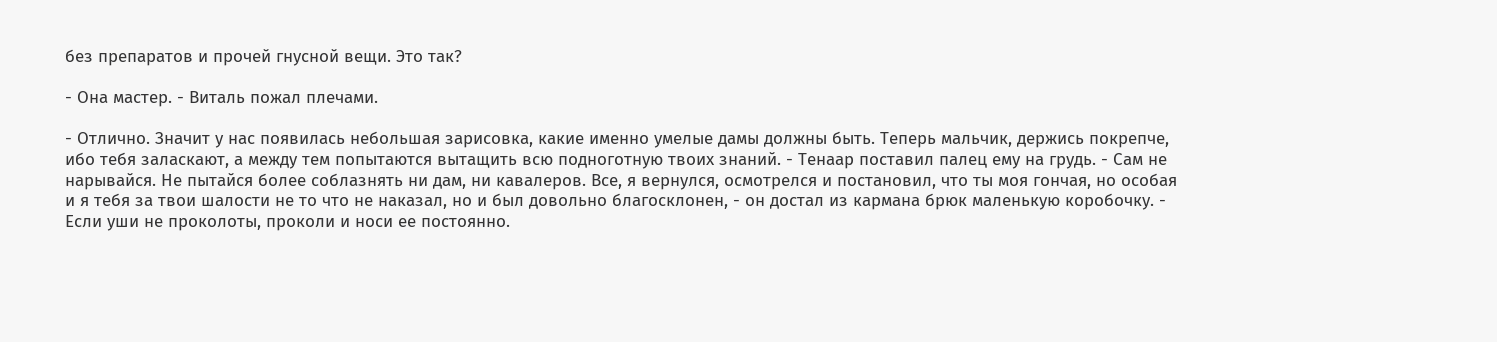без препаратов и прочей гнусной вещи. Это так?

- Она мастер. - Виталь пожал плечами.

- Отлично. Значит у нас появилась небольшая зарисовка, какие именно умелые дамы должны быть. Теперь мальчик, держись покрепче, ибо тебя заласкают, а между тем попытаются вытащить всю подноготную твоих знаний. - Тенаар поставил палец ему на грудь. - Сам не нарывайся. Не пытайся более соблазнять ни дам, ни кавалеров. Все, я вернулся, осмотрелся и постановил, что ты моя гончая, но особая и я тебя за твои шалости не то что не наказал, но и был довольно благосклонен, - он достал из кармана брюк маленькую коробочку. - Если уши не проколоты, проколи и носи ее постоянно.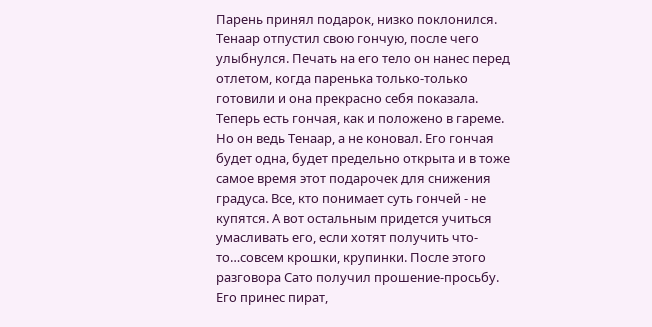Парень принял подарок, низко поклонился. Тенаар отпустил свою гончую, после чего улыбнулся. Печать на его тело он нанес перед отлетом, когда паренька только-только готовили и она прекрасно себя показала. Теперь есть гончая, как и положено в гареме. Но он ведь Тенаар, а не коновал. Его гончая будет одна, будет предельно открыта и в тоже самое время этот подарочек для снижения градуса. Все, кто понимает суть гончей - не купятся. А вот остальным придется учиться умасливать его, если хотят получить что-то…совсем крошки, крупинки. После этого разговора Сато получил прошение-просьбу. Его принес пират,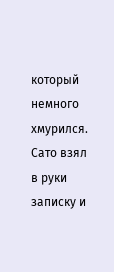который немного хмурился. Сато взял в руки записку и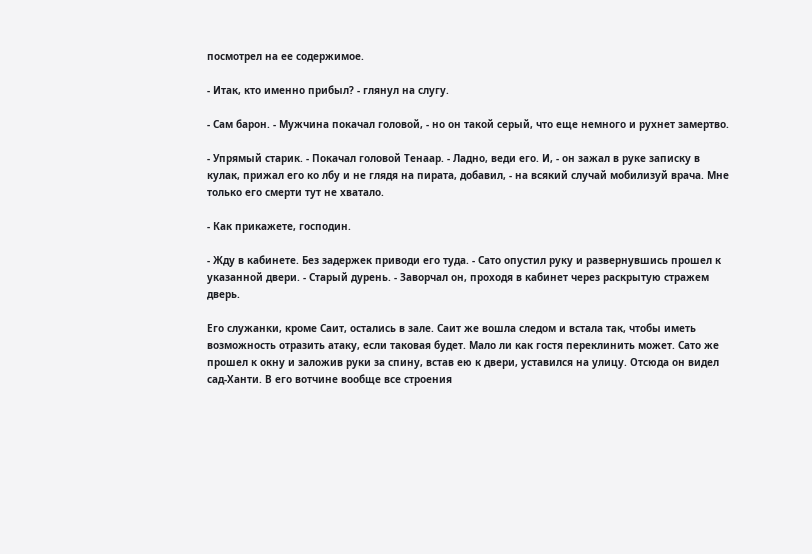посмотрел на ее содержимое.

- Итак, кто именно прибыл? - глянул на слугу.

- Сам барон. - Мужчина покачал головой, - но он такой серый, что еще немного и рухнет замертво.

- Упрямый старик. - Покачал головой Тенаар. - Ладно, веди его. И, - он зажал в руке записку в кулак, прижал его ко лбу и не глядя на пирата, добавил, - на всякий случай мобилизуй врача. Мне только его смерти тут не хватало.

- Как прикажете, господин.

- Жду в кабинете. Без задержек приводи его туда. - Сато опустил руку и развернувшись прошел к указанной двери. - Старый дурень. - Заворчал он, проходя в кабинет через раскрытую стражем дверь.

Его служанки, кроме Саит, остались в зале. Саит же вошла следом и встала так, чтобы иметь возможность отразить атаку, если таковая будет. Мало ли как гостя переклинить может. Сато же прошел к окну и заложив руки за спину, встав ею к двери, уставился на улицу. Отсюда он видел сад-Ханти. В его вотчине вообще все строения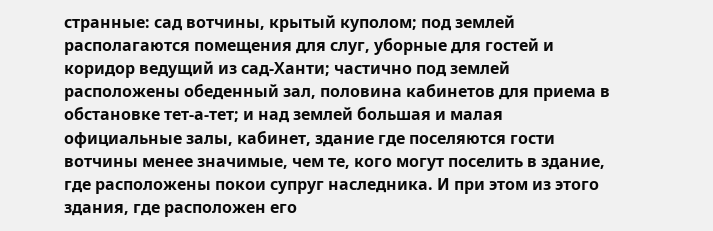странные: сад вотчины, крытый куполом; под землей располагаются помещения для слуг, уборные для гостей и коридор ведущий из сад-Ханти; частично под землей расположены обеденный зал, половина кабинетов для приема в обстановке тет-а-тет; и над землей большая и малая официальные залы, кабинет, здание где поселяются гости вотчины менее значимые, чем те, кого могут поселить в здание, где расположены покои супруг наследника. И при этом из этого здания, где расположен его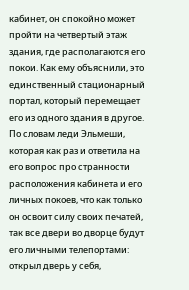кабинет, он спокойно может пройти на четвертый этаж здания, где располагаются его покои. Как ему объяснили, это единственный стационарный портал, который перемещает его из одного здания в другое. По словам леди Эльмеши, которая как раз и ответила на его вопрос про странности расположения кабинета и его личных покоев, что как только он освоит силу своих печатей, так все двери во дворце будут его личными телепортами: открыл дверь у себя,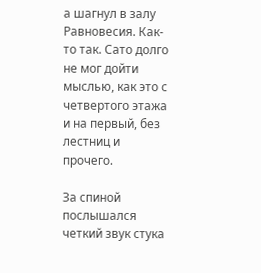а шагнул в залу Равновесия. Как-то так. Сато долго не мог дойти мыслью, как это с четвертого этажа и на первый, без лестниц и прочего.

За спиной послышался четкий звук стука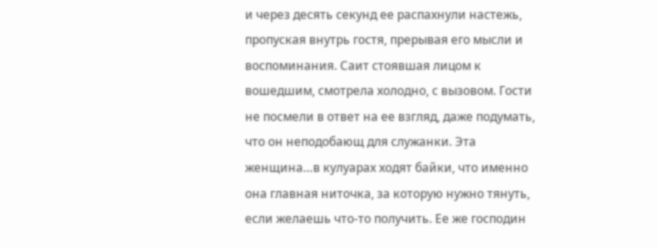и через десять секунд ее распахнули настежь, пропуская внутрь гостя, прерывая его мысли и воспоминания. Саит стоявшая лицом к вошедшим, смотрела холодно, с вызовом. Гости не посмели в ответ на ее взгляд, даже подумать, что он неподобающ для служанки. Эта женщина…в кулуарах ходят байки, что именно она главная ниточка, за которую нужно тянуть, если желаешь что-то получить. Ее же господин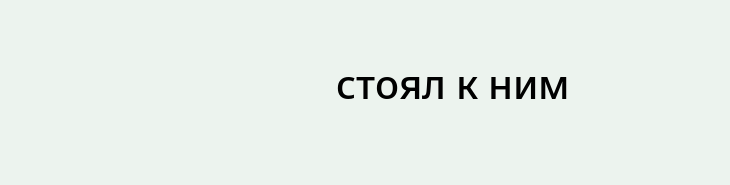стоял к ним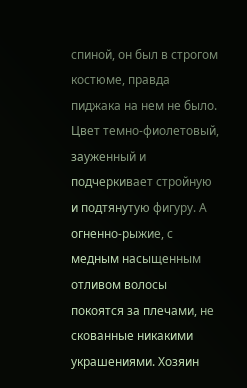спиной, он был в строгом костюме, правда пиджака на нем не было. Цвет темно-фиолетовый, зауженный и подчеркивает стройную и подтянутую фигуру. А огненно-рыжие, с медным насыщенным отливом волосы покоятся за плечами, не скованные никакими украшениями. Хозяин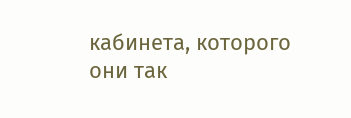кабинета, которого они так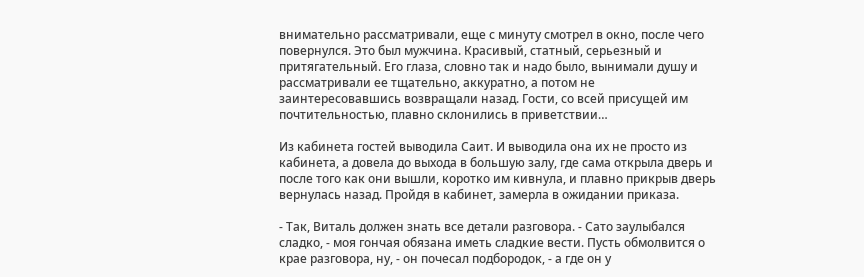внимательно рассматривали, еще с минуту смотрел в окно, после чего повернулся. Это был мужчина. Красивый, статный, серьезный и притягательный. Его глаза, словно так и надо было, вынимали душу и рассматривали ее тщательно, аккуратно, а потом не заинтересовавшись возвращали назад. Гости, со всей присущей им почтительностью, плавно склонились в приветствии…

Из кабинета гостей выводила Саит. И выводила она их не просто из кабинета, а довела до выхода в большую залу, где сама открыла дверь и после того как они вышли, коротко им кивнула, и плавно прикрыв дверь вернулась назад. Пройдя в кабинет, замерла в ожидании приказа.

- Так, Виталь должен знать все детали разговора. - Сато заулыбался сладко, - моя гончая обязана иметь сладкие вести. Пусть обмолвится о крае разговора, ну, - он почесал подбородок, - а где он у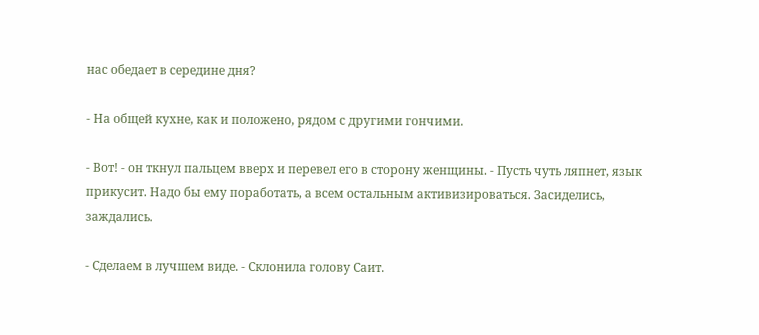нас обедает в середине дня?

- На общей кухне, как и положено, рядом с другими гончими.

- Вот! - он ткнул пальцем вверх и перевел его в сторону женщины. - Пусть чуть ляпнет, язык прикусит. Надо бы ему поработать, а всем остальным активизироваться. Засиделись, заждались.

- Сделаем в лучшем виде. - Склонила голову Саит.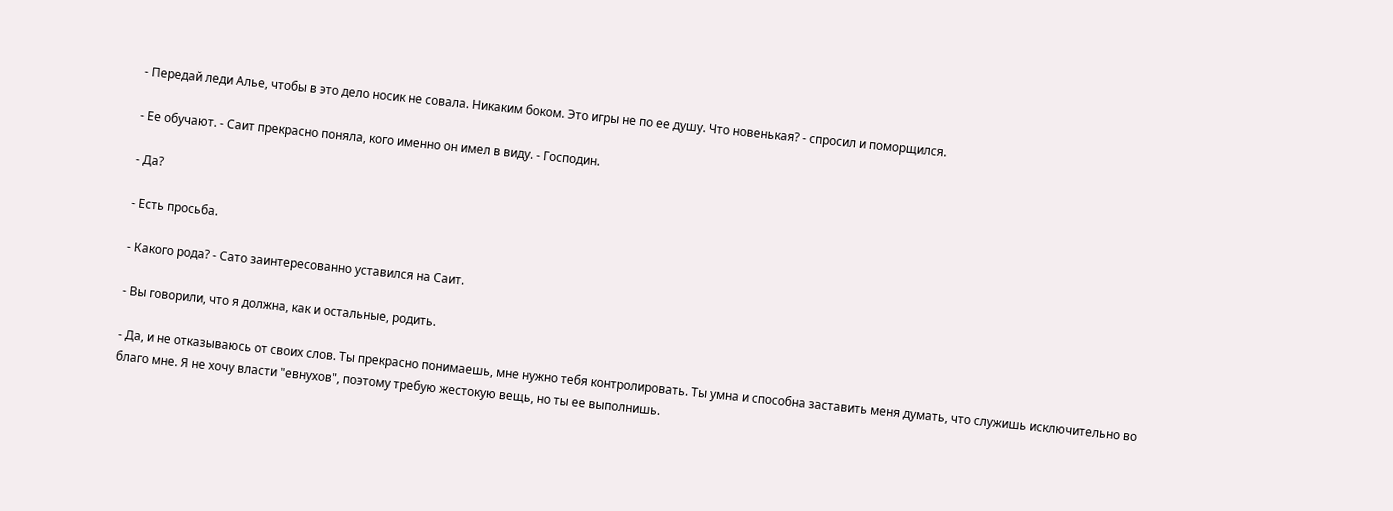- Передай леди Алье, чтобы в это дело носик не совала. Никаким боком. Это игры не по ее душу. Что новенькая? - спросил и поморщился.

- Ее обучают. - Саит прекрасно поняла, кого именно он имел в виду. - Господин.

- Да?

- Есть просьба.

- Какого рода? - Сато заинтересованно уставился на Саит.

- Вы говорили, что я должна, как и остальные, родить.

- Да, и не отказываюсь от своих слов. Ты прекрасно понимаешь, мне нужно тебя контролировать. Ты умна и способна заставить меня думать, что служишь исключительно во благо мне. Я не хочу власти "евнухов", поэтому требую жестокую вещь, но ты ее выполнишь.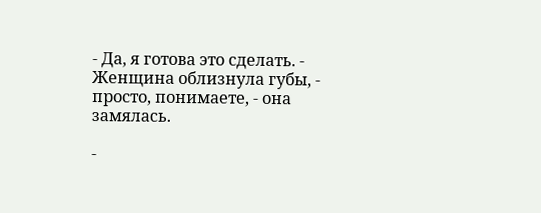- Да, я готова это сделать. - Женщина облизнула губы, - просто, понимаете, - она замялась.

-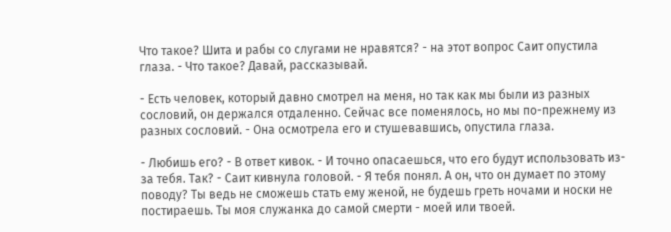Что такое? Шита и рабы со слугами не нравятся? - на этот вопрос Саит опустила глаза. - Что такое? Давай, рассказывай.

- Есть человек, который давно смотрел на меня, но так как мы были из разных сословий, он держался отдаленно. Сейчас все поменялось, но мы по-прежнему из разных сословий. - Она осмотрела его и стушевавшись, опустила глаза.

- Любишь его? - В ответ кивок. - И точно опасаешься, что его будут использовать из-за тебя. Так? - Саит кивнула головой. - Я тебя понял. А он, что он думает по этому поводу? Ты ведь не сможешь стать ему женой, не будешь греть ночами и носки не постираешь. Ты моя служанка до самой смерти - моей или твоей.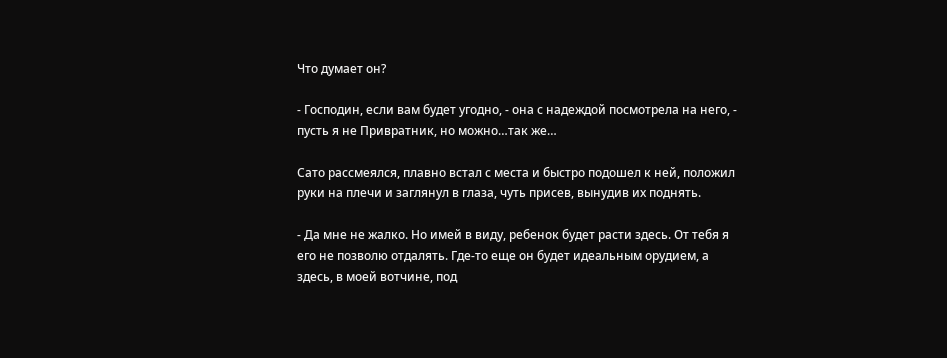Что думает он?

- Господин, если вам будет угодно, - она с надеждой посмотрела на него, - пусть я не Привратник, но можно…так же…

Сато рассмеялся, плавно встал с места и быстро подошел к ней, положил руки на плечи и заглянул в глаза, чуть присев, вынудив их поднять.

- Да мне не жалко. Но имей в виду, ребенок будет расти здесь. От тебя я его не позволю отдалять. Где-то еще он будет идеальным орудием, а здесь, в моей вотчине, под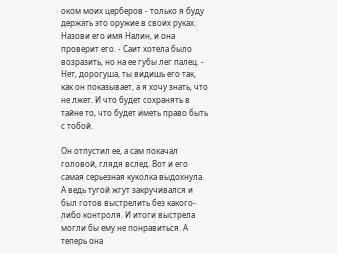оком моих церберов - только я буду держать это оружие в своих руках. Назови его имя Налин, и она проверит его. - Саит хотела было возразить, но на ее губы лег палец. - Нет, дорогуша, ты видишь его так, как он показывает, а я хочу знать, что не лжет. И что будет сохранять в тайне то, что будет иметь право быть с тобой.

Он отпустил ее, а сам покачал головой, глядя вслед. Вот и его самая серьезная куколка выдохнула. А ведь тугой жгут закручивался и был готов выстрелить без какого-либо контроля. И итоги выстрела могли бы ему не понравиться. А теперь она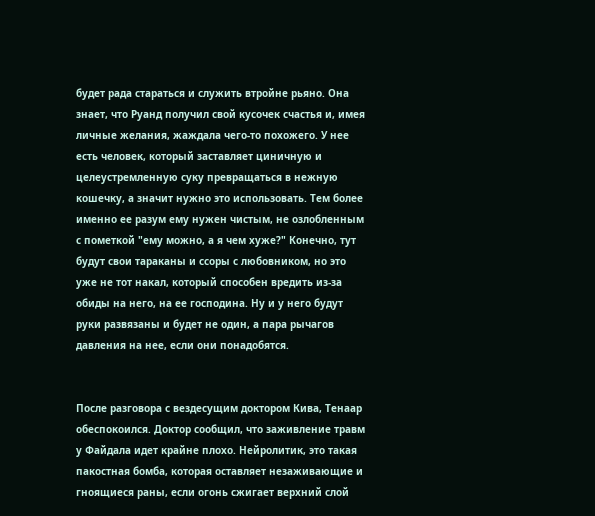будет рада стараться и служить втройне рьяно. Она знает, что Руанд получил свой кусочек счастья и, имея личные желания, жаждала чего-то похожего. У нее есть человек, который заставляет циничную и целеустремленную суку превращаться в нежную кошечку, а значит нужно это использовать. Тем более именно ее разум ему нужен чистым, не озлобленным с пометкой "ему можно, а я чем хуже?" Конечно, тут будут свои тараканы и ссоры с любовником, но это уже не тот накал, который способен вредить из-за обиды на него, на ее господина. Ну и у него будут руки развязаны и будет не один, а пара рычагов давления на нее, если они понадобятся.


После разговора с вездесущим доктором Кива, Тенаар обеспокоился. Доктор сообщил, что заживление травм у Файдала идет крайне плохо. Нейролитик, это такая пакостная бомба, которая оставляет незаживающие и гноящиеся раны, если огонь сжигает верхний слой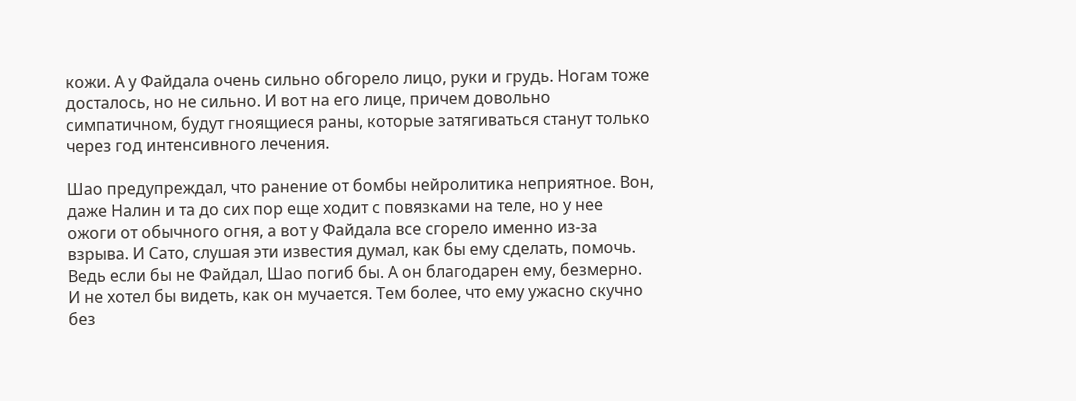кожи. А у Файдала очень сильно обгорело лицо, руки и грудь. Ногам тоже досталось, но не сильно. И вот на его лице, причем довольно симпатичном, будут гноящиеся раны, которые затягиваться станут только через год интенсивного лечения.

Шао предупреждал, что ранение от бомбы нейролитика неприятное. Вон, даже Налин и та до сих пор еще ходит с повязками на теле, но у нее ожоги от обычного огня, а вот у Файдала все сгорело именно из-за взрыва. И Сато, слушая эти известия думал, как бы ему сделать, помочь. Ведь если бы не Файдал, Шао погиб бы. А он благодарен ему, безмерно. И не хотел бы видеть, как он мучается. Тем более, что ему ужасно скучно без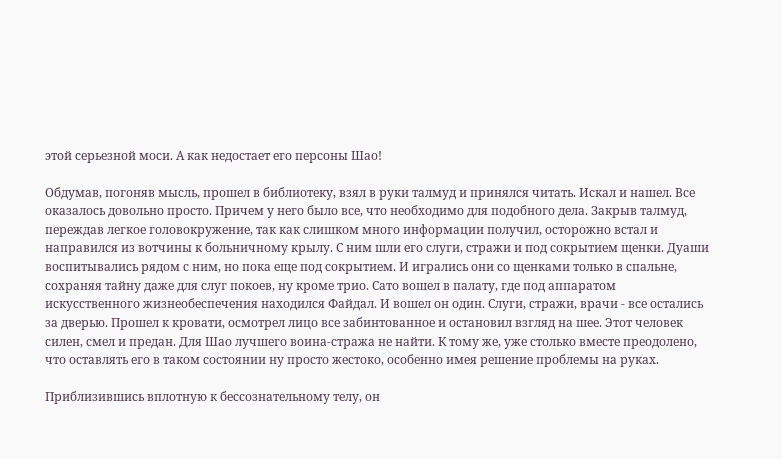этой серьезной моси. А как недостает его персоны Шао!

Обдумав, погоняв мысль, прошел в библиотеку, взял в руки талмуд и принялся читать. Искал и нашел. Все оказалось довольно просто. Причем у него было все, что необходимо для подобного дела. Закрыв талмуд, переждав легкое головокружение, так как слишком много информации получил, осторожно встал и направился из вотчины к больничному крылу. С ним шли его слуги, стражи и под сокрытием щенки. Дуаши воспитывались рядом с ним, но пока еще под сокрытием. И игрались они со щенками только в спальне, сохраняя тайну даже для слуг покоев, ну кроме трио. Сато вошел в палату, где под аппаратом искусственного жизнеобеспечения находился Файдал. И вошел он один. Слуги, стражи, врачи - все остались за дверью. Прошел к кровати, осмотрел лицо все забинтованное и остановил взгляд на шее. Этот человек силен, смел и предан. Для Шао лучшего воина-стража не найти. К тому же, уже столько вместе преодолено, что оставлять его в таком состоянии ну просто жестоко, особенно имея решение проблемы на руках.

Приблизившись вплотную к бессознательному телу, он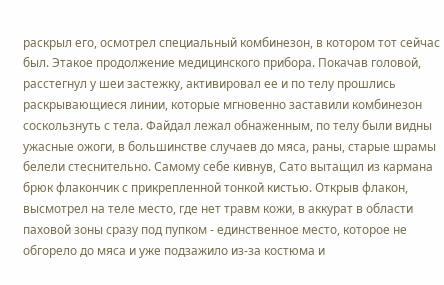раскрыл его, осмотрел специальный комбинезон, в котором тот сейчас был. Этакое продолжение медицинского прибора. Покачав головой, расстегнул у шеи застежку, активировал ее и по телу прошлись раскрывающиеся линии, которые мгновенно заставили комбинезон соскользнуть с тела. Файдал лежал обнаженным, по телу были видны ужасные ожоги, в большинстве случаев до мяса, раны, старые шрамы белели стеснительно. Самому себе кивнув, Сато вытащил из кармана брюк флакончик с прикрепленной тонкой кистью. Открыв флакон, высмотрел на теле место, где нет травм кожи, в аккурат в области паховой зоны сразу под пупком - единственное место, которое не обгорело до мяса и уже подзажило из-за костюма и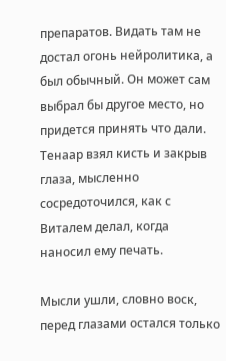препаратов. Видать там не достал огонь нейролитика, а был обычный. Он может сам выбрал бы другое место, но придется принять что дали. Тенаар взял кисть и закрыв глаза, мысленно сосредоточился, как с Виталем делал, когда наносил ему печать.

Мысли ушли, словно воск, перед глазами остался только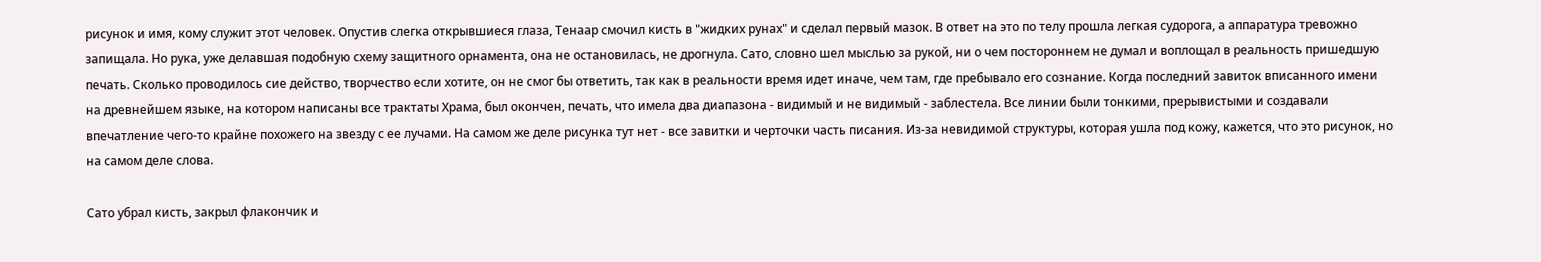рисунок и имя, кому служит этот человек. Опустив слегка открывшиеся глаза, Тенаар смочил кисть в "жидких рунах" и сделал первый мазок. В ответ на это по телу прошла легкая судорога, а аппаратура тревожно запищала. Но рука, уже делавшая подобную схему защитного орнамента, она не остановилась, не дрогнула. Сато, словно шел мыслью за рукой, ни о чем постороннем не думал и воплощал в реальность пришедшую печать. Сколько проводилось сие действо, творчество если хотите, он не смог бы ответить, так как в реальности время идет иначе, чем там, где пребывало его сознание. Когда последний завиток вписанного имени на древнейшем языке, на котором написаны все трактаты Храма, был окончен, печать, что имела два диапазона - видимый и не видимый - заблестела. Все линии были тонкими, прерывистыми и создавали впечатление чего-то крайне похожего на звезду с ее лучами. На самом же деле рисунка тут нет - все завитки и черточки часть писания. Из-за невидимой структуры, которая ушла под кожу, кажется, что это рисунок, но на самом деле слова.

Сато убрал кисть, закрыл флакончик и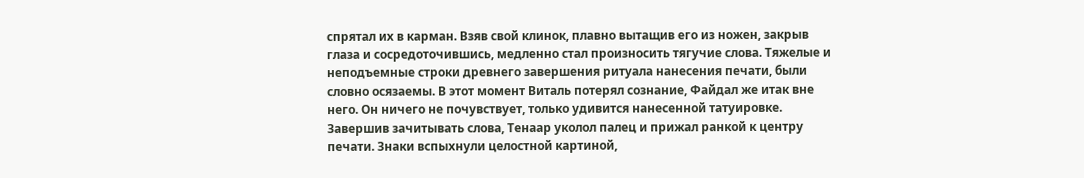спрятал их в карман. Взяв свой клинок, плавно вытащив его из ножен, закрыв глаза и сосредоточившись, медленно стал произносить тягучие слова. Тяжелые и неподъемные строки древнего завершения ритуала нанесения печати, были словно осязаемы. В этот момент Виталь потерял сознание, Файдал же итак вне него. Он ничего не почувствует, только удивится нанесенной татуировке. Завершив зачитывать слова, Тенаар уколол палец и прижал ранкой к центру печати. Знаки вспыхнули целостной картиной,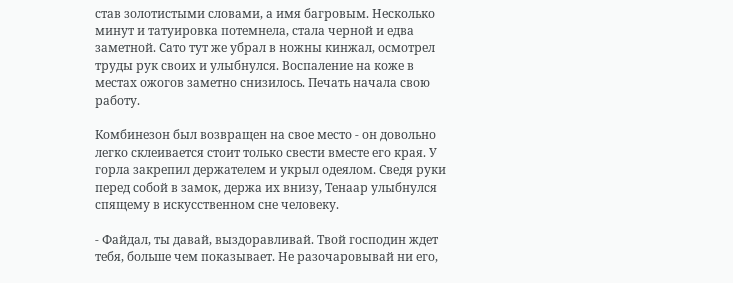став золотистыми словами, а имя багровым. Несколько минут и татуировка потемнела, стала черной и едва заметной. Сато тут же убрал в ножны кинжал, осмотрел труды рук своих и улыбнулся. Воспаление на коже в местах ожогов заметно снизилось. Печать начала свою работу.

Комбинезон был возвращен на свое место - он довольно легко склеивается стоит только свести вместе его края. У горла закрепил держателем и укрыл одеялом. Сведя руки перед собой в замок, держа их внизу, Тенаар улыбнулся спящему в искусственном сне человеку.

- Файдал, ты давай, выздоравливай. Твой господин ждет тебя, больше чем показывает. Не разочаровывай ни его,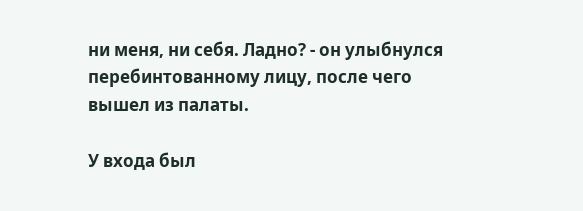ни меня, ни себя. Ладно? - он улыбнулся перебинтованному лицу, после чего вышел из палаты.

У входа был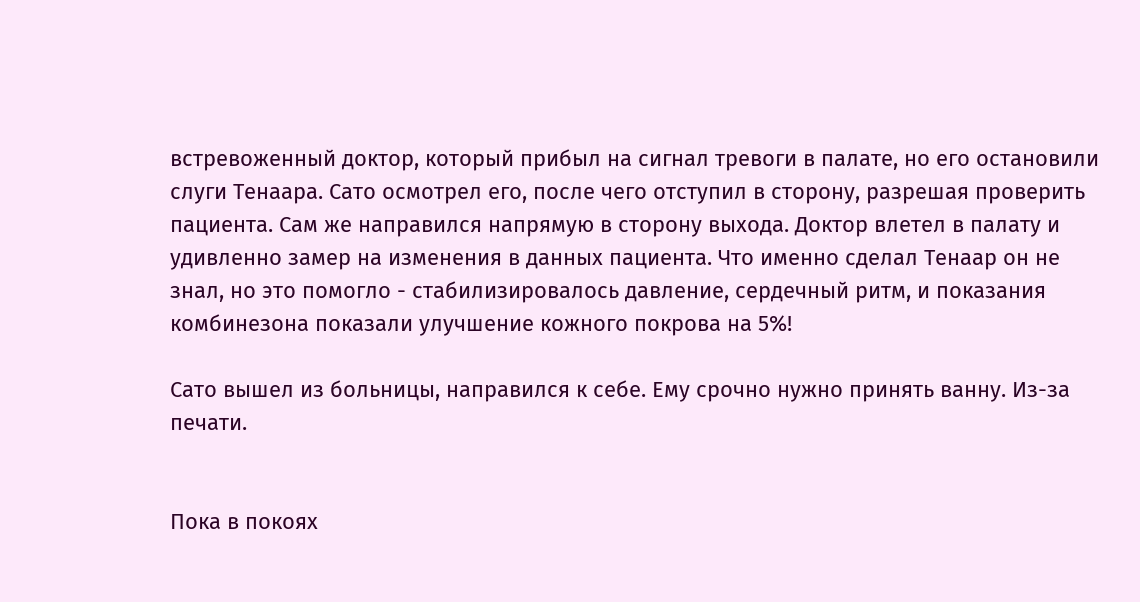встревоженный доктор, который прибыл на сигнал тревоги в палате, но его остановили слуги Тенаара. Сато осмотрел его, после чего отступил в сторону, разрешая проверить пациента. Сам же направился напрямую в сторону выхода. Доктор влетел в палату и удивленно замер на изменения в данных пациента. Что именно сделал Тенаар он не знал, но это помогло - стабилизировалось давление, сердечный ритм, и показания комбинезона показали улучшение кожного покрова на 5%!

Сато вышел из больницы, направился к себе. Ему срочно нужно принять ванну. Из-за печати.


Пока в покоях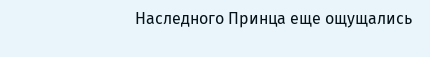Наследного Принца еще ощущались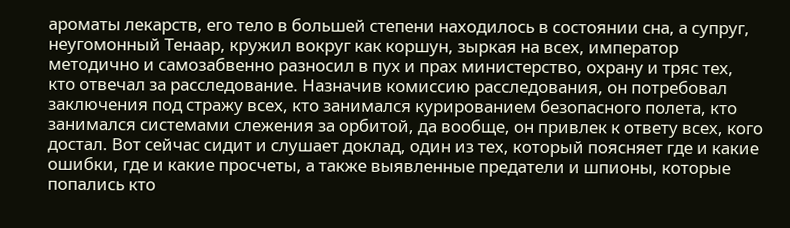ароматы лекарств, его тело в большей степени находилось в состоянии сна, а супруг, неугомонный Тенаар, кружил вокруг как коршун, зыркая на всех, император методично и самозабвенно разносил в пух и прах министерство, охрану и тряс тех, кто отвечал за расследование. Назначив комиссию расследования, он потребовал заключения под стражу всех, кто занимался курированием безопасного полета, кто занимался системами слежения за орбитой, да вообще, он привлек к ответу всех, кого достал. Вот сейчас сидит и слушает доклад, один из тех, который поясняет где и какие ошибки, где и какие просчеты, а также выявленные предатели и шпионы, которые попались кто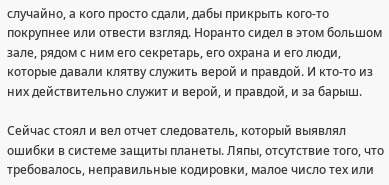случайно, а кого просто сдали, дабы прикрыть кого-то покрупнее или отвести взгляд. Норанто сидел в этом большом зале, рядом с ним его секретарь, его охрана и его люди, которые давали клятву служить верой и правдой. И кто-то из них действительно служит и верой, и правдой, и за барыш.

Сейчас стоял и вел отчет следователь, который выявлял ошибки в системе защиты планеты. Ляпы, отсутствие того, что требовалось, неправильные кодировки, малое число тех или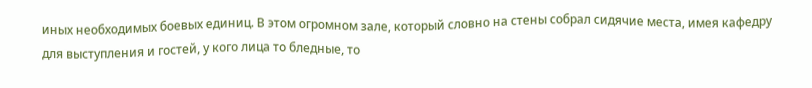иных необходимых боевых единиц. В этом огромном зале, который словно на стены собрал сидячие места, имея кафедру для выступления и гостей, у кого лица то бледные, то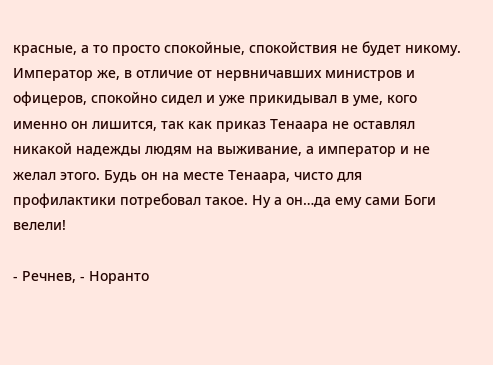красные, а то просто спокойные, спокойствия не будет никому. Император же, в отличие от нервничавших министров и офицеров, спокойно сидел и уже прикидывал в уме, кого именно он лишится, так как приказ Тенаара не оставлял никакой надежды людям на выживание, а император и не желал этого. Будь он на месте Тенаара, чисто для профилактики потребовал такое. Ну а он…да ему сами Боги велели!

- Речнев, - Норанто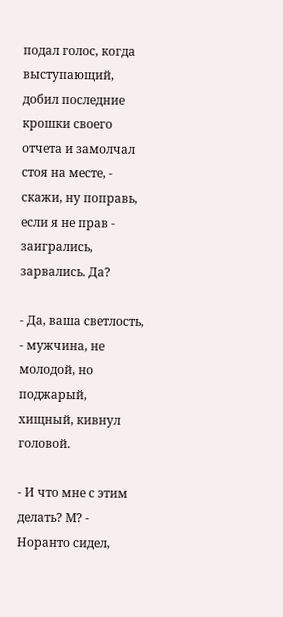подал голос, когда выступающий, добил последние крошки своего отчета и замолчал стоя на месте, - скажи, ну поправь, если я не прав - заигрались, зарвались. Да?

- Да, ваша светлость, - мужчина, не молодой, но поджарый, хищный, кивнул головой.

- И что мне с этим делать? М? - Норанто сидел,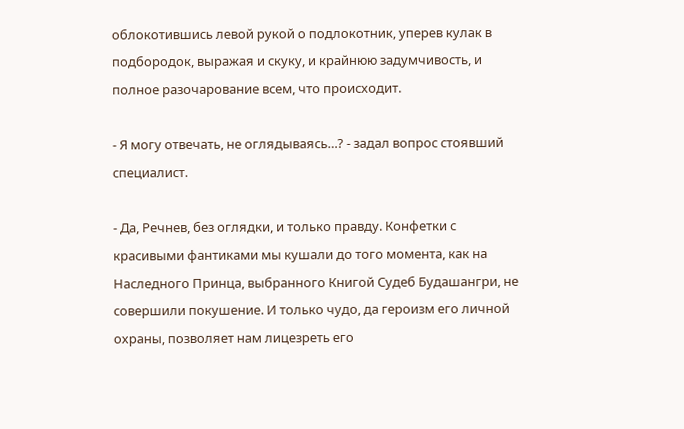облокотившись левой рукой о подлокотник, уперев кулак в подбородок, выражая и скуку, и крайнюю задумчивость, и полное разочарование всем, что происходит.

- Я могу отвечать, не оглядываясь…? - задал вопрос стоявший специалист.

- Да, Речнев, без оглядки, и только правду. Конфетки с красивыми фантиками мы кушали до того момента, как на Наследного Принца, выбранного Книгой Судеб Будашангри, не совершили покушение. И только чудо, да героизм его личной охраны, позволяет нам лицезреть его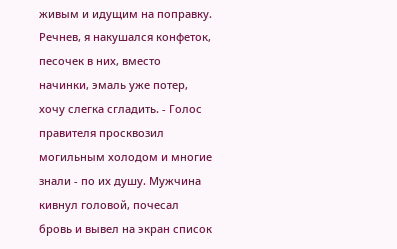живым и идущим на поправку. Речнев, я накушался конфеток, песочек в них, вместо начинки, эмаль уже потер, хочу слегка сгладить. - Голос правителя просквозил могильным холодом и многие знали - по их душу. Мужчина кивнул головой, почесал бровь и вывел на экран список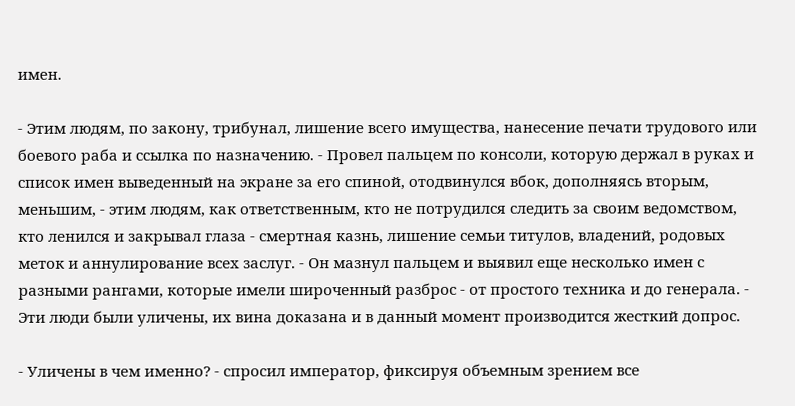имен.

- Этим людям, по закону, трибунал, лишение всего имущества, нанесение печати трудового или боевого раба и ссылка по назначению. - Провел пальцем по консоли, которую держал в руках и список имен выведенный на экране за его спиной, отодвинулся вбок, дополняясь вторым, меньшим, - этим людям, как ответственным, кто не потрудился следить за своим ведомством, кто ленился и закрывал глаза - смертная казнь, лишение семьи титулов, владений, родовых меток и аннулирование всех заслуг. - Он мазнул пальцем и выявил еще несколько имен с разными рангами, которые имели широченный разброс - от простого техника и до генерала. - Эти люди были уличены, их вина доказана и в данный момент производится жесткий допрос.

- Уличены в чем именно? - спросил император, фиксируя объемным зрением все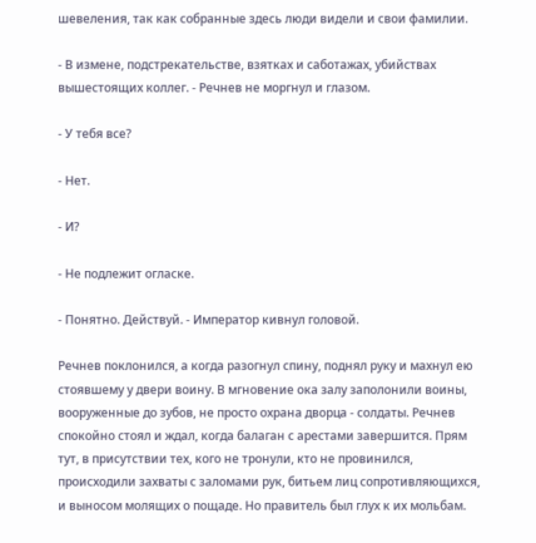шевеления, так как собранные здесь люди видели и свои фамилии.

- В измене, подстрекательстве, взятках и саботажах, убийствах вышестоящих коллег. - Речнев не моргнул и глазом.

- У тебя все?

- Нет.

- И?

- Не подлежит огласке.

- Понятно. Действуй. - Император кивнул головой.

Речнев поклонился, а когда разогнул спину, поднял руку и махнул ею стоявшему у двери воину. В мгновение ока залу заполонили воины, вооруженные до зубов, не просто охрана дворца - солдаты. Речнев спокойно стоял и ждал, когда балаган с арестами завершится. Прям тут, в присутствии тех, кого не тронули, кто не провинился, происходили захваты с заломами рук, битьем лиц сопротивляющихся, и выносом молящих о пощаде. Но правитель был глух к их мольбам.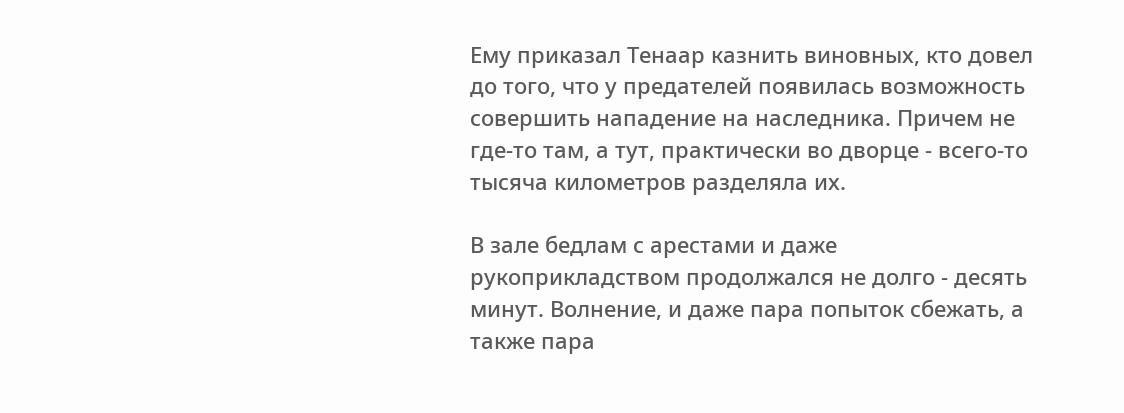Ему приказал Тенаар казнить виновных, кто довел до того, что у предателей появилась возможность совершить нападение на наследника. Причем не где-то там, а тут, практически во дворце - всего-то тысяча километров разделяла их.

В зале бедлам с арестами и даже рукоприкладством продолжался не долго - десять минут. Волнение, и даже пара попыток сбежать, а также пара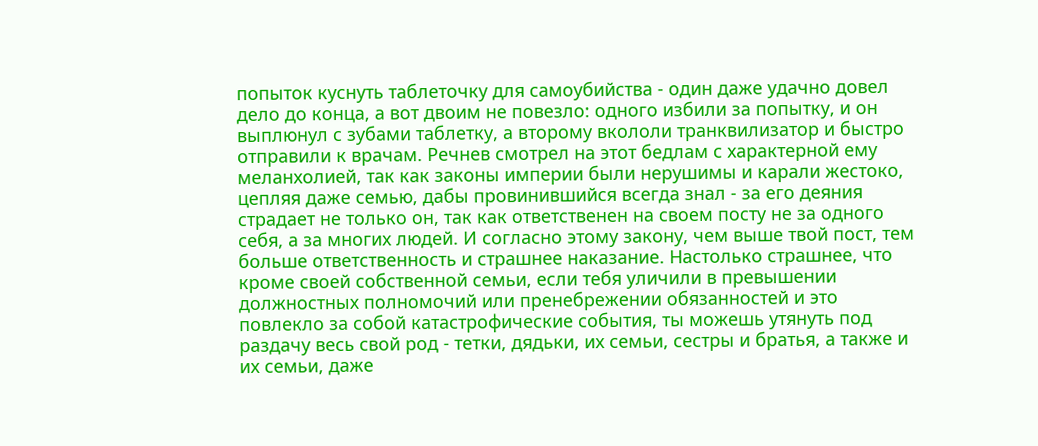попыток куснуть таблеточку для самоубийства - один даже удачно довел дело до конца, а вот двоим не повезло: одного избили за попытку, и он выплюнул с зубами таблетку, а второму вкололи транквилизатор и быстро отправили к врачам. Речнев смотрел на этот бедлам с характерной ему меланхолией, так как законы империи были нерушимы и карали жестоко, цепляя даже семью, дабы провинившийся всегда знал - за его деяния страдает не только он, так как ответственен на своем посту не за одного себя, а за многих людей. И согласно этому закону, чем выше твой пост, тем больше ответственность и страшнее наказание. Настолько страшнее, что кроме своей собственной семьи, если тебя уличили в превышении должностных полномочий или пренебрежении обязанностей и это повлекло за собой катастрофические события, ты можешь утянуть под раздачу весь свой род - тетки, дядьки, их семьи, сестры и братья, а также и их семьи, даже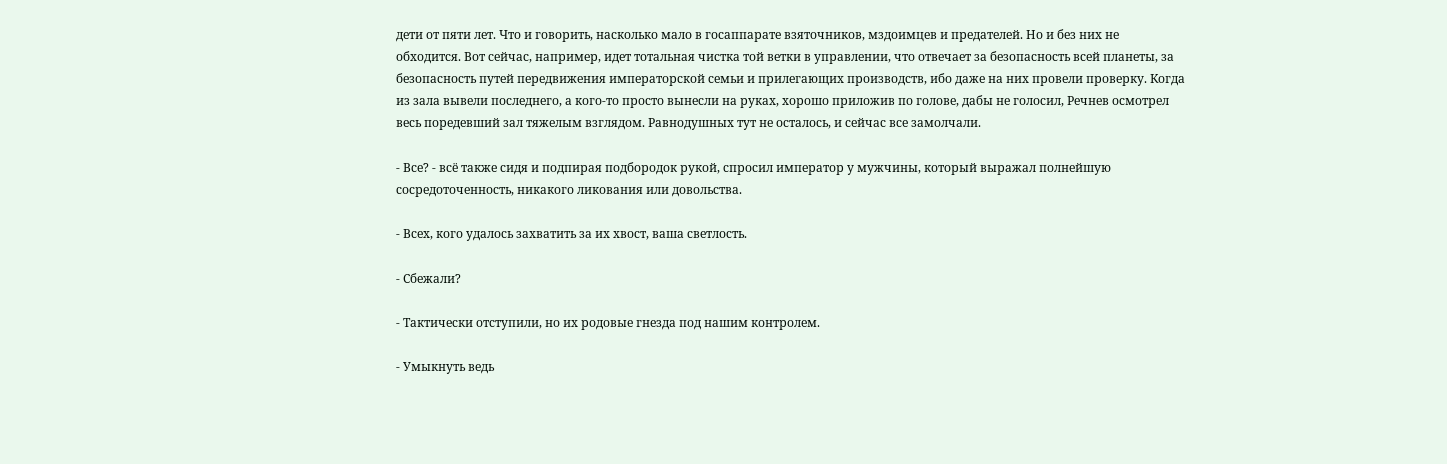дети от пяти лет. Что и говорить, насколько мало в госаппарате взяточников, мздоимцев и предателей. Но и без них не обходится. Вот сейчас, например, идет тотальная чистка той ветки в управлении, что отвечает за безопасность всей планеты, за безопасность путей передвижения императорской семьи и прилегающих производств, ибо даже на них провели проверку. Когда из зала вывели последнего, а кого-то просто вынесли на руках, хорошо приложив по голове, дабы не голосил, Речнев осмотрел весь поредевший зал тяжелым взглядом. Равнодушных тут не осталось, и сейчас все замолчали.

- Все? - всё также сидя и подпирая подбородок рукой, спросил император у мужчины, который выражал полнейшую сосредоточенность, никакого ликования или довольства.

- Всех, кого удалось захватить за их хвост, ваша светлость.

- Сбежали?

- Тактически отступили, но их родовые гнезда под нашим контролем.

- Умыкнуть ведь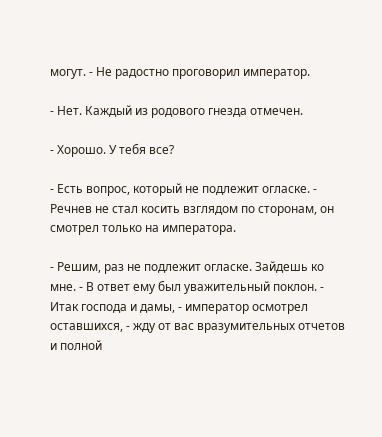могут. - Не радостно проговорил император.

- Нет. Каждый из родового гнезда отмечен.

- Хорошо. У тебя все?

- Есть вопрос, который не подлежит огласке. - Речнев не стал косить взглядом по сторонам, он смотрел только на императора.

- Решим, раз не подлежит огласке. Зайдешь ко мне. - В ответ ему был уважительный поклон. - Итак господа и дамы, - император осмотрел оставшихся, - жду от вас вразумительных отчетов и полной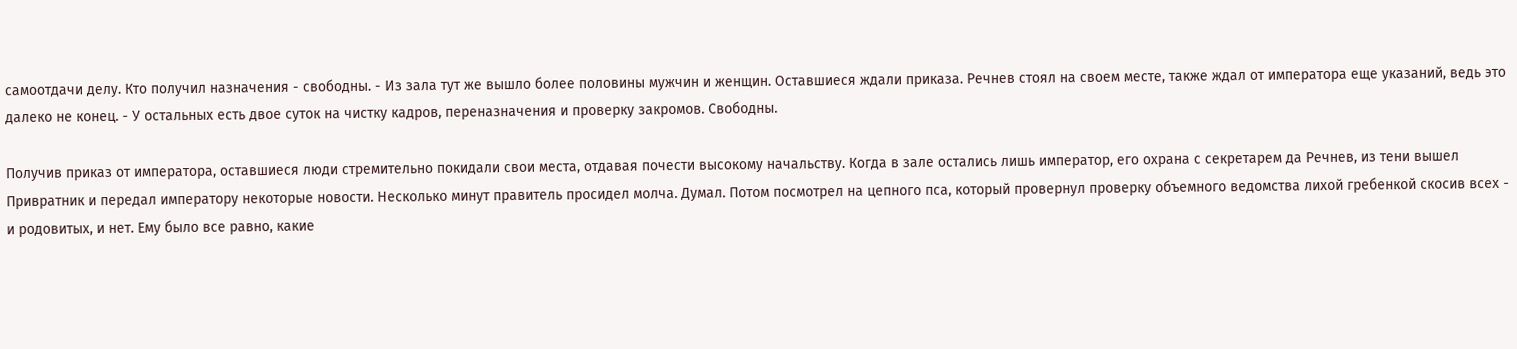самоотдачи делу. Кто получил назначения - свободны. - Из зала тут же вышло более половины мужчин и женщин. Оставшиеся ждали приказа. Речнев стоял на своем месте, также ждал от императора еще указаний, ведь это далеко не конец. - У остальных есть двое суток на чистку кадров, переназначения и проверку закромов. Свободны.

Получив приказ от императора, оставшиеся люди стремительно покидали свои места, отдавая почести высокому начальству. Когда в зале остались лишь император, его охрана с секретарем да Речнев, из тени вышел Привратник и передал императору некоторые новости. Несколько минут правитель просидел молча. Думал. Потом посмотрел на цепного пса, который провернул проверку объемного ведомства лихой гребенкой скосив всех - и родовитых, и нет. Ему было все равно, какие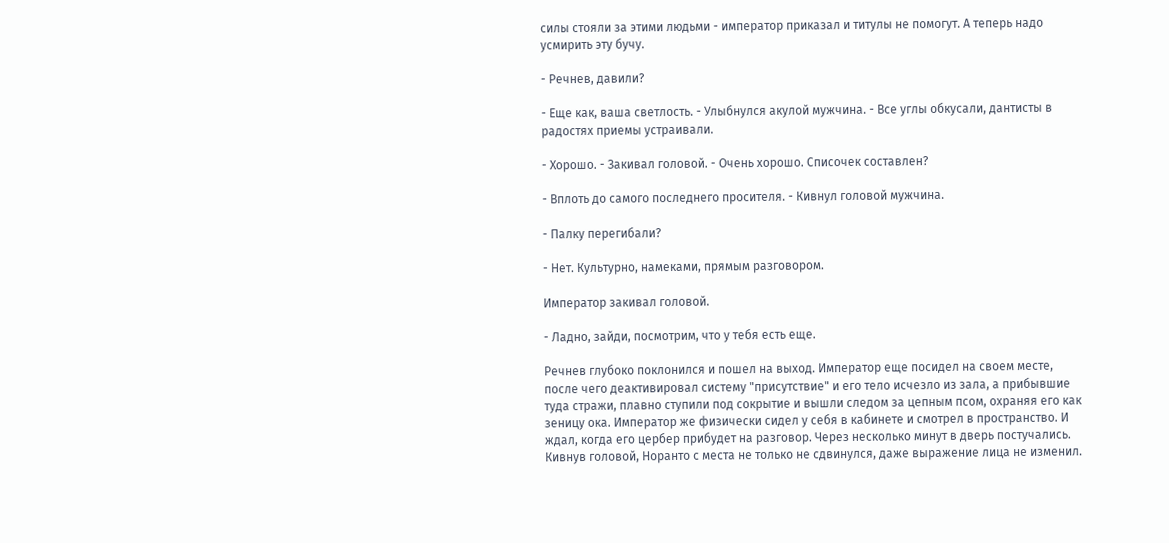силы стояли за этими людьми - император приказал и титулы не помогут. А теперь надо усмирить эту бучу.

- Речнев, давили?

- Еще как, ваша светлость. - Улыбнулся акулой мужчина. - Все углы обкусали, дантисты в радостях приемы устраивали.

- Хорошо. - Закивал головой. - Очень хорошо. Списочек составлен?

- Вплоть до самого последнего просителя. - Кивнул головой мужчина.

- Палку перегибали?

- Нет. Культурно, намеками, прямым разговором.

Император закивал головой.

- Ладно, зайди, посмотрим, что у тебя есть еще.

Речнев глубоко поклонился и пошел на выход. Император еще посидел на своем месте, после чего деактивировал систему "присутствие" и его тело исчезло из зала, а прибывшие туда стражи, плавно ступили под сокрытие и вышли следом за цепным псом, охраняя его как зеницу ока. Император же физически сидел у себя в кабинете и смотрел в пространство. И ждал, когда его цербер прибудет на разговор. Через несколько минут в дверь постучались. Кивнув головой, Норанто с места не только не сдвинулся, даже выражение лица не изменил.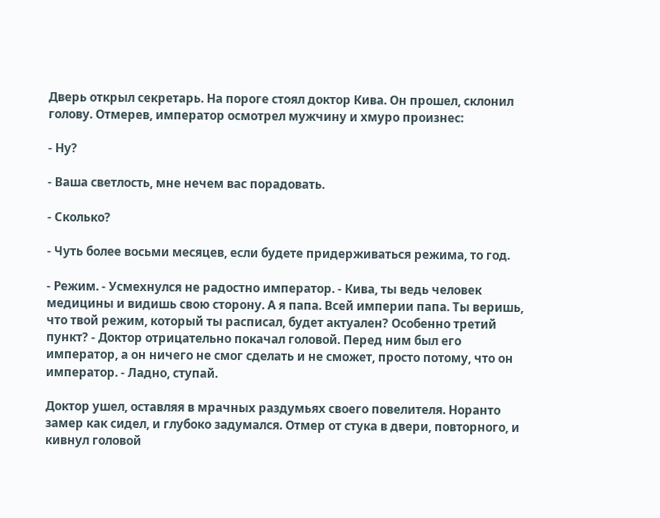Дверь открыл секретарь. На пороге стоял доктор Кива. Он прошел, склонил голову. Отмерев, император осмотрел мужчину и хмуро произнес:

- Ну?

- Ваша светлость, мне нечем вас порадовать.

- Сколько?

- Чуть более восьми месяцев, если будете придерживаться режима, то год.

- Режим. - Усмехнулся не радостно император. - Кива, ты ведь человек медицины и видишь свою сторону. А я папа. Всей империи папа. Ты веришь, что твой режим, который ты расписал, будет актуален? Особенно третий пункт? - Доктор отрицательно покачал головой. Перед ним был его император, а он ничего не смог сделать и не сможет, просто потому, что он император. - Ладно, ступай.

Доктор ушел, оставляя в мрачных раздумьях своего повелителя. Норанто замер как сидел, и глубоко задумался. Отмер от стука в двери, повторного, и кивнул головой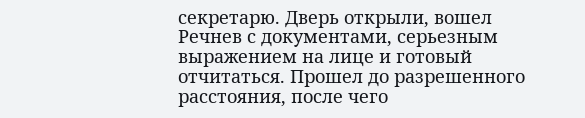секретарю. Дверь открыли, вошел Речнев с документами, серьезным выражением на лице и готовый отчитаться. Прошел до разрешенного расстояния, после чего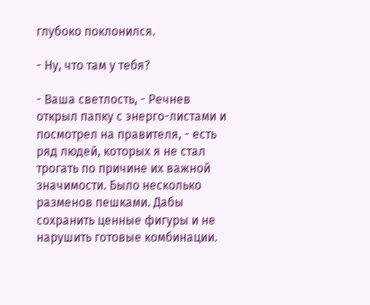глубоко поклонился.

- Ну, что там у тебя?

- Ваша светлость, - Речнев открыл папку с энерго-листами и посмотрел на правителя, - есть ряд людей, которых я не стал трогать по причине их важной значимости. Было несколько разменов пешками. Дабы сохранить ценные фигуры и не нарушить готовые комбинации.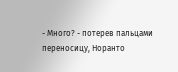- Много? - потерев пальцами переносицу, Норанто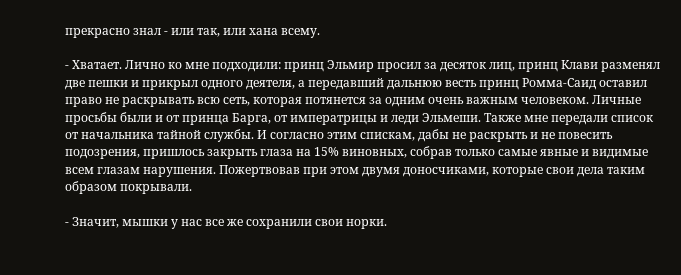прекрасно знал - или так, или хана всему.

- Хватает. Лично ко мне подходили: принц Эльмир просил за десяток лиц, принц Клави разменял две пешки и прикрыл одного деятеля, а передавший дальнюю весть принц Ромма-Саид оставил право не раскрывать всю сеть, которая потянется за одним очень важным человеком. Личные просьбы были и от принца Барга, от императрицы и леди Эльмеши. Также мне передали список от начальника тайной службы. И согласно этим спискам, дабы не раскрыть и не повесить подозрения, пришлось закрыть глаза на 15% виновных, собрав только самые явные и видимые всем глазам нарушения. Пожертвовав при этом двумя доносчиками, которые свои дела таким образом покрывали.

- Значит, мышки у нас все же сохранили свои норки.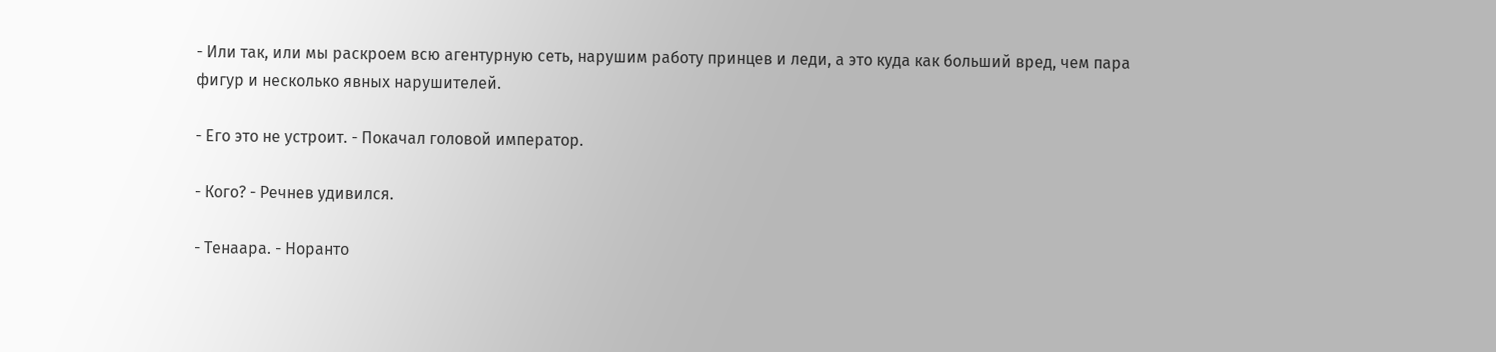- Или так, или мы раскроем всю агентурную сеть, нарушим работу принцев и леди, а это куда как больший вред, чем пара фигур и несколько явных нарушителей.

- Его это не устроит. - Покачал головой император.

- Кого? - Речнев удивился.

- Тенаара. - Норанто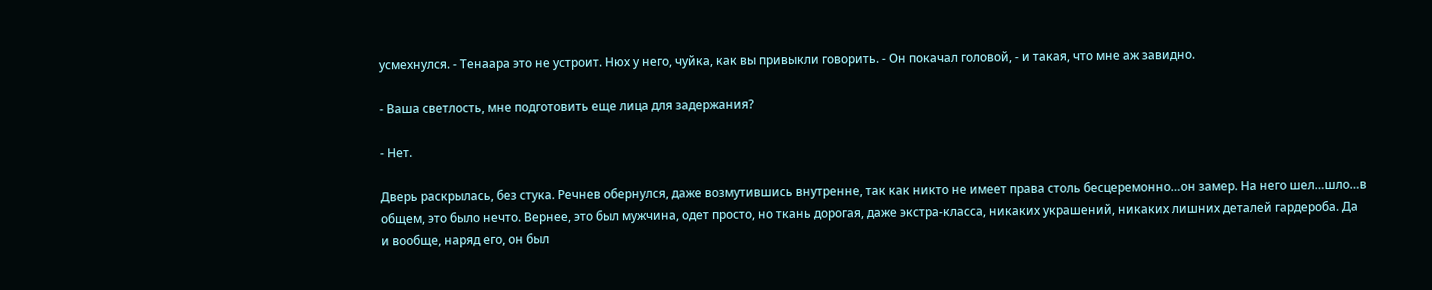усмехнулся. - Тенаара это не устроит. Нюх у него, чуйка, как вы привыкли говорить. - Он покачал головой, - и такая, что мне аж завидно.

- Ваша светлость, мне подготовить еще лица для задержания?

- Нет.

Дверь раскрылась, без стука. Речнев обернулся, даже возмутившись внутренне, так как никто не имеет права столь бесцеремонно…он замер. На него шел…шло…в общем, это было нечто. Вернее, это был мужчина, одет просто, но ткань дорогая, даже экстра-класса, никаких украшений, никаких лишних деталей гардероба. Да и вообще, наряд его, он был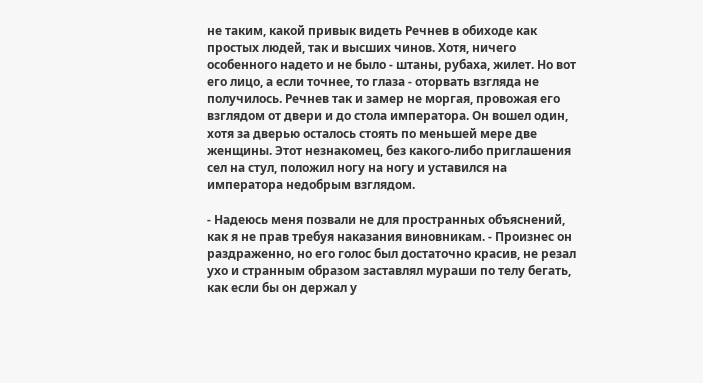не таким, какой привык видеть Речнев в обиходе как простых людей, так и высших чинов. Хотя, ничего особенного надето и не было - штаны, рубаха, жилет. Но вот его лицо, а если точнее, то глаза - оторвать взгляда не получилось. Речнев так и замер не моргая, провожая его взглядом от двери и до стола императора. Он вошел один, хотя за дверью осталось стоять по меньшей мере две женщины. Этот незнакомец, без какого-либо приглашения сел на стул, положил ногу на ногу и уставился на императора недобрым взглядом.

- Надеюсь меня позвали не для пространных объяснений, как я не прав требуя наказания виновникам. - Произнес он раздраженно, но его голос был достаточно красив, не резал ухо и странным образом заставлял мураши по телу бегать, как если бы он держал у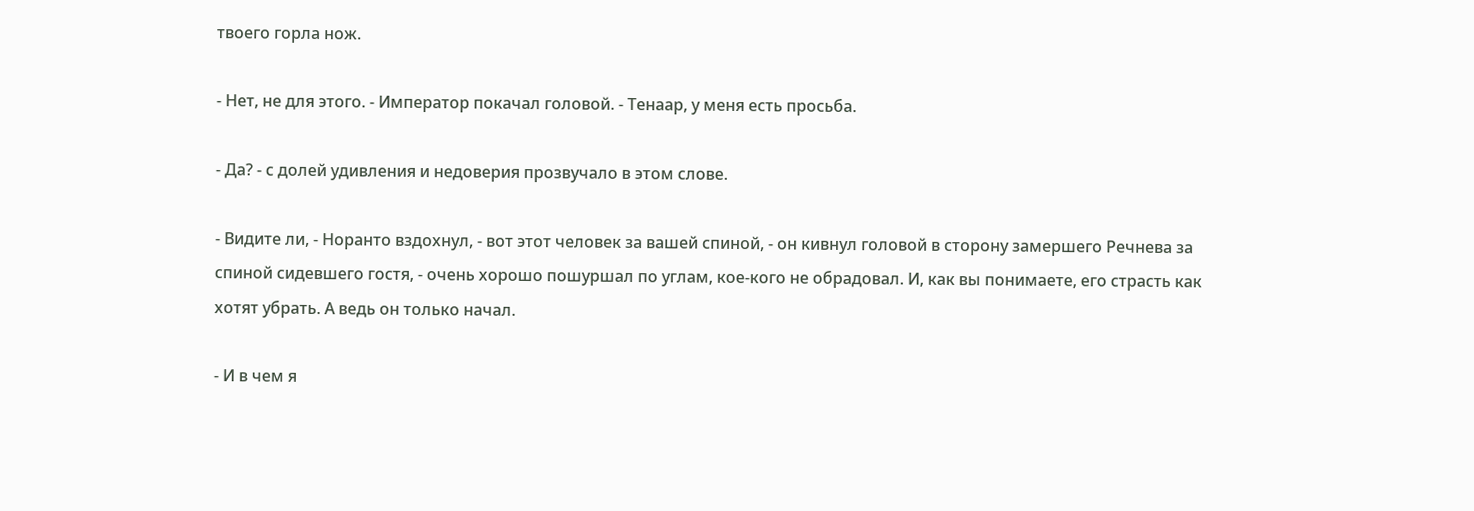твоего горла нож.

- Нет, не для этого. - Император покачал головой. - Тенаар, у меня есть просьба.

- Да? - с долей удивления и недоверия прозвучало в этом слове.

- Видите ли, - Норанто вздохнул, - вот этот человек за вашей спиной, - он кивнул головой в сторону замершего Речнева за спиной сидевшего гостя, - очень хорошо пошуршал по углам, кое-кого не обрадовал. И, как вы понимаете, его страсть как хотят убрать. А ведь он только начал.

- И в чем я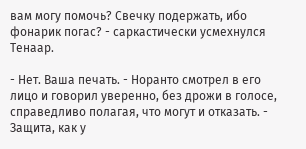вам могу помочь? Свечку подержать, ибо фонарик погас? - саркастически усмехнулся Тенаар.

- Нет. Ваша печать. - Норанто смотрел в его лицо и говорил уверенно, без дрожи в голосе, справедливо полагая, что могут и отказать. - Защита, как у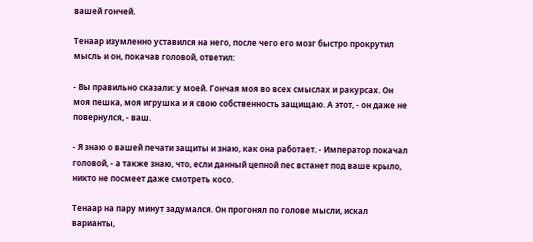вашей гончей.

Тенаар изумленно уставился на него, после чего его мозг быстро прокрутил мысль и он, покачав головой, ответил:

- Вы правильно сказали: у моей. Гончая моя во всех смыслах и ракурсах. Он моя пешка, моя игрушка и я свою собственность защищаю. А этот, - он даже не повернулся, - ваш.

- Я знаю о вашей печати защиты и знаю, как она работает. - Император покачал головой, - а также знаю, что, если данный цепной пес встанет под ваше крыло, никто не посмеет даже смотреть косо.

Тенаар на пару минут задумался. Он прогонял по голове мысли, искал варианты,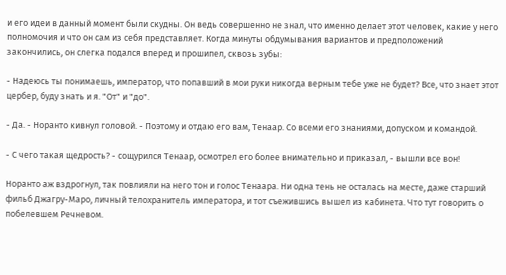и его идеи в данный момент были скудны. Он ведь совершенно не знал, что именно делает этот человек, какие у него полномочия и что он сам из себя представляет. Когда минуты обдумывания вариантов и предположений закончились, он слегка подался вперед и прошипел, сквозь зубы:

- Надеюсь ты понимаешь, император, что попавший в мои руки никогда верным тебе уже не будет? Все, что знает этот цербер, буду знать и я. "От" и "до".

- Да. - Норанто кивнул головой. - Поэтому и отдаю его вам, Тенаар. Со всеми его знаниями, допуском и командой.

- С чего такая щедрость? - сощурился Тенаар, осмотрел его более внимательно и приказал, - вышли все вон!

Норанто аж вздрогнул, так повлияли на него тон и голос Тенаара. Ни одна тень не осталась на месте, даже старший фильб Джагру-Маро, личный телохранитель императора, и тот съежившись вышел из кабинета. Что тут говорить о побелевшем Речневом.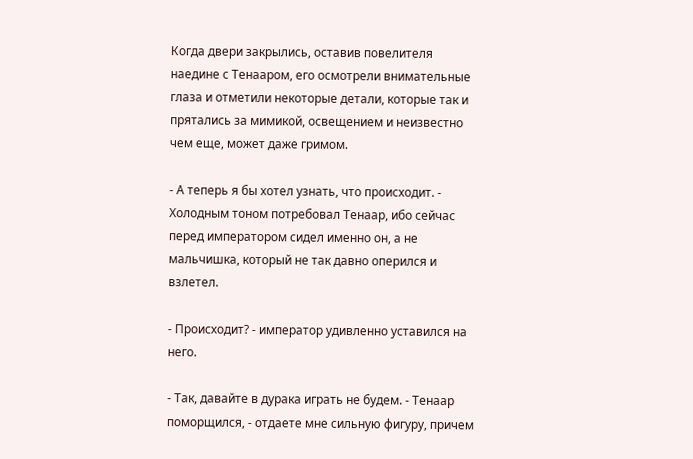Когда двери закрылись, оставив повелителя наедине с Тенааром, его осмотрели внимательные глаза и отметили некоторые детали, которые так и прятались за мимикой, освещением и неизвестно чем еще, может даже гримом.

- А теперь я бы хотел узнать, что происходит. - Холодным тоном потребовал Тенаар, ибо сейчас перед императором сидел именно он, а не мальчишка, который не так давно оперился и взлетел.

- Происходит? - император удивленно уставился на него.

- Так, давайте в дурака играть не будем. - Тенаар поморщился, - отдаете мне сильную фигуру, причем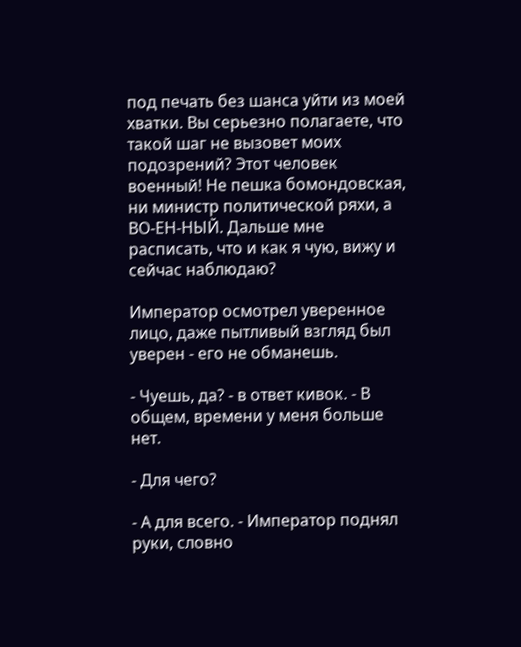под печать без шанса уйти из моей хватки. Вы серьезно полагаете, что такой шаг не вызовет моих подозрений? Этот человек военный! Не пешка бомондовская, ни министр политической ряхи, а ВО-ЕН-НЫЙ. Дальше мне расписать, что и как я чую, вижу и сейчас наблюдаю?

Император осмотрел уверенное лицо, даже пытливый взгляд был уверен - его не обманешь.

- Чуешь, да? - в ответ кивок. - В общем, времени у меня больше нет.

- Для чего?

- А для всего. - Император поднял руки, словно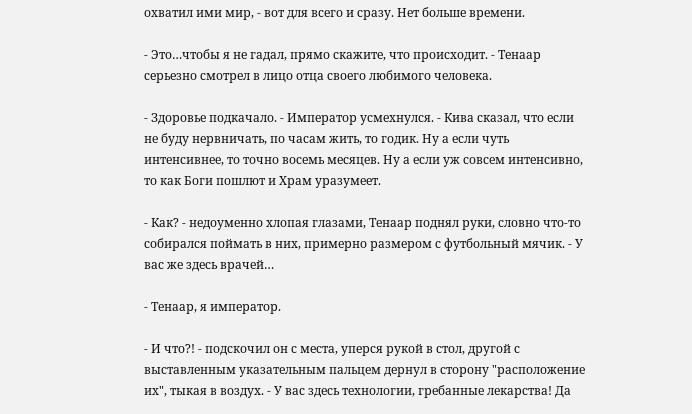охватил ими мир, - вот для всего и сразу. Нет больше времени.

- Это…чтобы я не гадал, прямо скажите, что происходит. - Тенаар серьезно смотрел в лицо отца своего любимого человека.

- Здоровье подкачало. - Император усмехнулся. - Кива сказал, что если не буду нервничать, по часам жить, то годик. Ну а если чуть интенсивнее, то точно восемь месяцев. Ну а если уж совсем интенсивно, то как Боги пошлют и Храм уразумеет.

- Как? - недоуменно хлопая глазами, Тенаар поднял руки, словно что-то собирался поймать в них, примерно размером с футбольный мячик. - У вас же здесь врачей…

- Тенаар, я император.

- И что?! - подскочил он с места, уперся рукой в стол, другой с выставленным указательным пальцем дернул в сторону "расположение их", тыкая в воздух. - У вас здесь технологии, гребанные лекарства! Да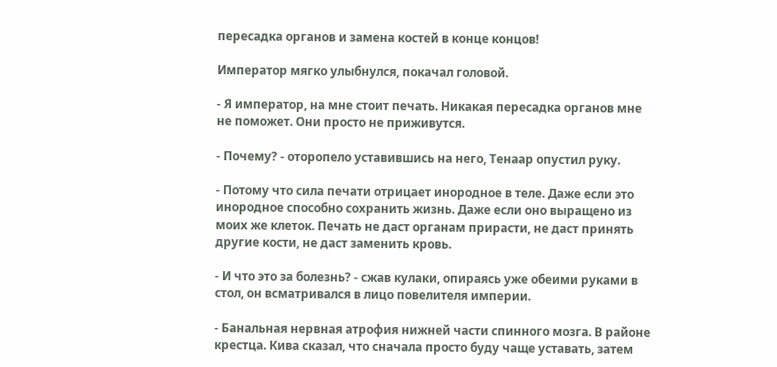пересадка органов и замена костей в конце концов!

Император мягко улыбнулся, покачал головой.

- Я император, на мне стоит печать. Никакая пересадка органов мне не поможет. Они просто не приживутся.

- Почему? - оторопело уставившись на него, Тенаар опустил руку.

- Потому что сила печати отрицает инородное в теле. Даже если это инородное способно сохранить жизнь. Даже если оно выращено из моих же клеток. Печать не даст органам прирасти, не даст принять другие кости, не даст заменить кровь.

- И что это за болезнь? - сжав кулаки, опираясь уже обеими руками в стол, он всматривался в лицо повелителя империи.

- Банальная нервная атрофия нижней части спинного мозга. В районе крестца. Кива сказал, что сначала просто буду чаще уставать, затем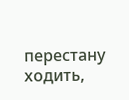перестану ходить,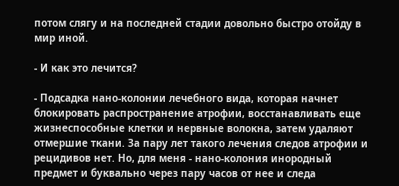потом слягу и на последней стадии довольно быстро отойду в мир иной.

- И как это лечится?

- Подсадка нано-колонии лечебного вида, которая начнет блокировать распространение атрофии, восстанавливать еще жизнеспособные клетки и нервные волокна, затем удаляют отмершие ткани. За пару лет такого лечения следов атрофии и рецидивов нет. Но, для меня - нано-колония инородный предмет и буквально через пару часов от нее и следа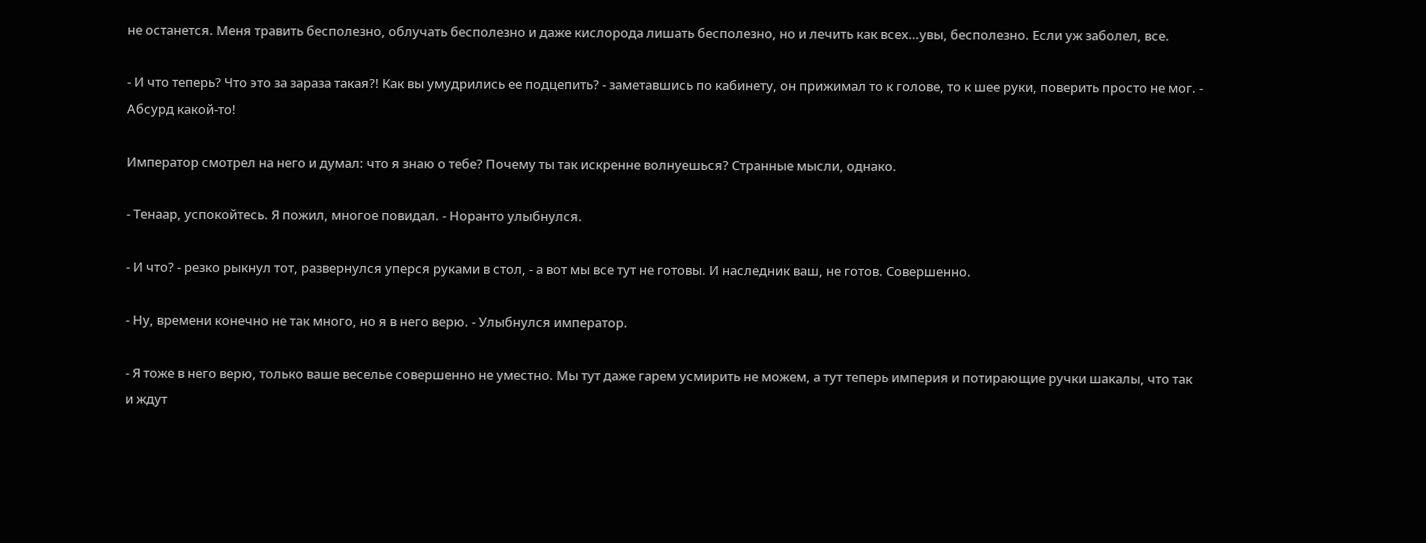не останется. Меня травить бесполезно, облучать бесполезно и даже кислорода лишать бесполезно, но и лечить как всех…увы, бесполезно. Если уж заболел, все.

- И что теперь? Что это за зараза такая?! Как вы умудрились ее подцепить? - заметавшись по кабинету, он прижимал то к голове, то к шее руки, поверить просто не мог. - Абсурд какой-то!

Император смотрел на него и думал: что я знаю о тебе? Почему ты так искренне волнуешься? Странные мысли, однако.

- Тенаар, успокойтесь. Я пожил, многое повидал. - Норанто улыбнулся.

- И что? - резко рыкнул тот, развернулся уперся руками в стол, - а вот мы все тут не готовы. И наследник ваш, не готов. Совершенно.

- Ну, времени конечно не так много, но я в него верю. - Улыбнулся император.

- Я тоже в него верю, только ваше веселье совершенно не уместно. Мы тут даже гарем усмирить не можем, а тут теперь империя и потирающие ручки шакалы, что так и ждут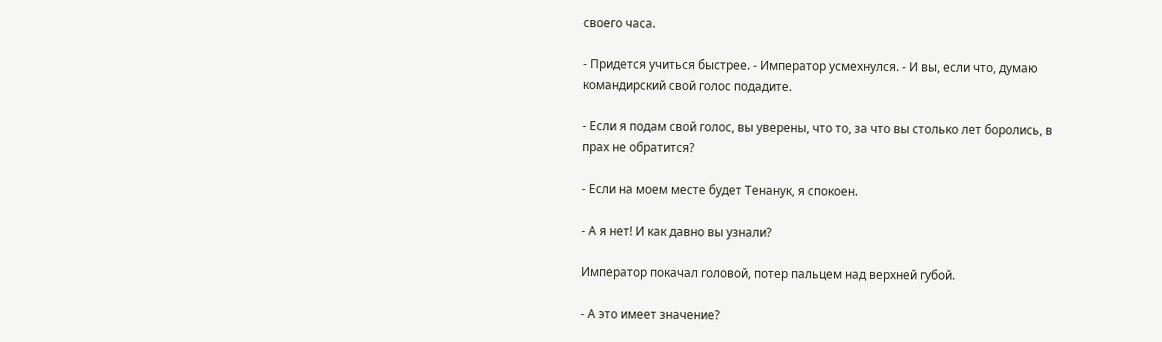своего часа.

- Придется учиться быстрее. - Император усмехнулся. - И вы, если что, думаю командирский свой голос подадите.

- Если я подам свой голос, вы уверены, что то, за что вы столько лет боролись, в прах не обратится?

- Если на моем месте будет Тенанук, я спокоен.

- А я нет! И как давно вы узнали?

Император покачал головой, потер пальцем над верхней губой.

- А это имеет значение?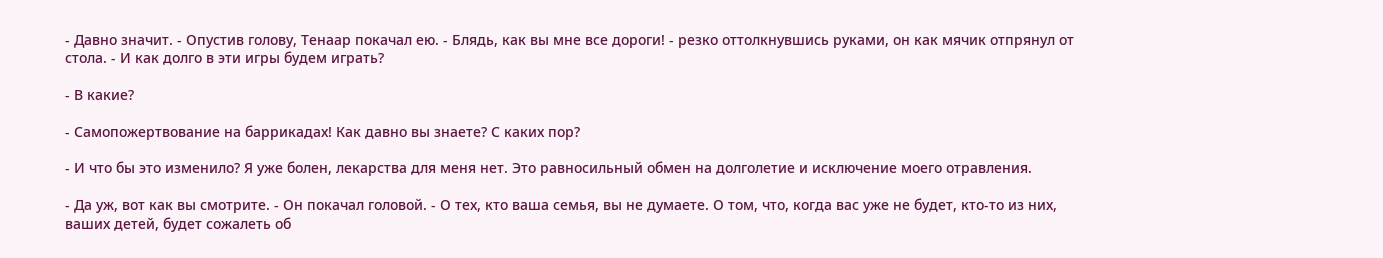- Давно значит. - Опустив голову, Тенаар покачал ею. - Блядь, как вы мне все дороги! - резко оттолкнувшись руками, он как мячик отпрянул от стола. - И как долго в эти игры будем играть?

- В какие?

- Самопожертвование на баррикадах! Как давно вы знаете? С каких пор?

- И что бы это изменило? Я уже болен, лекарства для меня нет. Это равносильный обмен на долголетие и исключение моего отравления.

- Да уж, вот как вы смотрите. - Он покачал головой. - О тех, кто ваша семья, вы не думаете. О том, что, когда вас уже не будет, кто-то из них, ваших детей, будет сожалеть об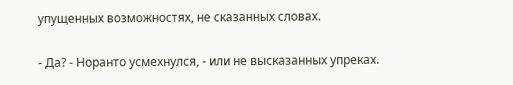упущенных возможностях, не сказанных словах.

- Да? - Норанто усмехнулся, - или не высказанных упреках.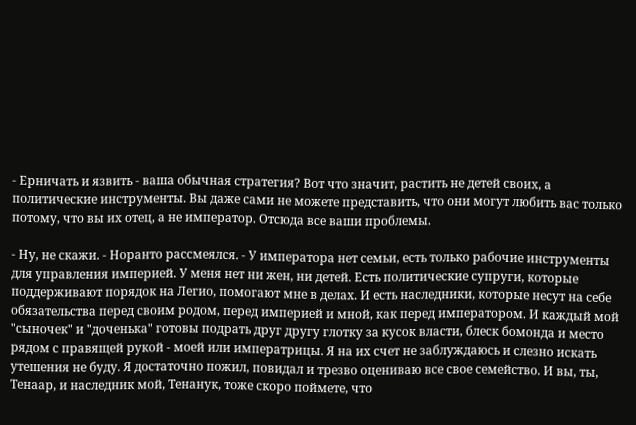- Ерничать и язвить - ваша обычная стратегия? Вот что значит, растить не детей своих, а политические инструменты. Вы даже сами не можете представить, что они могут любить вас только потому, что вы их отец, а не император. Отсюда все ваши проблемы.

- Ну, не скажи. - Норанто рассмеялся. - У императора нет семьи, есть только рабочие инструменты для управления империей. У меня нет ни жен, ни детей. Есть политические супруги, которые поддерживают порядок на Легио, помогают мне в делах. И есть наследники, которые несут на себе обязательства перед своим родом, перед империей и мной, как перед императором. И каждый мой "сыночек" и "доченька" готовы подрать друг другу глотку за кусок власти, блеск бомонда и место рядом с правящей рукой - моей или императрицы. Я на их счет не заблуждаюсь и слезно искать утешения не буду. Я достаточно пожил, повидал и трезво оцениваю все свое семейство. И вы, ты, Тенаар, и наследник мой, Тенанук, тоже скоро поймете, что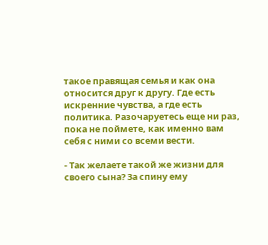такое правящая семья и как она относится друг к другу. Где есть искренние чувства, а где есть политика. Разочаруетесь еще ни раз, пока не поймете, как именно вам себя с ними со всеми вести.

- Так желаете такой же жизни для своего сына? За спину ему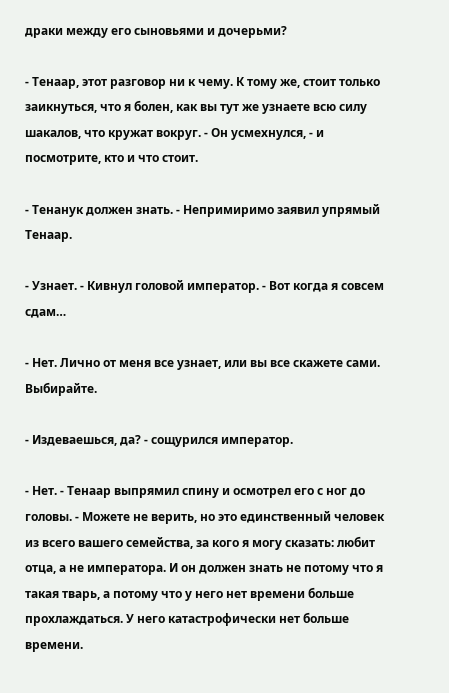драки между его сыновьями и дочерьми?

- Тенаар, этот разговор ни к чему. К тому же, стоит только заикнуться, что я болен, как вы тут же узнаете всю силу шакалов, что кружат вокруг. - Он усмехнулся, - и посмотрите, кто и что стоит.

- Тенанук должен знать. - Непримиримо заявил упрямый Тенаар.

- Узнает. - Кивнул головой император. - Вот когда я совсем сдам…

- Нет. Лично от меня все узнает, или вы все скажете сами. Выбирайте.

- Издеваешься, да? - сощурился император.

- Нет. - Тенаар выпрямил спину и осмотрел его с ног до головы. - Можете не верить, но это единственный человек из всего вашего семейства, за кого я могу сказать: любит отца, а не императора. И он должен знать не потому что я такая тварь, а потому что у него нет времени больше прохлаждаться. У него катастрофически нет больше времени.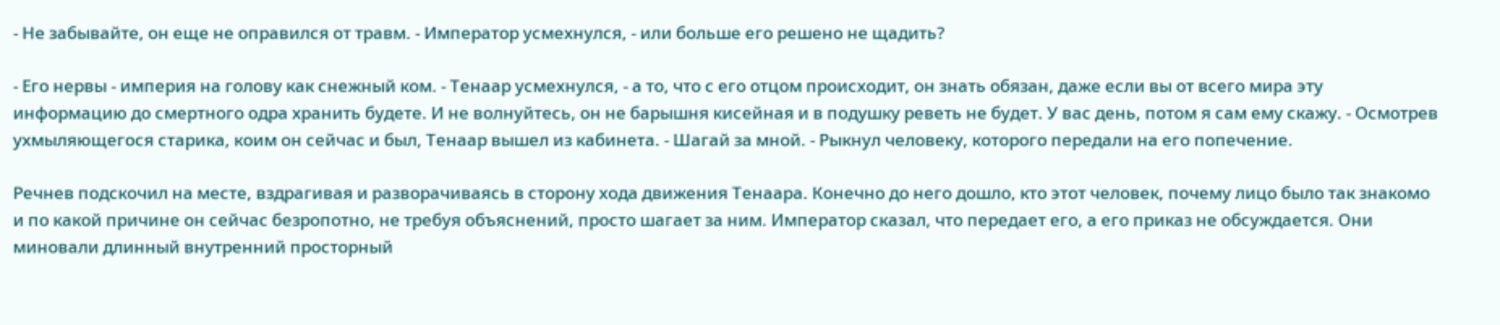- Не забывайте, он еще не оправился от травм. - Император усмехнулся, - или больше его решено не щадить?

- Его нервы - империя на голову как снежный ком. - Тенаар усмехнулся, - а то, что с его отцом происходит, он знать обязан, даже если вы от всего мира эту информацию до смертного одра хранить будете. И не волнуйтесь, он не барышня кисейная и в подушку реветь не будет. У вас день, потом я сам ему скажу. - Осмотрев ухмыляющегося старика, коим он сейчас и был, Тенаар вышел из кабинета. - Шагай за мной. - Рыкнул человеку, которого передали на его попечение.

Речнев подскочил на месте, вздрагивая и разворачиваясь в сторону хода движения Тенаара. Конечно до него дошло, кто этот человек, почему лицо было так знакомо и по какой причине он сейчас безропотно, не требуя объяснений, просто шагает за ним. Император сказал, что передает его, а его приказ не обсуждается. Они миновали длинный внутренний просторный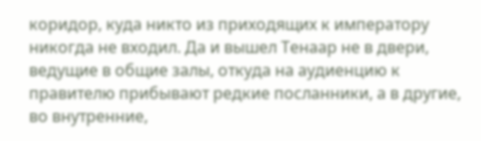коридор, куда никто из приходящих к императору никогда не входил. Да и вышел Тенаар не в двери, ведущие в общие залы, откуда на аудиенцию к правителю прибывают редкие посланники, а в другие, во внутренние,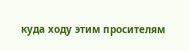куда ходу этим просителям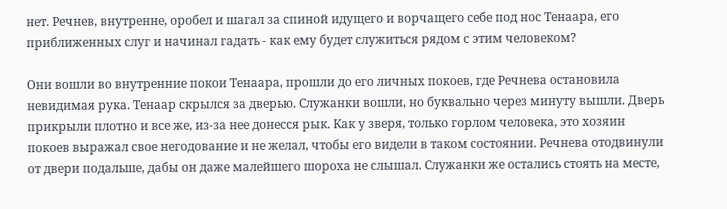нет. Речнев, внутренне, оробел и шагал за спиной идущего и ворчащего себе под нос Тенаара, его приближенных слуг и начинал гадать - как ему будет служиться рядом с этим человеком?

Они вошли во внутренние покои Тенаара, прошли до его личных покоев, где Речнева остановила невидимая рука. Тенаар скрылся за дверью. Служанки вошли, но буквально через минуту вышли. Дверь прикрыли плотно и все же, из-за нее донесся рык. Как у зверя, только горлом человека, это хозяин покоев выражал свое негодование и не желал, чтобы его видели в таком состоянии. Речнева отодвинули от двери подальше, дабы он даже малейшего шороха не слышал. Служанки же остались стоять на месте,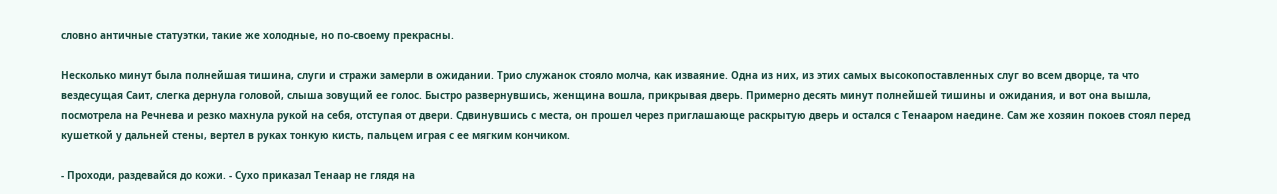словно античные статуэтки, такие же холодные, но по-своему прекрасны.

Несколько минут была полнейшая тишина, слуги и стражи замерли в ожидании. Трио служанок стояло молча, как изваяние. Одна из них, из этих самых высокопоставленных слуг во всем дворце, та что вездесущая Саит, слегка дернула головой, слыша зовущий ее голос. Быстро развернувшись, женщина вошла, прикрывая дверь. Примерно десять минут полнейшей тишины и ожидания, и вот она вышла, посмотрела на Речнева и резко махнула рукой на себя, отступая от двери. Сдвинувшись с места, он прошел через приглашающе раскрытую дверь и остался с Тенааром наедине. Сам же хозяин покоев стоял перед кушеткой у дальней стены, вертел в руках тонкую кисть, пальцем играя с ее мягким кончиком.

- Проходи, раздевайся до кожи. - Сухо приказал Тенаар не глядя на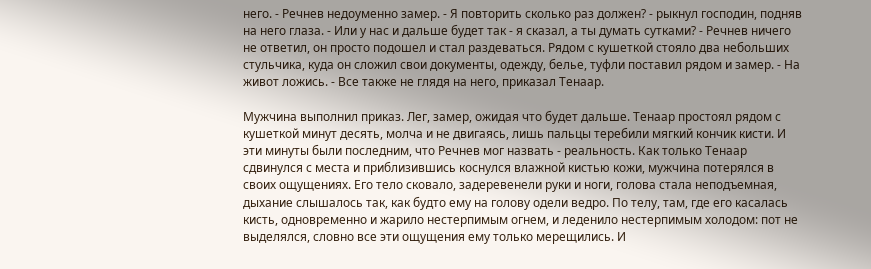него. - Речнев недоуменно замер. - Я повторить сколько раз должен? - рыкнул господин, подняв на него глаза. - Или у нас и дальше будет так - я сказал, а ты думать сутками? - Речнев ничего не ответил, он просто подошел и стал раздеваться. Рядом с кушеткой стояло два небольших стульчика, куда он сложил свои документы, одежду, белье, туфли поставил рядом и замер. - На живот ложись. - Все также не глядя на него, приказал Тенаар.

Мужчина выполнил приказ. Лег, замер, ожидая что будет дальше. Тенаар простоял рядом с кушеткой минут десять, молча и не двигаясь, лишь пальцы теребили мягкий кончик кисти. И эти минуты были последним, что Речнев мог назвать - реальность. Как только Тенаар сдвинулся с места и приблизившись коснулся влажной кистью кожи, мужчина потерялся в своих ощущениях. Его тело сковало, задеревенели руки и ноги, голова стала неподъемная, дыхание слышалось так, как будто ему на голову одели ведро. По телу, там, где его касалась кисть, одновременно и жарило нестерпимым огнем, и леденило нестерпимым холодом: пот не выделялся, словно все эти ощущения ему только мерещились. И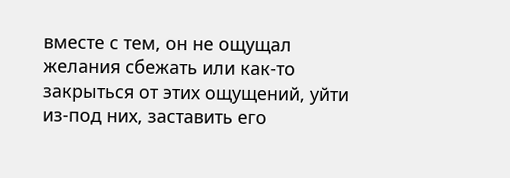вместе с тем, он не ощущал желания сбежать или как-то закрыться от этих ощущений, уйти из-под них, заставить его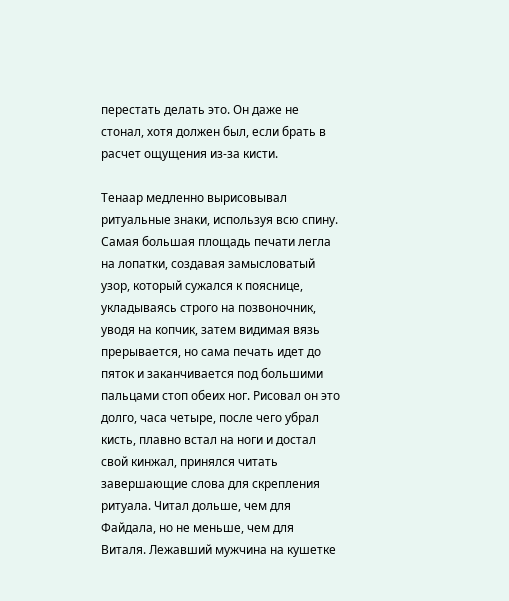перестать делать это. Он даже не стонал, хотя должен был, если брать в расчет ощущения из-за кисти.

Тенаар медленно вырисовывал ритуальные знаки, используя всю спину. Самая большая площадь печати легла на лопатки, создавая замысловатый узор, который сужался к пояснице, укладываясь строго на позвоночник, уводя на копчик, затем видимая вязь прерывается, но сама печать идет до пяток и заканчивается под большими пальцами стоп обеих ног. Рисовал он это долго, часа четыре, после чего убрал кисть, плавно встал на ноги и достал свой кинжал, принялся читать завершающие слова для скрепления ритуала. Читал дольше, чем для Файдала, но не меньше, чем для Виталя. Лежавший мужчина на кушетке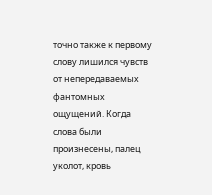точно также к первому слову лишился чувств от непередаваемых фантомных ощущений. Когда слова были произнесены, палец уколот, кровь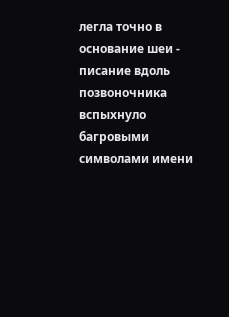легла точно в основание шеи - писание вдоль позвоночника вспыхнуло багровыми символами имени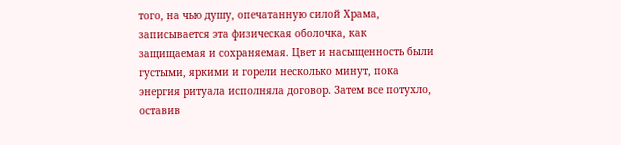того, на чью душу, опечатанную силой Храма, записывается эта физическая оболочка, как защищаемая и сохраняемая. Цвет и насыщенность были густыми, яркими и горели несколько минут, пока энергия ритуала исполняла договор. Затем все потухло, оставив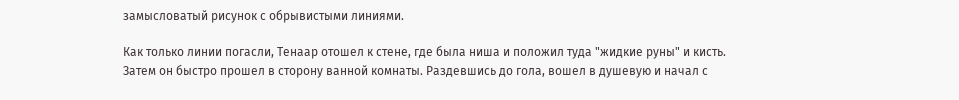замысловатый рисунок с обрывистыми линиями.

Как только линии погасли, Тенаар отошел к стене, где была ниша и положил туда "жидкие руны" и кисть. Затем он быстро прошел в сторону ванной комнаты. Раздевшись до гола, вошел в душевую и начал с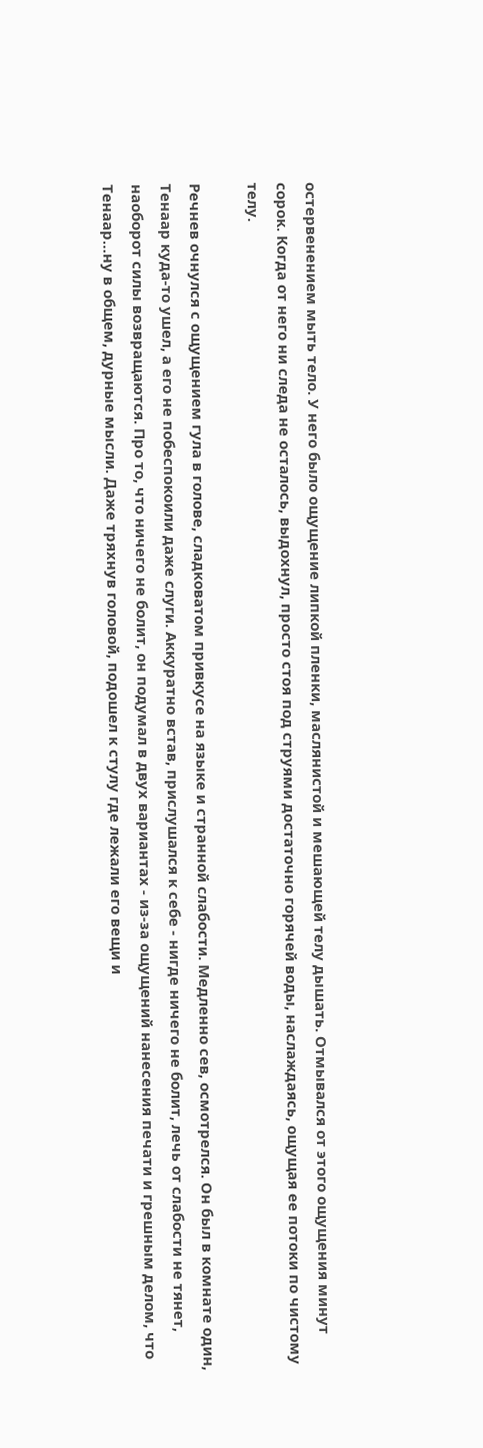остервенением мыть тело. У него было ощущение липкой пленки, маслянистой и мешающей телу дышать. Отмывался от этого ощущения минут сорок. Когда от него ни следа не осталось, выдохнул, просто стоя под струями достаточно горячей воды, наслаждаясь, ощущая ее потоки по чистому телу.

Речнев очнулся с ощущением гула в голове, сладковатом привкусе на языке и странной слабости. Медленно сев, осмотрелся. Он был в комнате один, Тенаар куда-то ушел, а его не побеспокоили даже слуги. Аккуратно встав, прислушался к себе - нигде ничего не болит, лечь от слабости не тянет, наоборот силы возвращаются. Про то, что ничего не болит, он подумал в двух вариантах - из-за ощущений нанесения печати и грешным делом, что Тенаар…ну в общем, дурные мысли. Даже тряхнув головой, подошел к стулу где лежали его вещи и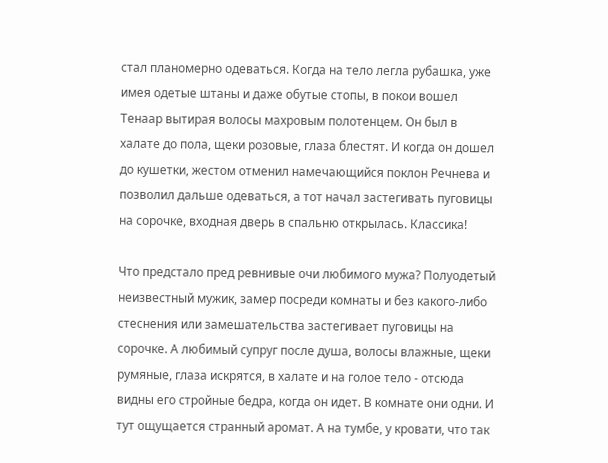стал планомерно одеваться. Когда на тело легла рубашка, уже имея одетые штаны и даже обутые стопы, в покои вошел Тенаар вытирая волосы махровым полотенцем. Он был в халате до пола, щеки розовые, глаза блестят. И когда он дошел до кушетки, жестом отменил намечающийся поклон Речнева и позволил дальше одеваться, а тот начал застегивать пуговицы на сорочке, входная дверь в спальню открылась. Классика!

Что предстало пред ревнивые очи любимого мужа? Полуодетый неизвестный мужик, замер посреди комнаты и без какого-либо стеснения или замешательства застегивает пуговицы на сорочке. А любимый супруг после душа, волосы влажные, щеки румяные, глаза искрятся, в халате и на голое тело - отсюда видны его стройные бедра, когда он идет. В комнате они одни. И тут ощущается странный аромат. А на тумбе, у кровати, что так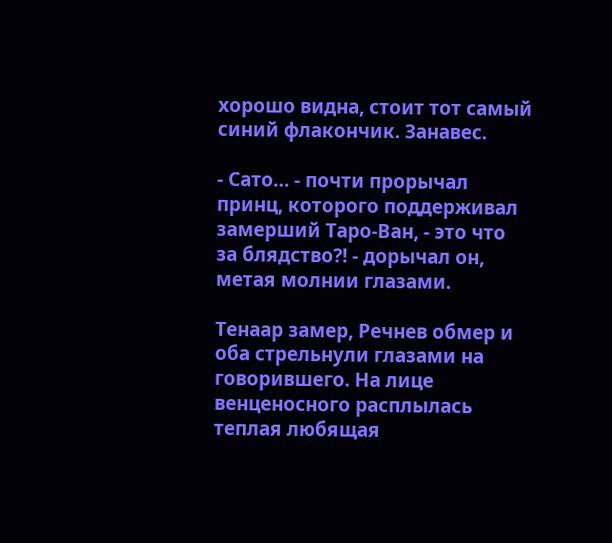хорошо видна, стоит тот самый синий флакончик. Занавес.

- Сато… - почти прорычал принц, которого поддерживал замерший Таро-Ван, - это что за блядство?! - дорычал он, метая молнии глазами.

Тенаар замер, Речнев обмер и оба стрельнули глазами на говорившего. На лице венценосного расплылась теплая любящая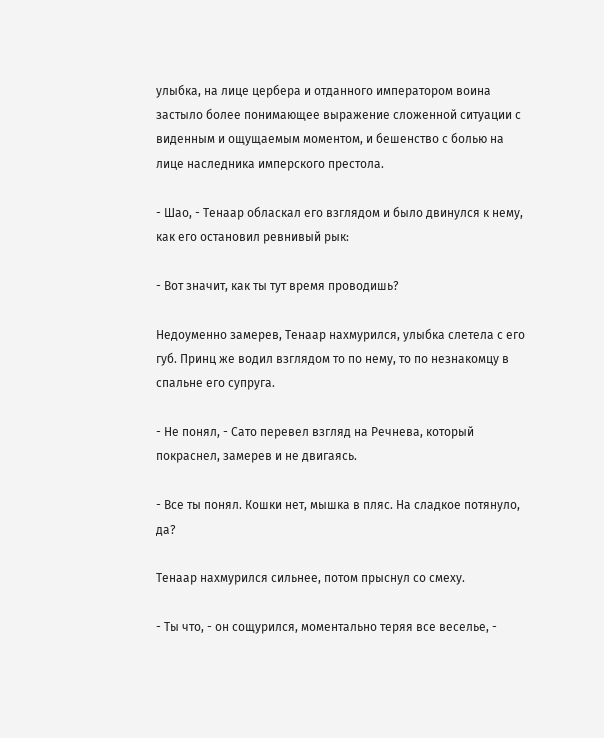улыбка, на лице цербера и отданного императором воина застыло более понимающее выражение сложенной ситуации с виденным и ощущаемым моментом, и бешенство с болью на лице наследника имперского престола.

- Шао, - Тенаар обласкал его взглядом и было двинулся к нему, как его остановил ревнивый рык:

- Вот значит, как ты тут время проводишь?

Недоуменно замерев, Тенаар нахмурился, улыбка слетела с его губ. Принц же водил взглядом то по нему, то по незнакомцу в спальне его супруга.

- Не понял, - Сато перевел взгляд на Речнева, который покраснел, замерев и не двигаясь.

- Все ты понял. Кошки нет, мышка в пляс. На сладкое потянуло, да?

Тенаар нахмурился сильнее, потом прыснул со смеху.

- Ты что, - он сощурился, моментально теряя все веселье, -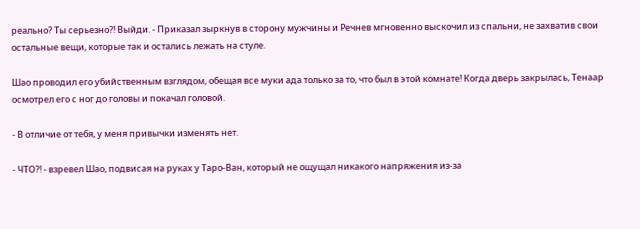реально? Ты серьезно?! Выйди. - Приказал зыркнув в сторону мужчины и Речнев мгновенно выскочил из спальни, не захватив свои остальные вещи, которые так и остались лежать на стуле.

Шао проводил его убийственным взглядом, обещая все муки ада только за то, что был в этой комнате! Когда дверь закрылась, Тенаар осмотрел его с ног до головы и покачал головой.

- В отличие от тебя, у меня привычки изменять нет.

- ЧТО?! - взревел Шао, подвисая на руках у Таро-Ван, который не ощущал никакого напряжения из-за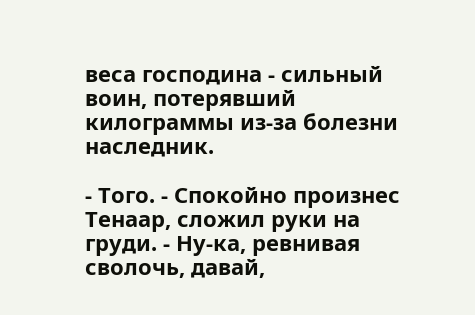веса господина - сильный воин, потерявший килограммы из-за болезни наследник.

- Того. - Спокойно произнес Тенаар, сложил руки на груди. - Ну-ка, ревнивая сволочь, давай,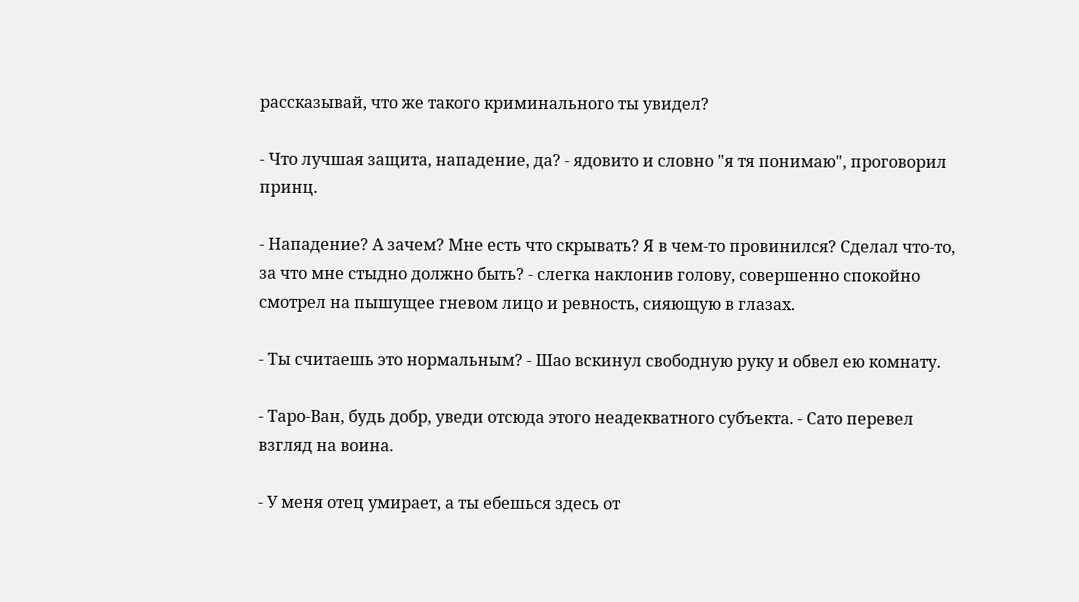рассказывай, что же такого криминального ты увидел?

- Что лучшая защита, нападение, да? - ядовито и словно "я тя понимаю", проговорил принц.

- Нападение? А зачем? Мне есть что скрывать? Я в чем-то провинился? Сделал что-то, за что мне стыдно должно быть? - слегка наклонив голову, совершенно спокойно смотрел на пышущее гневом лицо и ревность, сияющую в глазах.

- Ты считаешь это нормальным? - Шао вскинул свободную руку и обвел ею комнату.

- Таро-Ван, будь добр, уведи отсюда этого неадекватного субъекта. - Сато перевел взгляд на воина.

- У меня отец умирает, а ты ебешься здесь от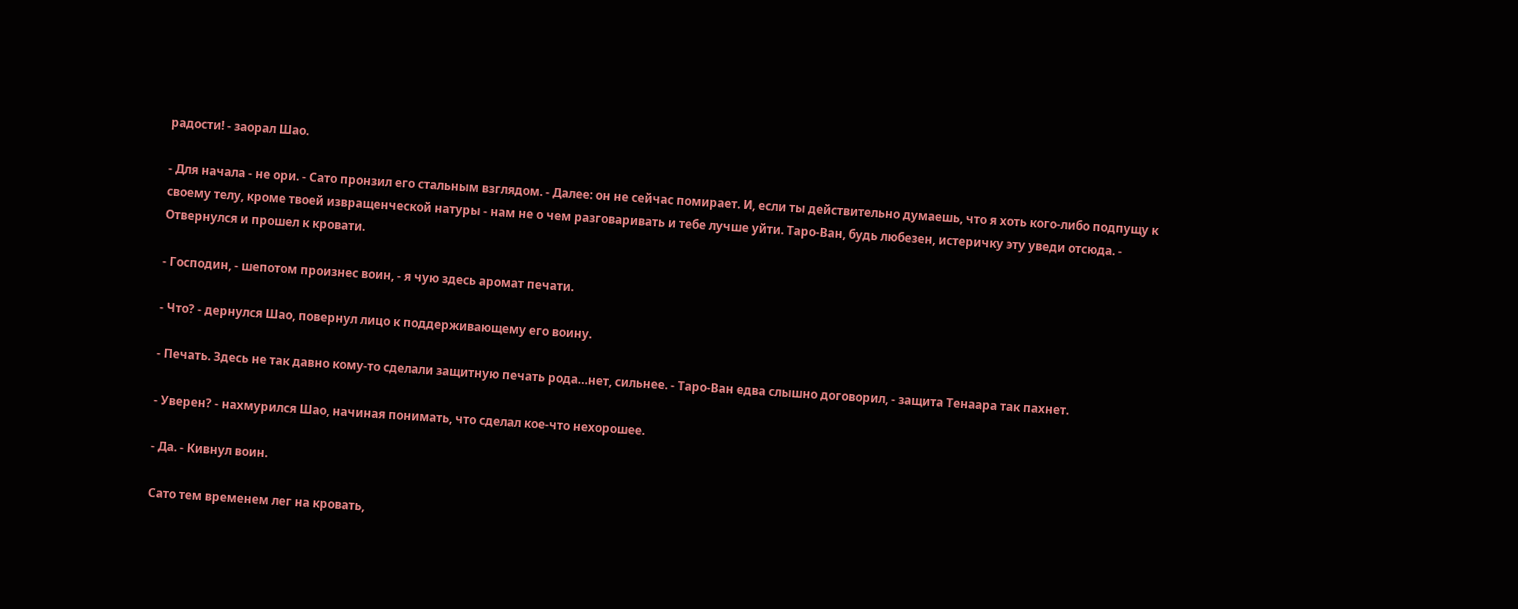радости! - заорал Шао.

- Для начала - не ори. - Сато пронзил его стальным взглядом. - Далее: он не сейчас помирает. И, если ты действительно думаешь, что я хоть кого-либо подпущу к своему телу, кроме твоей извращенческой натуры - нам не о чем разговаривать и тебе лучше уйти. Таро-Ван, будь любезен, истеричку эту уведи отсюда. - Отвернулся и прошел к кровати.

- Господин, - шепотом произнес воин, - я чую здесь аромат печати.

- Что? - дернулся Шао, повернул лицо к поддерживающему его воину.

- Печать. Здесь не так давно кому-то сделали защитную печать рода…нет, сильнее. - Таро-Ван едва слышно договорил, - защита Тенаара так пахнет.

- Уверен? - нахмурился Шао, начиная понимать, что сделал кое-что нехорошее.

- Да. - Кивнул воин.

Сато тем временем лег на кровать,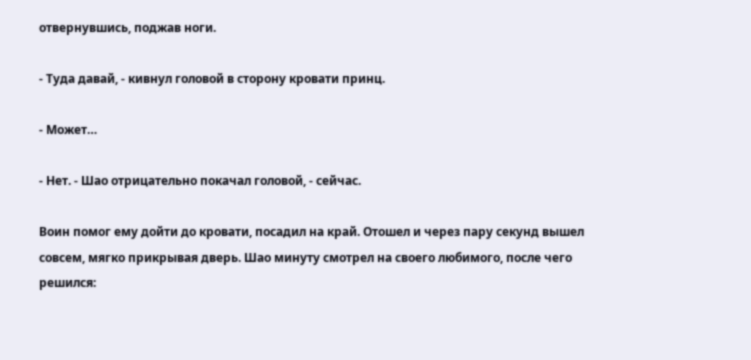отвернувшись, поджав ноги.

- Туда давай, - кивнул головой в сторону кровати принц.

- Может…

- Нет. - Шао отрицательно покачал головой, - сейчас.

Воин помог ему дойти до кровати, посадил на край. Отошел и через пару секунд вышел совсем, мягко прикрывая дверь. Шао минуту смотрел на своего любимого, после чего решился: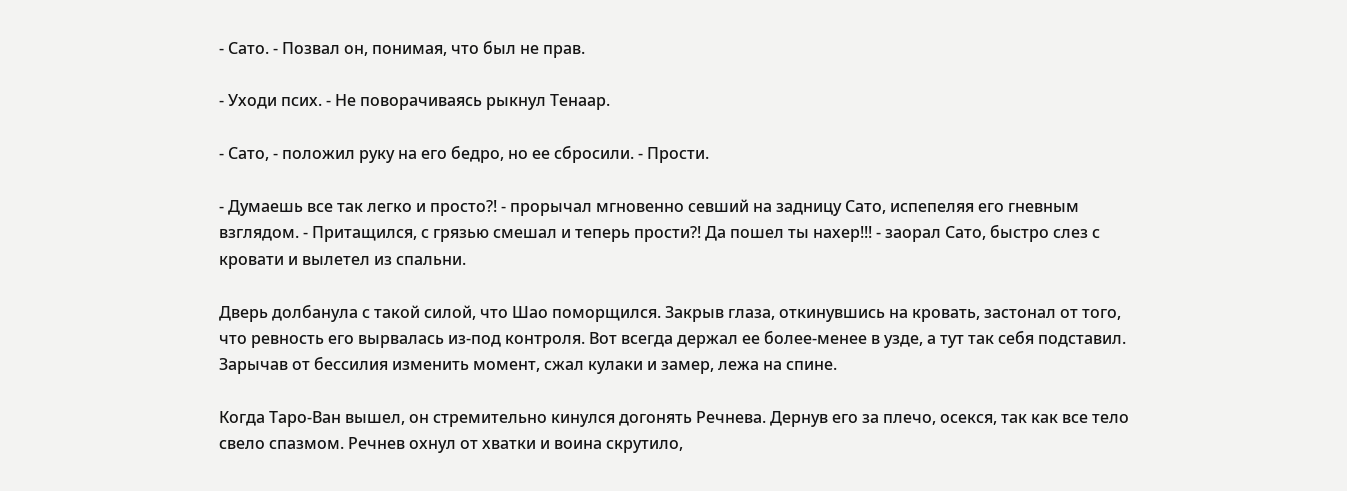- Сато. - Позвал он, понимая, что был не прав.

- Уходи псих. - Не поворачиваясь рыкнул Тенаар.

- Сато, - положил руку на его бедро, но ее сбросили. - Прости.

- Думаешь все так легко и просто?! - прорычал мгновенно севший на задницу Сато, испепеляя его гневным взглядом. - Притащился, с грязью смешал и теперь прости?! Да пошел ты нахер!!! - заорал Сато, быстро слез с кровати и вылетел из спальни.

Дверь долбанула с такой силой, что Шао поморщился. Закрыв глаза, откинувшись на кровать, застонал от того, что ревность его вырвалась из-под контроля. Вот всегда держал ее более-менее в узде, а тут так себя подставил. Зарычав от бессилия изменить момент, сжал кулаки и замер, лежа на спине.

Когда Таро-Ван вышел, он стремительно кинулся догонять Речнева. Дернув его за плечо, осекся, так как все тело свело спазмом. Речнев охнул от хватки и воина скрутило,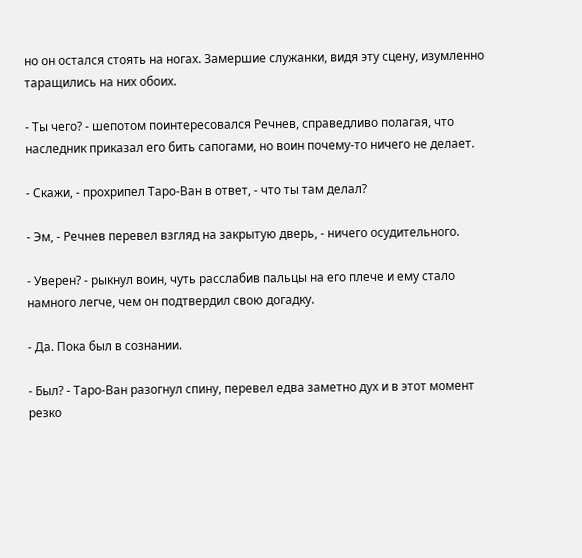но он остался стоять на ногах. Замершие служанки, видя эту сцену, изумленно таращились на них обоих.

- Ты чего? - шепотом поинтересовался Речнев, справедливо полагая, что наследник приказал его бить сапогами, но воин почему-то ничего не делает.

- Скажи, - прохрипел Таро-Ван в ответ, - что ты там делал?

- Эм, - Речнев перевел взгляд на закрытую дверь, - ничего осудительного.

- Уверен? - рыкнул воин, чуть расслабив пальцы на его плече и ему стало намного легче, чем он подтвердил свою догадку.

- Да. Пока был в сознании.

- Был? - Таро-Ван разогнул спину, перевел едва заметно дух и в этот момент резко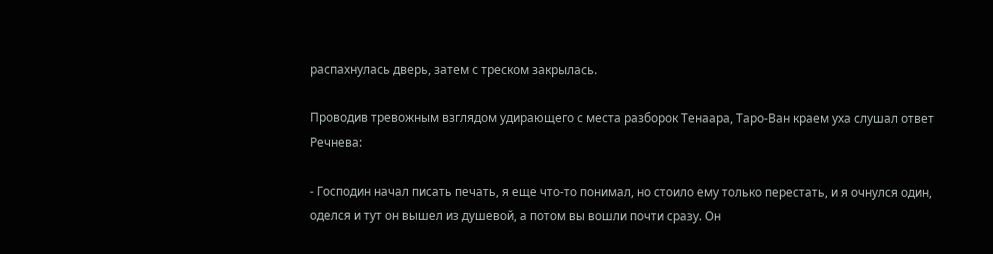распахнулась дверь, затем с треском закрылась.

Проводив тревожным взглядом удирающего с места разборок Тенаара, Таро-Ван краем уха слушал ответ Речнева:

- Господин начал писать печать, я еще что-то понимал, но стоило ему только перестать, и я очнулся один, оделся и тут он вышел из душевой, а потом вы вошли почти сразу. Он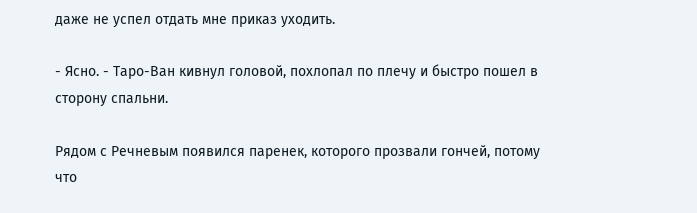даже не успел отдать мне приказ уходить.

- Ясно. - Таро-Ван кивнул головой, похлопал по плечу и быстро пошел в сторону спальни.

Рядом с Речневым появился паренек, которого прозвали гончей, потому что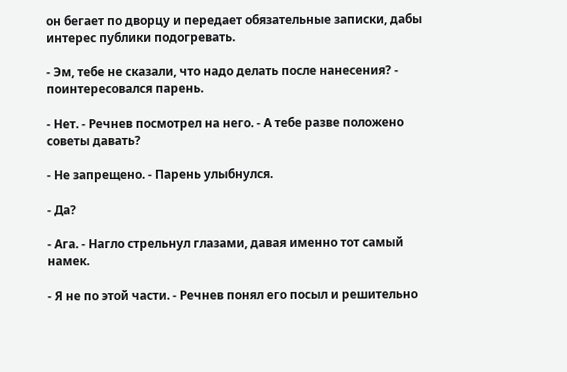он бегает по дворцу и передает обязательные записки, дабы интерес публики подогревать.

- Эм, тебе не сказали, что надо делать после нанесения? - поинтересовался парень.

- Нет. - Речнев посмотрел на него. - А тебе разве положено советы давать?

- Не запрещено. - Парень улыбнулся.

- Да?

- Ага. - Нагло стрельнул глазами, давая именно тот самый намек.

- Я не по этой части. - Речнев понял его посыл и решительно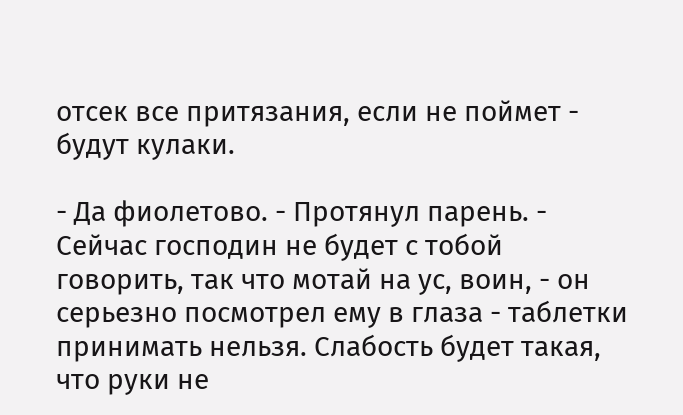отсек все притязания, если не поймет - будут кулаки.

- Да фиолетово. - Протянул парень. - Сейчас господин не будет с тобой говорить, так что мотай на ус, воин, - он серьезно посмотрел ему в глаза - таблетки принимать нельзя. Слабость будет такая, что руки не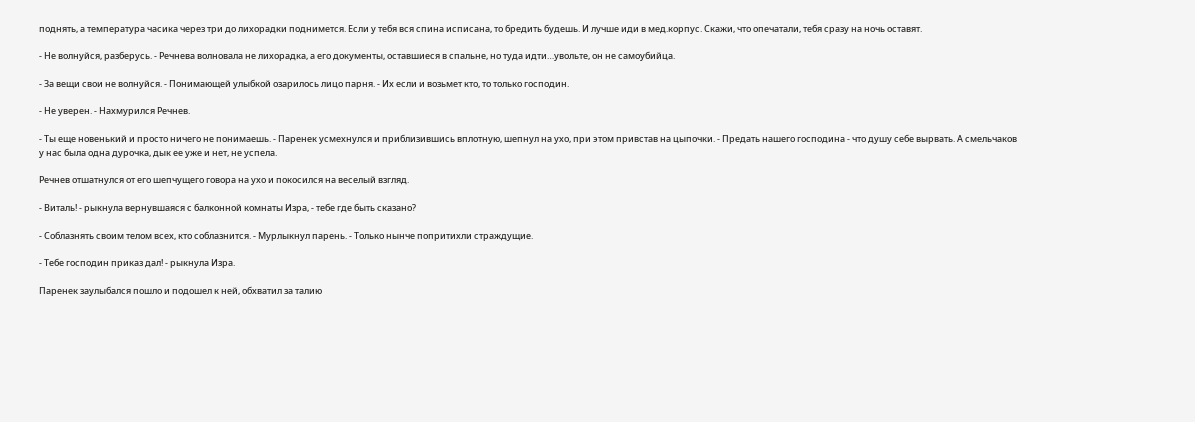поднять, а температура часика через три до лихорадки поднимется. Если у тебя вся спина исписана, то бредить будешь. И лучше иди в мед.корпус. Скажи, что опечатали, тебя сразу на ночь оставят.

- Не волнуйся, разберусь. - Речнева волновала не лихорадка, а его документы, оставшиеся в спальне, но туда идти…увольте, он не самоубийца.

- За вещи свои не волнуйся. - Понимающей улыбкой озарилось лицо парня. - Их если и возьмет кто, то только господин.

- Не уверен. - Нахмурился Речнев.

- Ты еще новенький и просто ничего не понимаешь. - Паренек усмехнулся и приблизившись вплотную, шепнул на ухо, при этом привстав на цыпочки. - Предать нашего господина - что душу себе вырвать. А смельчаков у нас была одна дурочка, дык ее уже и нет, не успела.

Речнев отшатнулся от его шепчущего говора на ухо и покосился на веселый взгляд.

- Виталь! - рыкнула вернувшаяся с балконной комнаты Изра, - тебе где быть сказано?

- Соблазнять своим телом всех, кто соблазнится. - Мурлыкнул парень. - Только нынче попритихли страждущие.

- Тебе господин приказ дал! - рыкнула Изра.

Паренек заулыбался пошло и подошел к ней, обхватил за талию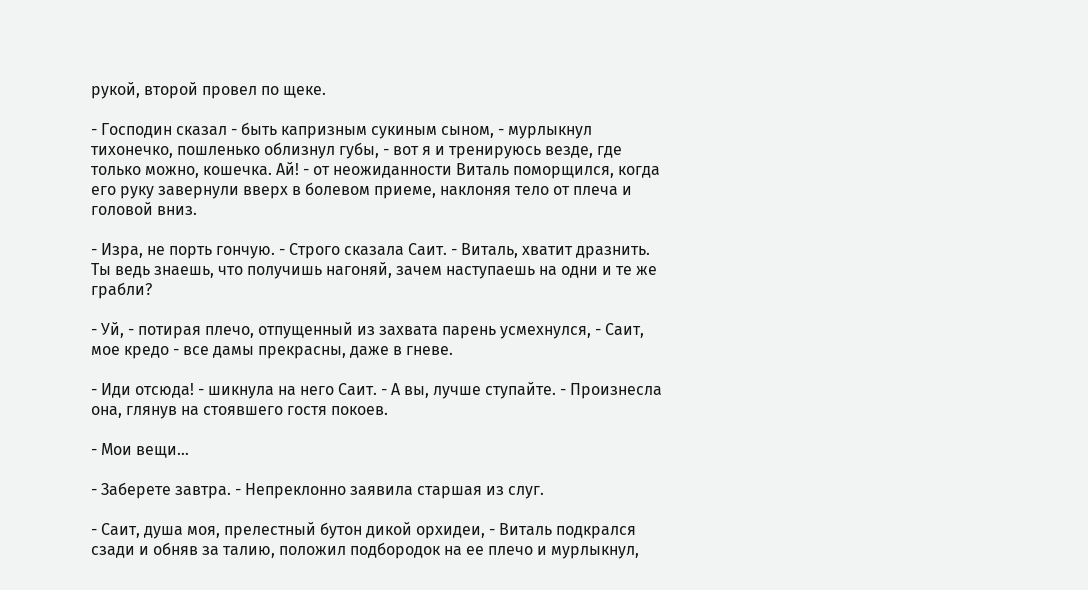рукой, второй провел по щеке.

- Господин сказал - быть капризным сукиным сыном, - мурлыкнул тихонечко, пошленько облизнул губы, - вот я и тренируюсь везде, где только можно, кошечка. Ай! - от неожиданности Виталь поморщился, когда его руку завернули вверх в болевом приеме, наклоняя тело от плеча и головой вниз.

- Изра, не порть гончую. - Строго сказала Саит. - Виталь, хватит дразнить. Ты ведь знаешь, что получишь нагоняй, зачем наступаешь на одни и те же грабли?

- Уй, - потирая плечо, отпущенный из захвата парень усмехнулся, - Саит, мое кредо - все дамы прекрасны, даже в гневе.

- Иди отсюда! - шикнула на него Саит. - А вы, лучше ступайте. - Произнесла она, глянув на стоявшего гостя покоев.

- Мои вещи…

- Заберете завтра. - Непреклонно заявила старшая из слуг.

- Саит, душа моя, прелестный бутон дикой орхидеи, - Виталь подкрался сзади и обняв за талию, положил подбородок на ее плечо и мурлыкнул,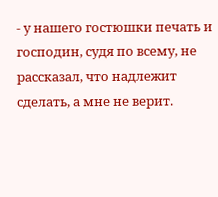- у нашего гостюшки печать и господин, судя по всему, не рассказал, что надлежит сделать, а мне не верит.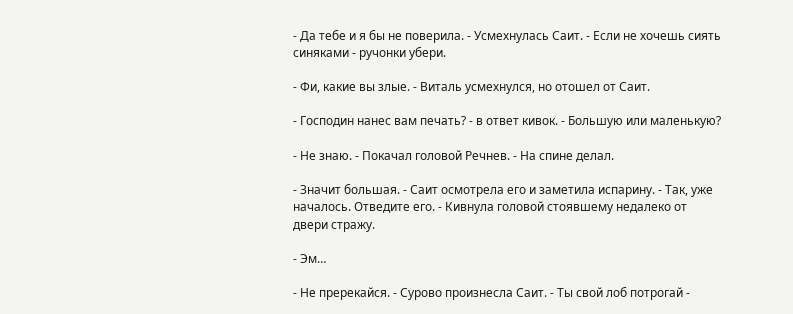- Да тебе и я бы не поверила. - Усмехнулась Саит. - Если не хочешь сиять синяками - ручонки убери.

- Фи, какие вы злые. - Виталь усмехнулся, но отошел от Саит.

- Господин нанес вам печать? - в ответ кивок. - Большую или маленькую?

- Не знаю. - Покачал головой Речнев. - На спине делал.

- Значит большая. - Саит осмотрела его и заметила испарину. - Так, уже началось. Отведите его. - Кивнула головой стоявшему недалеко от двери стражу.

- Эм…

- Не пререкайся. - Сурово произнесла Саит. - Ты свой лоб потрогай -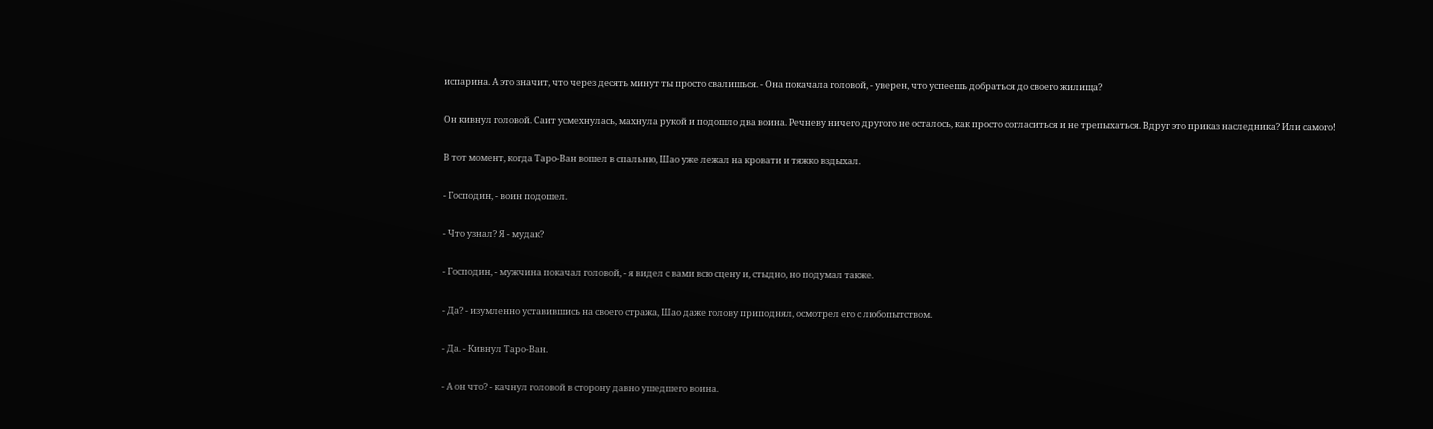испарина. А это значит, что через десять минут ты просто свалишься. - Она покачала головой, - уверен, что успеешь добраться до своего жилища?

Он кивнул головой. Саит усмехнулась, махнула рукой и подошло два воина. Речневу ничего другого не осталось, как просто согласиться и не трепыхаться. Вдруг это приказ наследника? Или самого!

В тот момент, когда Таро-Ван вошел в спальню, Шао уже лежал на кровати и тяжко вздыхал.

- Господин, - воин подошел.

- Что узнал? Я - мудак?

- Господин, - мужчина покачал головой, - я видел с вами всю сцену и, стыдно, но подумал также.

- Да? - изумленно уставившись на своего стража, Шао даже голову приподнял, осмотрел его с любопытством.

- Да. - Кивнул Таро-Ван.

- А он что? - качнул головой в сторону давно ушедшего воина.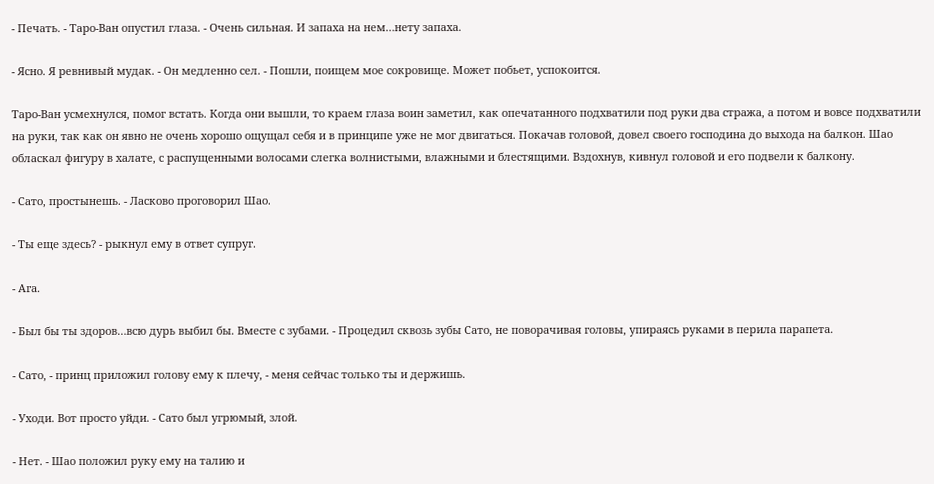- Печать. - Таро-Ван опустил глаза. - Очень сильная. И запаха на нем…нету запаха.

- Ясно. Я ревнивый мудак. - Он медленно сел. - Пошли, поищем мое сокровище. Может побьет, успокоится.

Таро-Ван усмехнулся, помог встать. Когда они вышли, то краем глаза воин заметил, как опечатанного подхватили под руки два стража, а потом и вовсе подхватили на руки, так как он явно не очень хорошо ощущал себя и в принципе уже не мог двигаться. Покачав головой, довел своего господина до выхода на балкон. Шао обласкал фигуру в халате, с распущенными волосами слегка волнистыми, влажными и блестящими. Вздохнув, кивнул головой и его подвели к балкону.

- Сато, простынешь. - Ласково проговорил Шао.

- Ты еще здесь? - рыкнул ему в ответ супруг.

- Ага.

- Был бы ты здоров…всю дурь выбил бы. Вместе с зубами. - Процедил сквозь зубы Сато, не поворачивая головы, упираясь руками в перила парапета.

- Сато, - принц приложил голову ему к плечу, - меня сейчас только ты и держишь.

- Уходи. Вот просто уйди. - Сато был угрюмый, злой.

- Нет. - Шао положил руку ему на талию и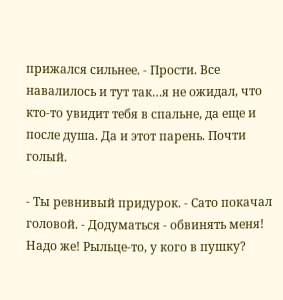прижался сильнее. - Прости. Все навалилось и тут так…я не ожидал, что кто-то увидит тебя в спальне, да еще и после душа. Да и этот парень. Почти голый.

- Ты ревнивый придурок. - Сато покачал головой. - Додуматься - обвинять меня! Надо же! Рыльце-то, у кого в пушку?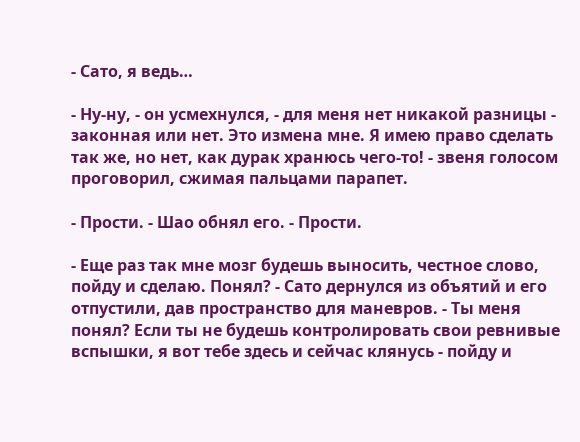- Сато, я ведь…

- Ну-ну, - он усмехнулся, - для меня нет никакой разницы - законная или нет. Это измена мне. Я имею право сделать так же, но нет, как дурак хранюсь чего-то! - звеня голосом проговорил, сжимая пальцами парапет.

- Прости. - Шао обнял его. - Прости.

- Еще раз так мне мозг будешь выносить, честное слово, пойду и сделаю. Понял? - Сато дернулся из объятий и его отпустили, дав пространство для маневров. - Ты меня понял? Если ты не будешь контролировать свои ревнивые вспышки, я вот тебе здесь и сейчас клянусь - пойду и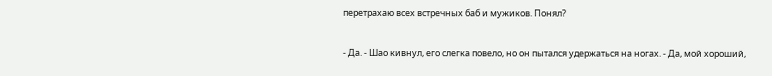перетрахаю всех встречных баб и мужиков. Понял?

- Да. - Шао кивнул, его слегка повело, но он пытался удержаться на ногах. - Да, мой хороший,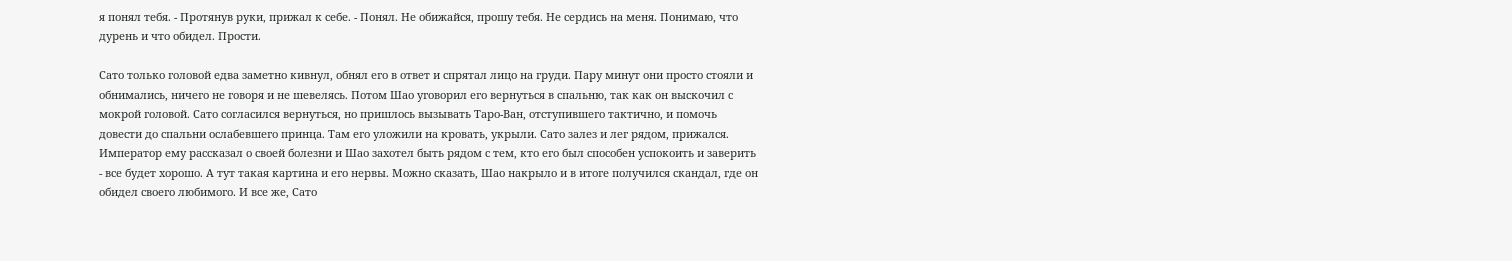я понял тебя. - Протянув руки, прижал к себе. - Понял. Не обижайся, прошу тебя. Не сердись на меня. Понимаю, что дурень и что обидел. Прости.

Сато только головой едва заметно кивнул, обнял его в ответ и спрятал лицо на груди. Пару минут они просто стояли и обнимались, ничего не говоря и не шевелясь. Потом Шао уговорил его вернуться в спальню, так как он выскочил с мокрой головой. Сато согласился вернуться, но пришлось вызывать Таро-Ван, отступившего тактично, и помочь довести до спальни ослабевшего принца. Там его уложили на кровать, укрыли. Сато залез и лег рядом, прижался. Император ему рассказал о своей болезни и Шао захотел быть рядом с тем, кто его был способен успокоить и заверить - все будет хорошо. А тут такая картина и его нервы. Можно сказать, Шао накрыло и в итоге получился скандал, где он обидел своего любимого. И все же, Сато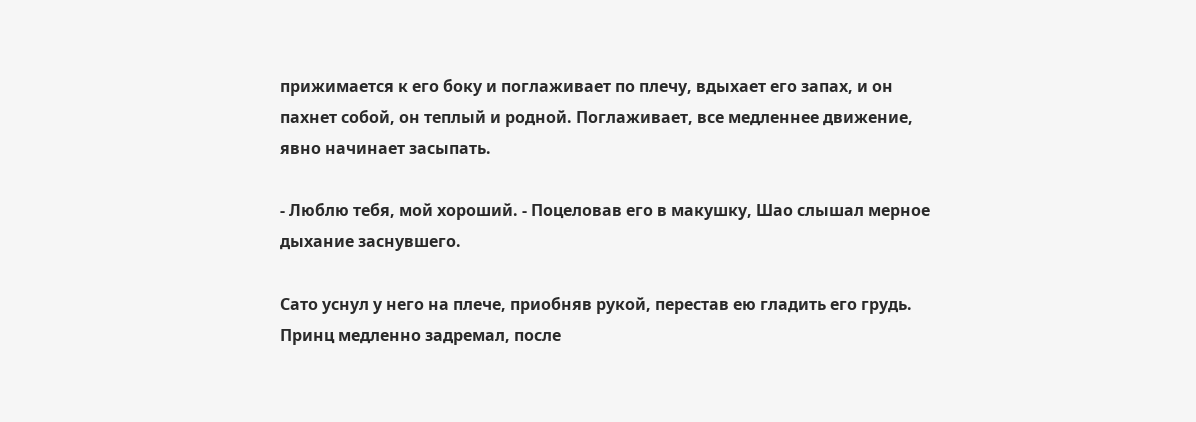прижимается к его боку и поглаживает по плечу, вдыхает его запах, и он пахнет собой, он теплый и родной. Поглаживает, все медленнее движение, явно начинает засыпать.

- Люблю тебя, мой хороший. - Поцеловав его в макушку, Шао слышал мерное дыхание заснувшего.

Сато уснул у него на плече, приобняв рукой, перестав ею гладить его грудь. Принц медленно задремал, после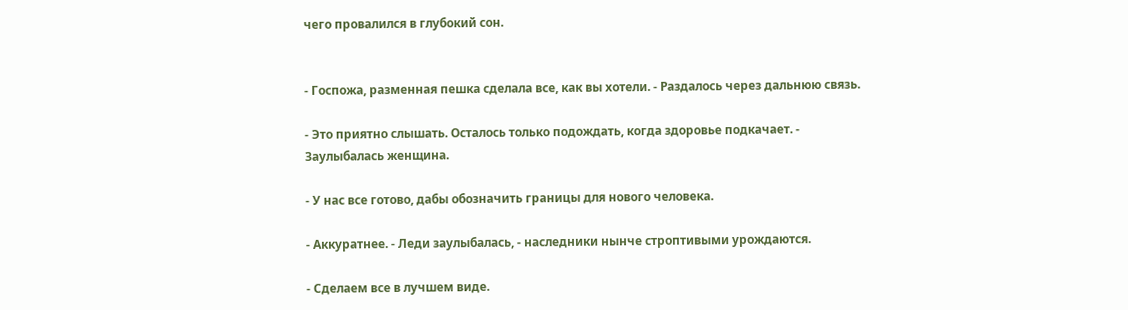чего провалился в глубокий сон.


- Госпожа, разменная пешка сделала все, как вы хотели. - Раздалось через дальнюю связь.

- Это приятно слышать. Осталось только подождать, когда здоровье подкачает. - Заулыбалась женщина.

- У нас все готово, дабы обозначить границы для нового человека.

- Аккуратнее. - Леди заулыбалась, - наследники нынче строптивыми урождаются.

- Сделаем все в лучшем виде.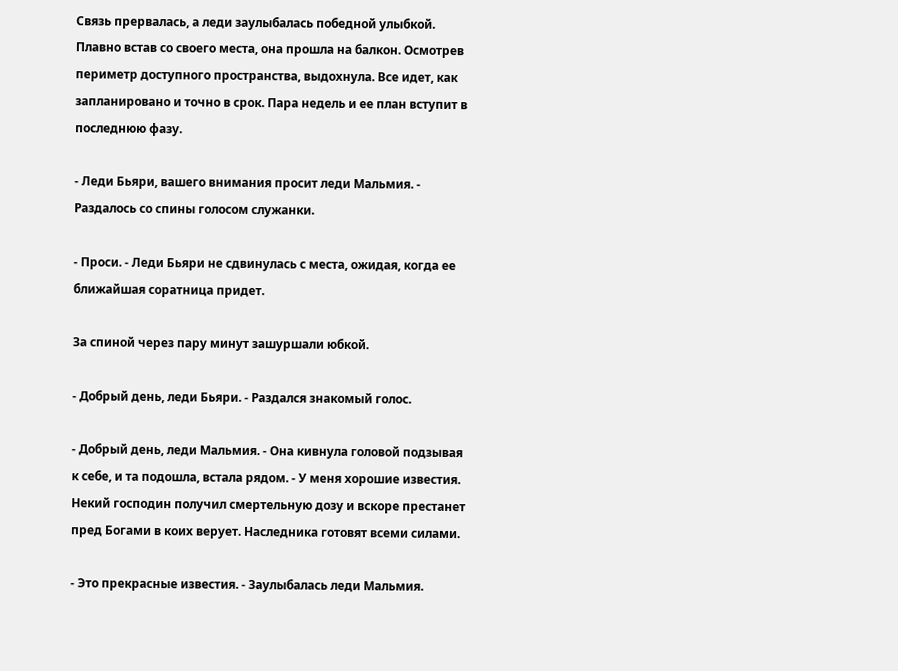Связь прервалась, а леди заулыбалась победной улыбкой. Плавно встав со своего места, она прошла на балкон. Осмотрев периметр доступного пространства, выдохнула. Все идет, как запланировано и точно в срок. Пара недель и ее план вступит в последнюю фазу.

- Леди Бьяри, вашего внимания просит леди Мальмия. - Раздалось со спины голосом служанки.

- Проси. - Леди Бьяри не сдвинулась с места, ожидая, когда ее ближайшая соратница придет.

За спиной через пару минут зашуршали юбкой.

- Добрый день, леди Бьяри. - Раздался знакомый голос.

- Добрый день, леди Мальмия. - Она кивнула головой подзывая к себе, и та подошла, встала рядом. - У меня хорошие известия. Некий господин получил смертельную дозу и вскоре престанет пред Богами в коих верует. Наследника готовят всеми силами.

- Это прекрасные известия. - Заулыбалась леди Мальмия.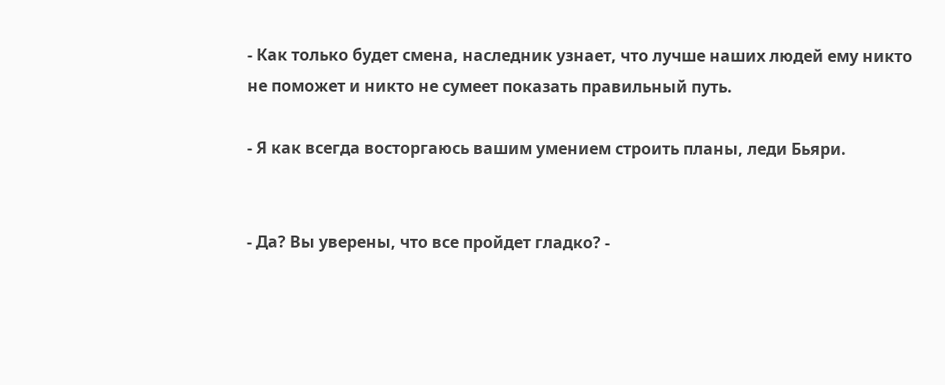- Как только будет смена, наследник узнает, что лучше наших людей ему никто не поможет и никто не сумеет показать правильный путь.

- Я как всегда восторгаюсь вашим умением строить планы, леди Бьяри.


- Да? Вы уверены, что все пройдет гладко? -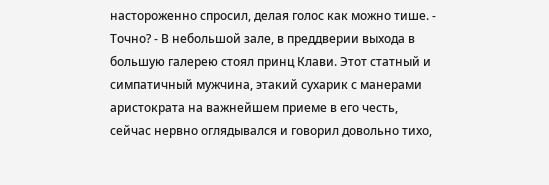настороженно спросил, делая голос как можно тише. - Точно? - В небольшой зале, в преддверии выхода в большую галерею стоял принц Клави. Этот статный и симпатичный мужчина, этакий сухарик с манерами аристократа на важнейшем приеме в его честь, сейчас нервно оглядывался и говорил довольно тихо,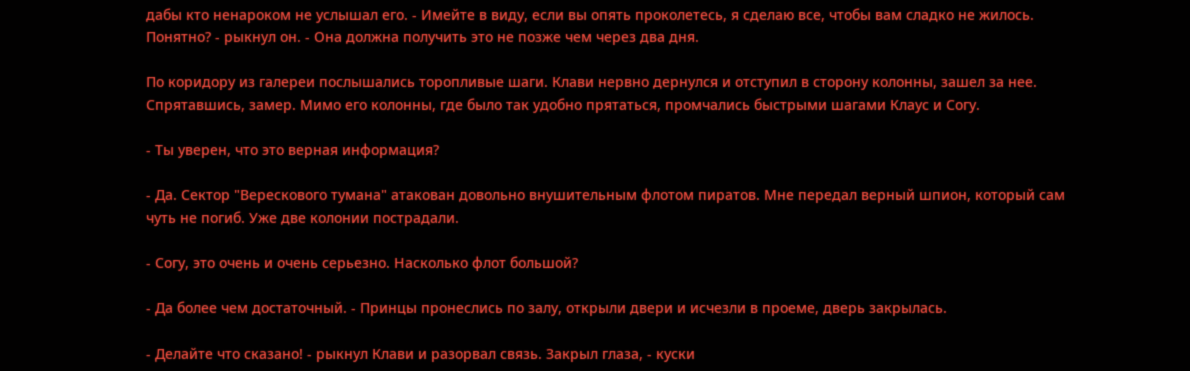дабы кто ненароком не услышал его. - Имейте в виду, если вы опять проколетесь, я сделаю все, чтобы вам сладко не жилось. Понятно? - рыкнул он. - Она должна получить это не позже чем через два дня.

По коридору из галереи послышались торопливые шаги. Клави нервно дернулся и отступил в сторону колонны, зашел за нее. Спрятавшись, замер. Мимо его колонны, где было так удобно прятаться, промчались быстрыми шагами Клаус и Согу.

- Ты уверен, что это верная информация?

- Да. Сектор "Верескового тумана" атакован довольно внушительным флотом пиратов. Мне передал верный шпион, который сам чуть не погиб. Уже две колонии пострадали.

- Согу, это очень и очень серьезно. Насколько флот большой?

- Да более чем достаточный. - Принцы пронеслись по залу, открыли двери и исчезли в проеме, дверь закрылась.

- Делайте что сказано! - рыкнул Клави и разорвал связь. Закрыл глаза, - куски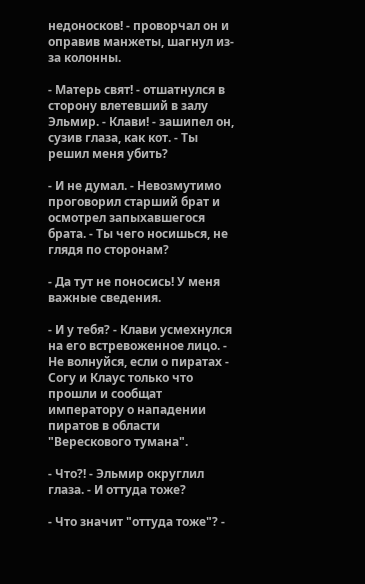недоносков! - проворчал он и оправив манжеты, шагнул из-за колонны.

- Матерь свят! - отшатнулся в сторону влетевший в залу Эльмир. - Клави! - зашипел он, сузив глаза, как кот. - Ты решил меня убить?

- И не думал. - Невозмутимо проговорил старший брат и осмотрел запыхавшегося брата. - Ты чего носишься, не глядя по сторонам?

- Да тут не поносись! У меня важные сведения.

- И у тебя? - Клави усмехнулся на его встревоженное лицо. - Не волнуйся, если о пиратах - Согу и Клаус только что прошли и сообщат императору о нападении пиратов в области "Верескового тумана".

- Что?! - Эльмир округлил глаза. - И оттуда тоже?

- Что значит "оттуда тоже"? -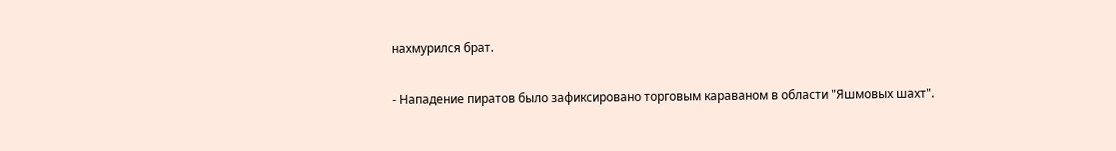нахмурился брат.

- Нападение пиратов было зафиксировано торговым караваном в области "Яшмовых шахт".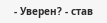- Уверен? - став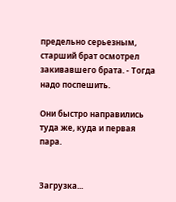предельно серьезным, старший брат осмотрел закивавшего брата. - Тогда надо поспешить.

Они быстро направились туда же, куда и первая пара.


Загрузка...